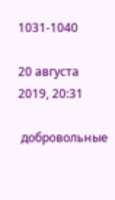1031-1040

20 августа 2019, 20:31

 добровольные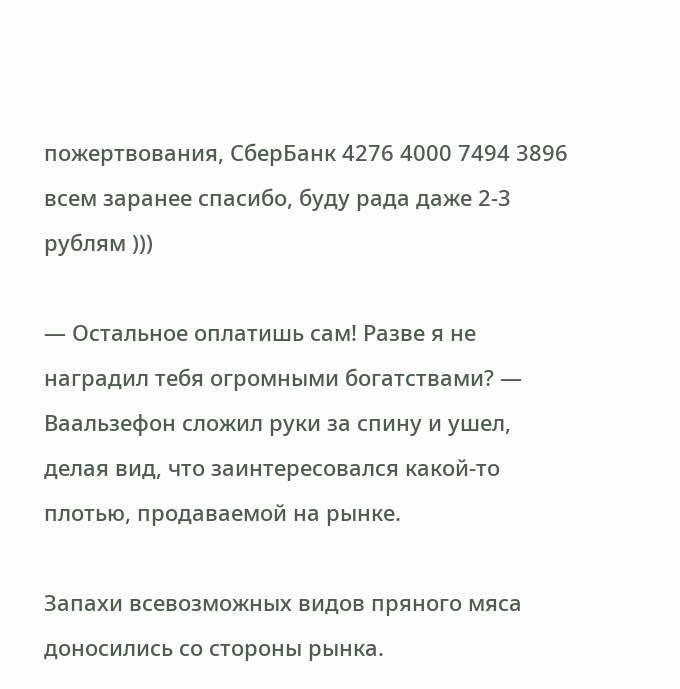пожертвования, СберБанк 4276 4000 7494 3896 всем заранее спасибо, буду рада даже 2-3 рублям )))

— Остальное оплатишь сам! Разве я не наградил тебя огромными богатствами? — Ваальзефон сложил руки за спину и ушел, делая вид, что заинтересовался какой-то плотью, продаваемой на рынке.

Запахи всевозможных видов пряного мяса доносились со стороны рынка.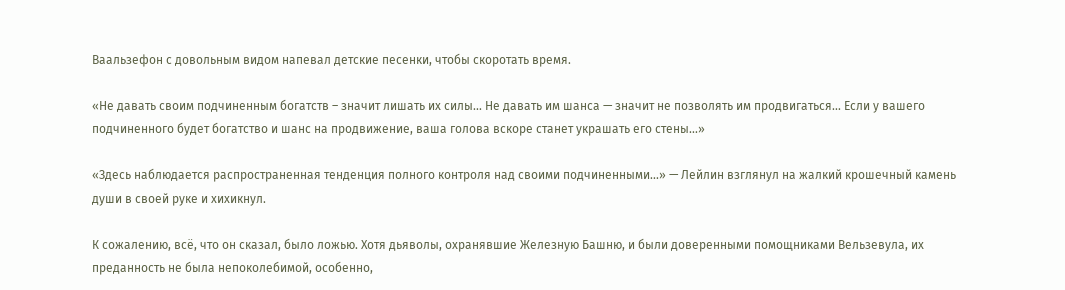Ваальзефон с довольным видом напевал детские песенки, чтобы скоротать время.

«Не давать своим подчиненным богатств – значит лишать их силы... Не давать им шанса — значит не позволять им продвигаться... Если у вашего подчиненного будет богатство и шанс на продвижение, ваша голова вскоре станет украшать его стены...»

«Здесь наблюдается распространенная тенденция полного контроля над своими подчиненными...» — Лейлин взглянул на жалкий крошечный камень души в своей руке и хихикнул.

К сожалению, всё, что он сказал, было ложью. Хотя дьяволы, охранявшие Железную Башню, и были доверенными помощниками Вельзевула, их преданность не была непоколебимой, особенно,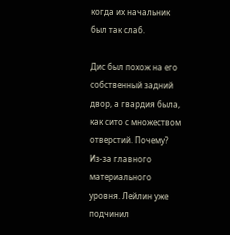когда их начальник был так слаб.

Дис был похож на его собственный задний двор, а гвардия была, как сито с множеством отверстий. Почему? Из-за главного материального уровня. Лейлин уже подчинил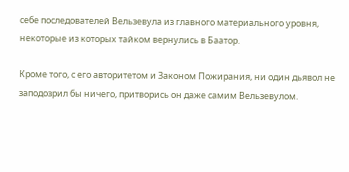себе последователей Вельзевула из главного материального уровня, некоторые из которых тайком вернулись в Баатор.

Кроме того, с его авторитетом и Законом Пожирания, ни один дьявол не заподозрил бы ничего, притворись он даже самим Вельзевулом.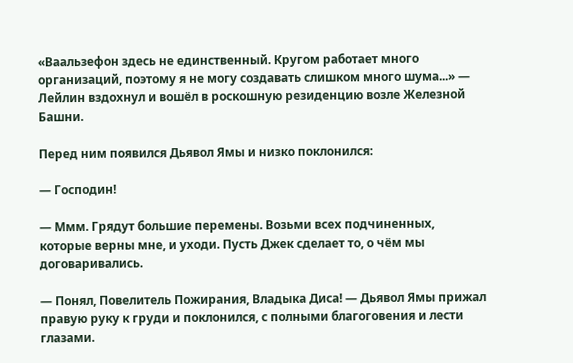«Ваальзефон здесь не единственный. Кругом работает много организаций, поэтому я не могу создавать слишком много шума...» — Лейлин вздохнул и вошёл в роскошную резиденцию возле Железной Башни.

Перед ним появился Дьявол Ямы и низко поклонился:

— Господин!

— Ммм. Грядут большие перемены. Возьми всех подчиненных, которые верны мне, и уходи. Пусть Джек сделает то, о чём мы договаривались.

— Понял, Повелитель Пожирания, Владыка Диса! — Дьявол Ямы прижал правую руку к груди и поклонился, с полными благоговения и лести глазами.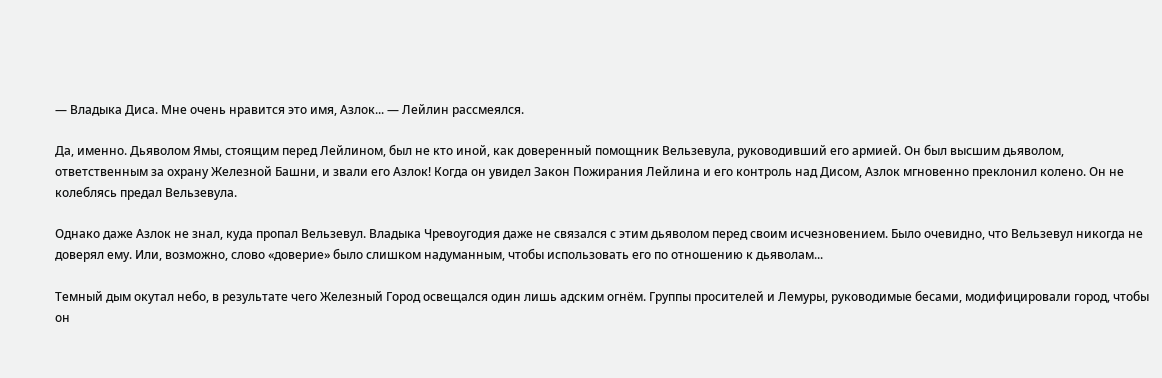— Владыка Диса. Мне очень нравится это имя, Азлок... — Лейлин рассмеялся.

Да, именно. Дьяволом Ямы, стоящим перед Лейлином, был не кто иной, как доверенный помощник Вельзевула, руководивший его армией. Он был высшим дьяволом, ответственным за охрану Железной Башни, и звали его Азлок! Когда он увидел Закон Пожирания Лейлина и его контроль над Дисом, Азлок мгновенно преклонил колено. Он не колеблясь предал Вельзевула.

Однако даже Азлок не знал, куда пропал Вельзевул. Владыка Чревоугодия даже не связался с этим дьяволом перед своим исчезновением. Было очевидно, что Вельзевул никогда не доверял ему. Или, возможно, слово «доверие» было слишком надуманным, чтобы использовать его по отношению к дьяволам...

Темный дым окутал небо, в результате чего Железный Город освещался один лишь адским огнём. Группы просителей и Лемуры, руководимые бесами, модифицировали город, чтобы он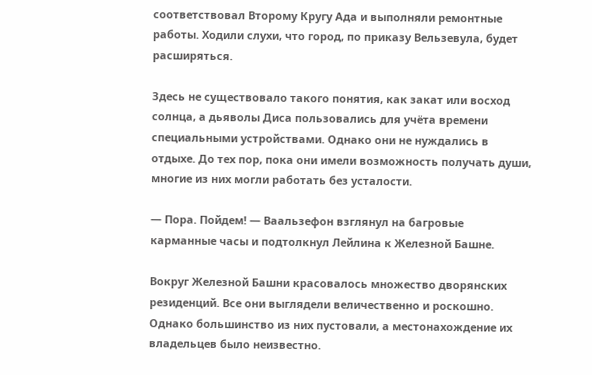соответствовал Второму Кругу Ада и выполняли ремонтные работы. Ходили слухи, что город, по приказу Вельзевула, будет расширяться.

Здесь не существовало такого понятия, как закат или восход солнца, а дьяволы Диса пользовались для учёта времени специальными устройствами. Однако они не нуждались в отдыхе. До тех пор, пока они имели возможность получать души, многие из них могли работать без усталости.

— Пора. Пойдем! — Ваальзефон взглянул на багровые карманные часы и подтолкнул Лейлина к Железной Башне.

Вокруг Железной Башни красовалось множество дворянских резиденций. Все они выглядели величественно и роскошно. Однако большинство из них пустовали, а местонахождение их владельцев было неизвестно.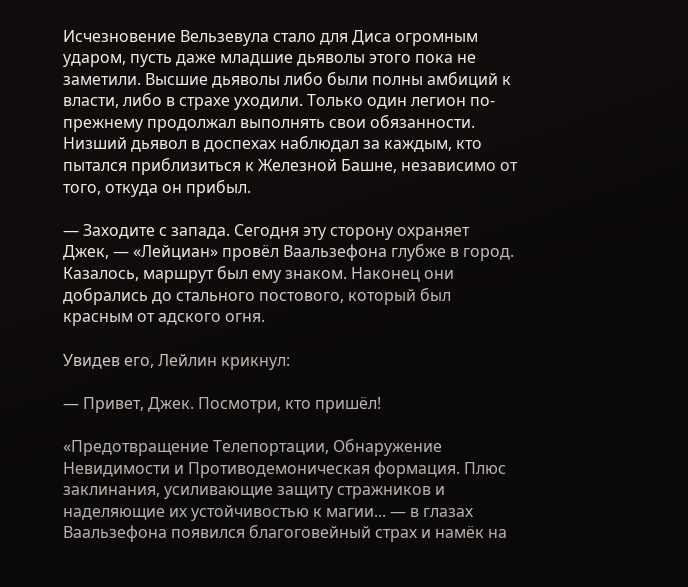Исчезновение Вельзевула стало для Диса огромным ударом, пусть даже младшие дьяволы этого пока не заметили. Высшие дьяволы либо были полны амбиций к власти, либо в страхе уходили. Только один легион по-прежнему продолжал выполнять свои обязанности. Низший дьявол в доспехах наблюдал за каждым, кто пытался приблизиться к Железной Башне, независимо от того, откуда он прибыл.

— Заходите с запада. Сегодня эту сторону охраняет Джек, — «Лейциан» провёл Ваальзефона глубже в город. Казалось, маршрут был ему знаком. Наконец они добрались до стального постового, который был красным от адского огня.

Увидев его, Лейлин крикнул:

— Привет, Джек. Посмотри, кто пришёл!

«Предотвращение Телепортации, Обнаружение Невидимости и Противодемоническая формация. Плюс заклинания, усиливающие защиту стражников и наделяющие их устойчивостью к магии... — в глазах Ваальзефона появился благоговейный страх и намёк на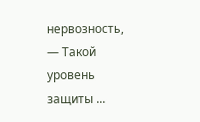нервозность, — Такой уровень защиты ...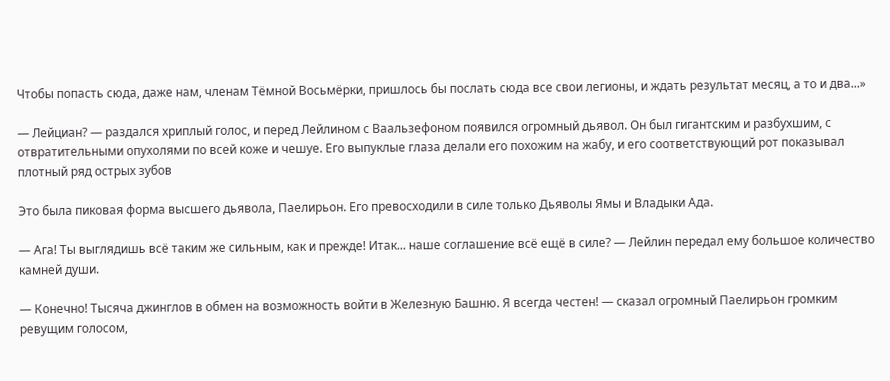Чтобы попасть сюда, даже нам, членам Тёмной Восьмёрки, пришлось бы послать сюда все свои легионы, и ждать результат месяц, а то и два...»

— Лейциан? — раздался хриплый голос, и перед Лейлином с Ваальзефоном появился огромный дьявол. Он был гигантским и разбухшим, с отвратительными опухолями по всей коже и чешуе. Его выпуклые глаза делали его похожим на жабу, и его соответствующий рот показывал плотный ряд острых зубов

Это была пиковая форма высшего дьявола, Паелирьон. Его превосходили в силе только Дьяволы Ямы и Владыки Ада.

— Ага! Ты выглядишь всё таким же сильным, как и прежде! Итак... наше соглашение всё ещё в силе? — Лейлин передал ему большое количество камней души.

— Конечно! Тысяча джинглов в обмен на возможность войти в Железную Башню. Я всегда честен! — сказал огромный Паелирьон громким ревущим голосом,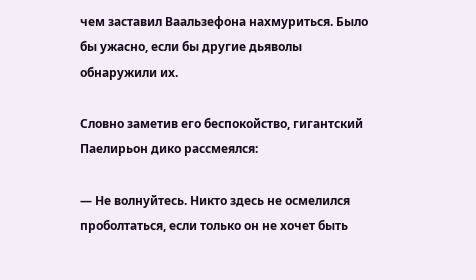чем заставил Ваальзефона нахмуриться. Было бы ужасно, если бы другие дьяволы обнаружили их.

Словно заметив его беспокойство, гигантский Паелирьон дико рассмеялся:

— Не волнуйтесь. Никто здесь не осмелился проболтаться, если только он не хочет быть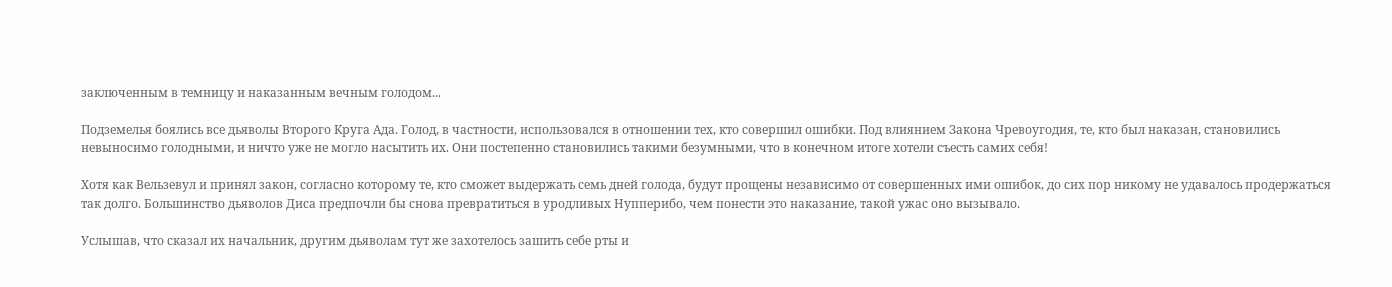заключенным в темницу и наказанным вечным голодом...

Подземелья боялись все дьяволы Второго Круга Ада. Голод, в частности, использовался в отношении тех, кто совершил ошибки. Под влиянием Закона Чревоугодия, те, кто был наказан, становились невыносимо голодными, и ничто уже не могло насытить их. Они постепенно становились такими безумными, что в конечном итоге хотели съесть самих себя!

Хотя как Вельзевул и принял закон, согласно которому те, кто сможет выдержать семь дней голода, будут прощены независимо от совершенных ими ошибок, до сих пор никому не удавалось продержаться так долго. Большинство дьяволов Диса предпочли бы снова превратиться в уродливых Нупперибо, чем понести это наказание, такой ужас оно вызывало.

Услышав, что сказал их начальник, другим дьяволам тут же захотелось зашить себе рты и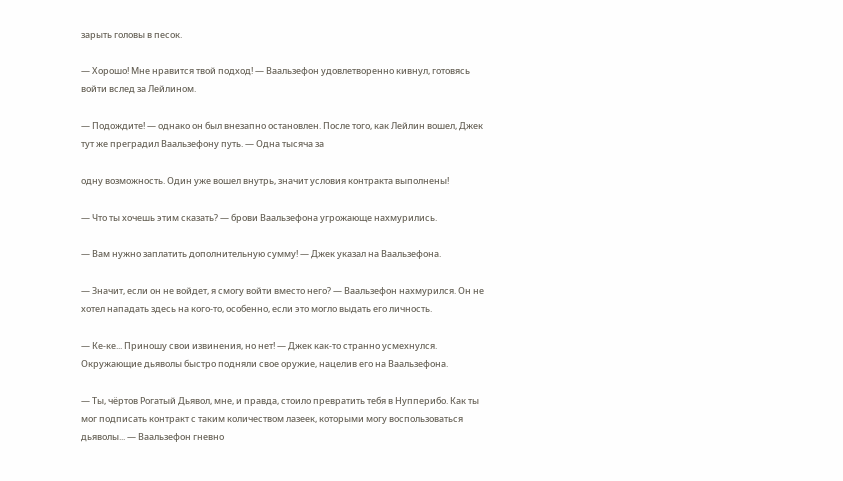зарыть головы в песок.

— Хорошо! Мне нравится твой подход! — Ваальзефон удовлетворенно кивнул, готовясь войти вслед за Лейлином.

— Подождите! — однако он был внезапно остановлен. После того, как Лейлин вошел, Джек тут же преградил Ваальзефону путь. — Одна тысяча за

одну возможность. Один уже вошел внутрь, значит условия контракта выполнены!

— Что ты хочешь этим сказать? — брови Ваальзефона угрожающе нахмурились.

— Вам нужно заплатить дополнительную сумму! — Джек указал на Ваальзефона.

— Значит, если он не войдет, я смогу войти вместо него? — Ваальзефон нахмурился. Он не хотел нападать здесь на кого-то, особенно, если это могло выдать его личность.

— Ке-ке... Приношу свои извинения, но нет! — Джек как-то странно усмехнулся. Окружающие дьяволы быстро подняли свое оружие, нацелив его на Ваальзефона.

— Ты, чёртов Рогатый Дьявол, мне, и правда, стоило превратить тебя в Нупперибо. Как ты мог подписать контракт с таким количеством лазеек, которыми могу воспользоваться дьяволы... — Ваальзефон гневно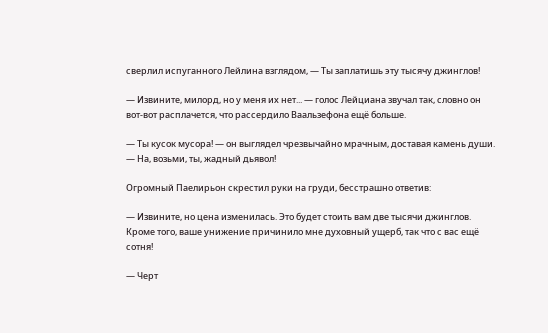сверлил испуганного Лейлина взглядом, — Ты заплатишь эту тысячу джинглов!

— Извините, милорд, но у меня их нет... — голос Лейциана звучал так, словно он вот-вот расплачется, что рассердило Ваальзефона ещё больше.

— Ты кусок мусора! — он выглядел чрезвычайно мрачным, доставая камень души. — На, возьми, ты, жадный дьявол!

Огромный Паелирьон скрестил руки на груди, бесстрашно ответив:

— Извините, но цена изменилась. Это будет стоить вам две тысячи джинглов. Кроме того, ваше унижение причинило мне духовный ущерб, так что с вас ещё сотня!

— Черт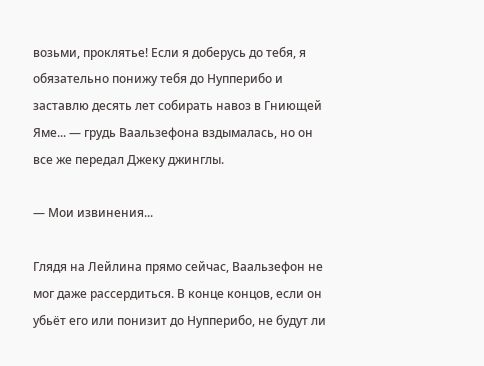возьми, проклятье! Если я доберусь до тебя, я обязательно понижу тебя до Нупперибо и заставлю десять лет собирать навоз в Гниющей Яме... — грудь Ваальзефона вздымалась, но он все же передал Джеку джинглы.

— Мои извинения...

Глядя на Лейлина прямо сейчас, Ваальзефон не мог даже рассердиться. В конце концов, если он убьёт его или понизит до Нупперибо, не будут ли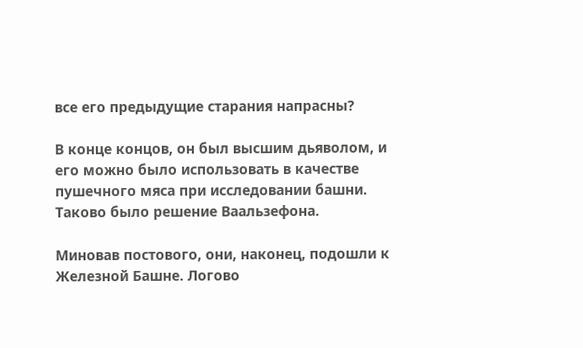все его предыдущие старания напрасны?

В конце концов, он был высшим дьяволом, и его можно было использовать в качестве пушечного мяса при исследовании башни. Таково было решение Ваальзефона.

Миновав постового, они, наконец, подошли к Железной Башне. Логово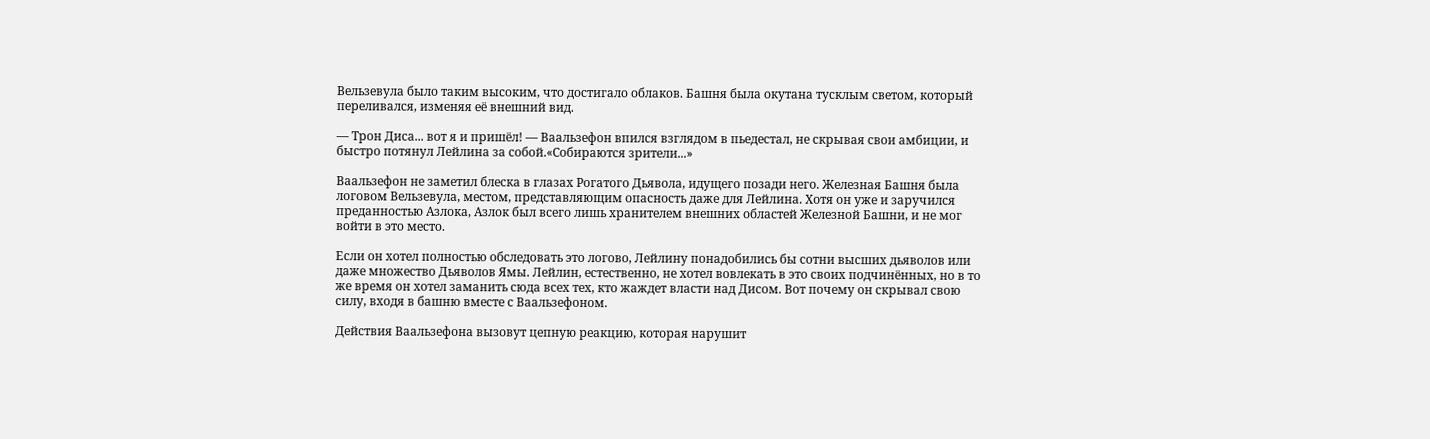Вельзевула было таким высоким, что достигало облаков. Башня была окутана тусклым светом, который переливался, изменяя её внешний вид.

— Трон Диса... вот я и пришёл! — Ваальзефон впился взглядом в пьедестал, не скрывая свои амбиции, и быстро потянул Лейлина за собой.«Собираются зрители...»

Ваальзефон не заметил блеска в глазах Рогатого Дьявола, идущего позади него. Железная Башня была логовом Вельзевула, местом, представляющим опасность даже для Лейлина. Хотя он уже и заручился преданностью Азлока, Азлок был всего лишь хранителем внешних областей Железной Башни, и не мог войти в это место.

Если он хотел полностью обследовать это логово, Лейлину понадобились бы сотни высших дьяволов или даже множество Дьяволов Ямы. Лейлин, естественно, не хотел вовлекать в это своих подчинённых, но в то же время он хотел заманить сюда всех тех, кто жаждет власти над Дисом. Вот почему он скрывал свою силу, входя в башню вместе с Ваальзефоном.

Действия Ваальзефона вызовут цепную реакцию, которая нарушит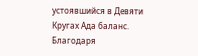устоявшийся в Девяти Кругах Ада баланс. Благодаря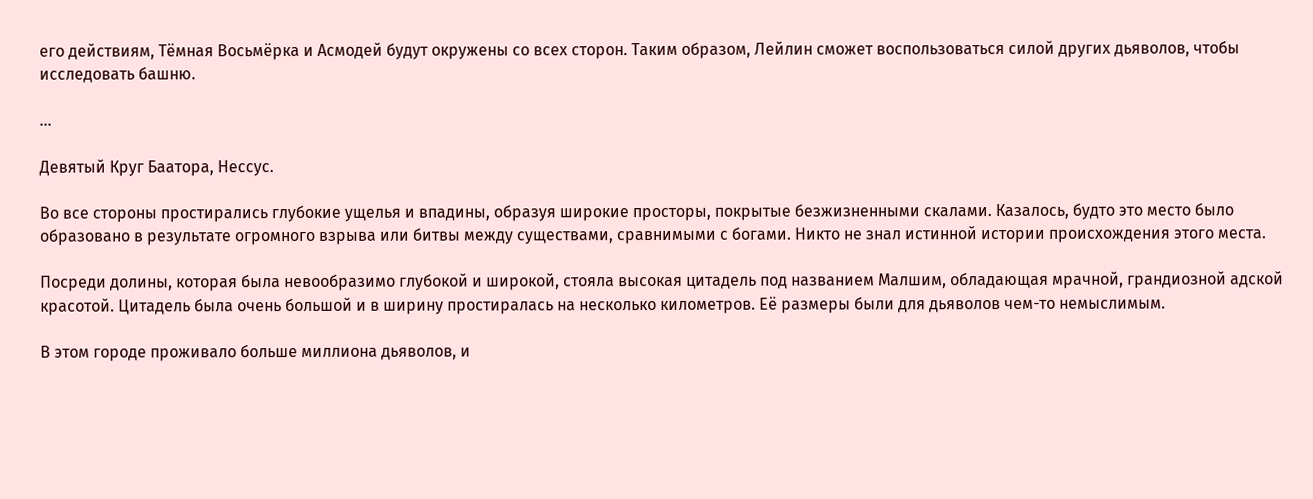его действиям, Тёмная Восьмёрка и Асмодей будут окружены со всех сторон. Таким образом, Лейлин сможет воспользоваться силой других дьяволов, чтобы исследовать башню.

...

Девятый Круг Баатора, Нессус.

Во все стороны простирались глубокие ущелья и впадины, образуя широкие просторы, покрытые безжизненными скалами. Казалось, будто это место было образовано в результате огромного взрыва или битвы между существами, сравнимыми с богами. Никто не знал истинной истории происхождения этого места.

Посреди долины, которая была невообразимо глубокой и широкой, стояла высокая цитадель под названием Малшим, обладающая мрачной, грандиозной адской красотой. Цитадель была очень большой и в ширину простиралась на несколько километров. Её размеры были для дьяволов чем-то немыслимым.

В этом городе проживало больше миллиона дьяволов, и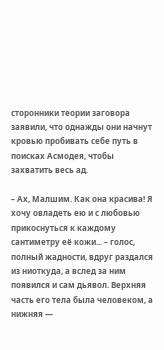сторонники теории заговора заявили, что однажды они начнут кровью пробивать себе путь в поисках Асмодея, чтобы захватить весь ад.

– Ах, Малшим. Как она красива! Я хочу овладеть ею и с любовью прикоснуться к каждому сантиметру её кожи... – голос, полный жадности, вдруг раздался из ниоткуда, а вслед за ним появился и сам дьявол. Верхняя часть его тела была человеком, а нижняя —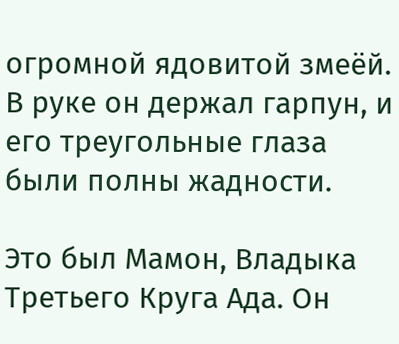огромной ядовитой змеёй. В руке он держал гарпун, и его треугольные глаза были полны жадности.

Это был Мамон, Владыка Третьего Круга Ада. Он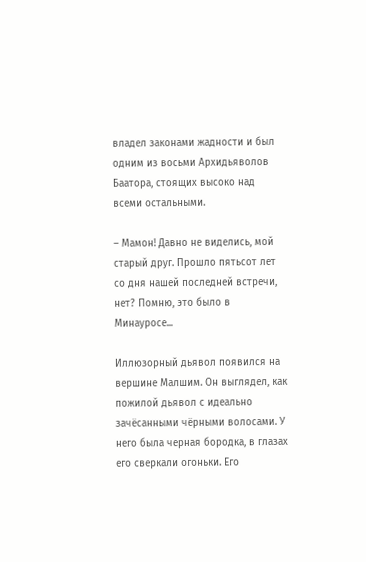владел законами жадности и был одним из восьми Архидьяволов Баатора, стоящих высоко над всеми остальными.

– Мамон! Давно не виделись, мой старый друг. Прошло пятьсот лет со дня нашей последней встречи, нет? Помню, это было в Минауросе...

Иллюзорный дьявол появился на вершине Малшим. Он выглядел, как пожилой дьявол с идеально зачёсанными чёрными волосами. У него была черная бородка, в глазах его сверкали огоньки. Его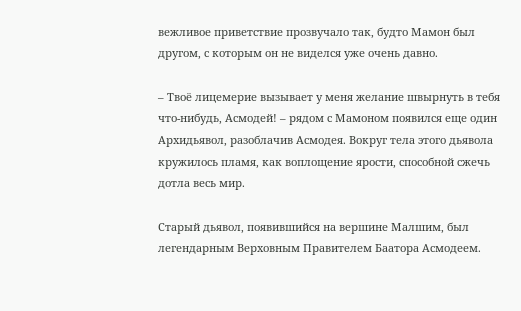вежливое приветствие прозвучало так, будто Мамон был другом, с которым он не виделся уже очень давно.

– Твоё лицемерие вызывает у меня желание швырнуть в тебя что-нибудь, Асмодей! – рядом с Мамоном появился еще один Архидьявол, разоблачив Асмодея. Вокруг тела этого дьявола кружилось пламя, как воплощение ярости, способной сжечь дотла весь мир.

Старый дьявол, появившийся на вершине Малшим, был легендарным Верховным Правителем Баатора Асмодеем.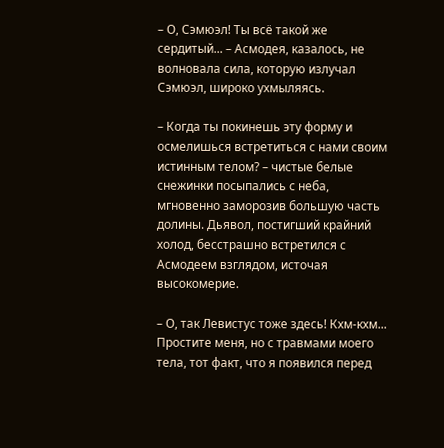– О, Сэмюэл! Ты всё такой же сердитый... – Асмодея, казалось, не волновала сила, которую излучал Сэмюэл, широко ухмыляясь.

– Когда ты покинешь эту форму и осмелишься встретиться с нами своим истинным телом? – чистые белые снежинки посыпались с неба, мгновенно заморозив большую часть долины. Дьявол, постигший крайний холод, бесстрашно встретился с Асмодеем взглядом, источая высокомерие.

– О, так Левистус тоже здесь! Кхм-кхм... Простите меня, но с травмами моего тела, тот факт, что я появился перед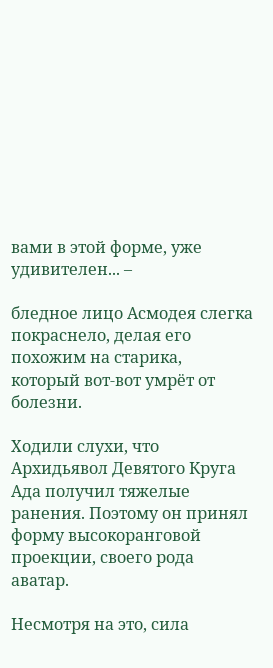вами в этой форме, уже удивителен... –

бледное лицо Асмодея слегка покраснело, делая его похожим на старика, который вот-вот умрёт от болезни.

Ходили слухи, что Архидьявол Девятого Круга Ада получил тяжелые ранения. Поэтому он принял форму высокоранговой проекции, своего рода аватар.

Несмотря на это, сила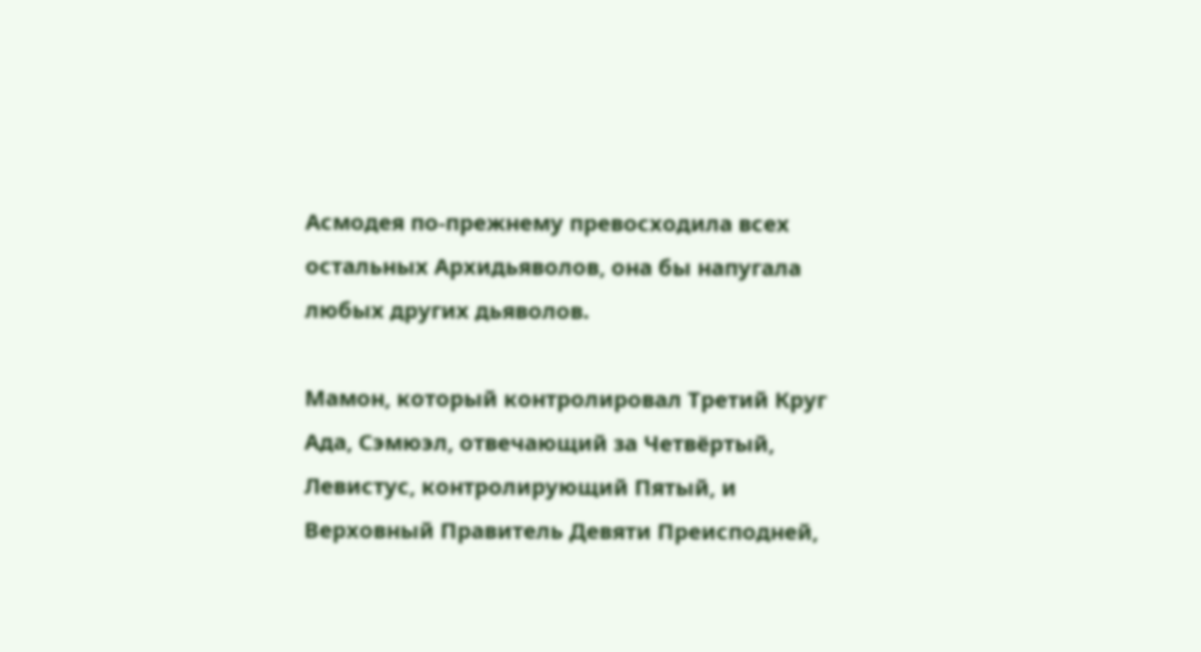Асмодея по-прежнему превосходила всех остальных Архидьяволов, она бы напугала любых других дьяволов.

Мамон, который контролировал Третий Круг Ада, Сэмюэл, отвечающий за Четвёртый, Левистус, контролирующий Пятый, и Верховный Правитель Девяти Преисподней,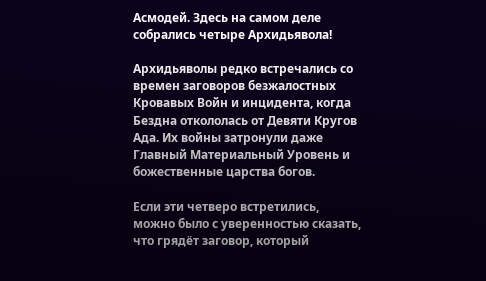Асмодей. Здесь на самом деле собрались четыре Архидьявола!

Архидьяволы редко встречались со времен заговоров безжалостных Кровавых Войн и инцидента, когда Бездна откололась от Девяти Кругов Ада. Их войны затронули даже Главный Материальный Уровень и божественные царства богов.

Если эти четверо встретились, можно было с уверенностью сказать, что грядёт заговор, который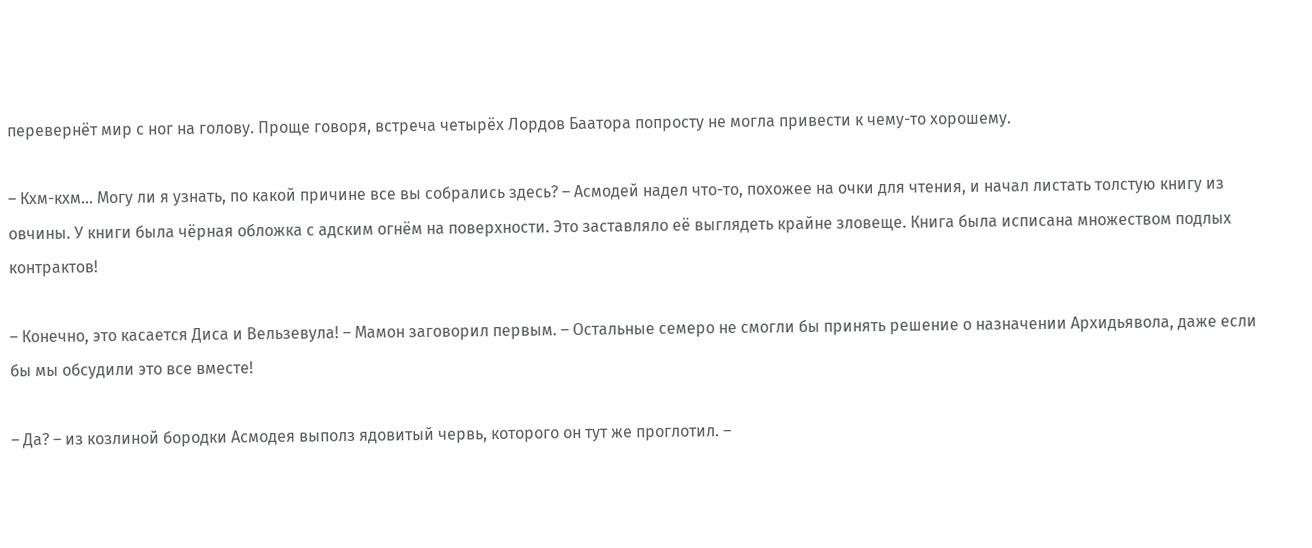перевернёт мир с ног на голову. Проще говоря, встреча четырёх Лордов Баатора попросту не могла привести к чему-то хорошему.

– Кхм-кхм... Могу ли я узнать, по какой причине все вы собрались здесь? – Асмодей надел что-то, похожее на очки для чтения, и начал листать толстую книгу из овчины. У книги была чёрная обложка с адским огнём на поверхности. Это заставляло её выглядеть крайне зловеще. Книга была исписана множеством подлых контрактов!

– Конечно, это касается Диса и Вельзевула! – Мамон заговорил первым. – Остальные семеро не смогли бы принять решение о назначении Архидьявола, даже если бы мы обсудили это все вместе!

– Да? – из козлиной бородки Асмодея выполз ядовитый червь, которого он тут же проглотил. –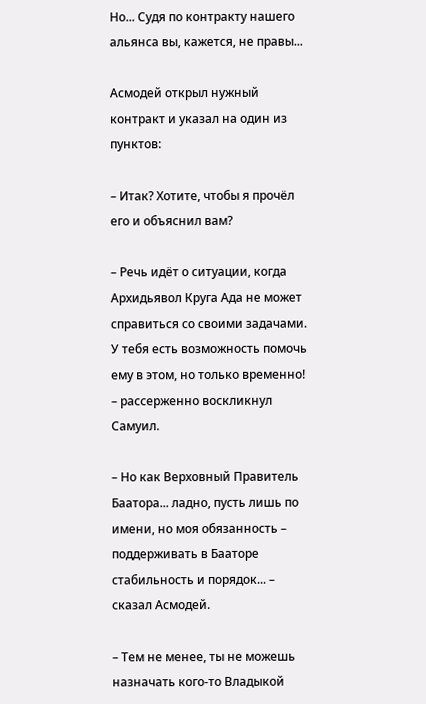Но... Судя по контракту нашего альянса вы, кажется, не правы...

Асмодей открыл нужный контракт и указал на один из пунктов:

– Итак? Хотите, чтобы я прочёл его и объяснил вам?

– Речь идёт о ситуации, когда Архидьявол Круга Ада не может справиться со своими задачами. У тебя есть возможность помочь ему в этом, но только временно! – рассерженно воскликнул Самуил.

– Но как Верховный Правитель Баатора... ладно, пусть лишь по имени, но моя обязанность – поддерживать в Бааторе стабильность и порядок... – сказал Асмодей.

– Тем не менее, ты не можешь назначать кого-то Владыкой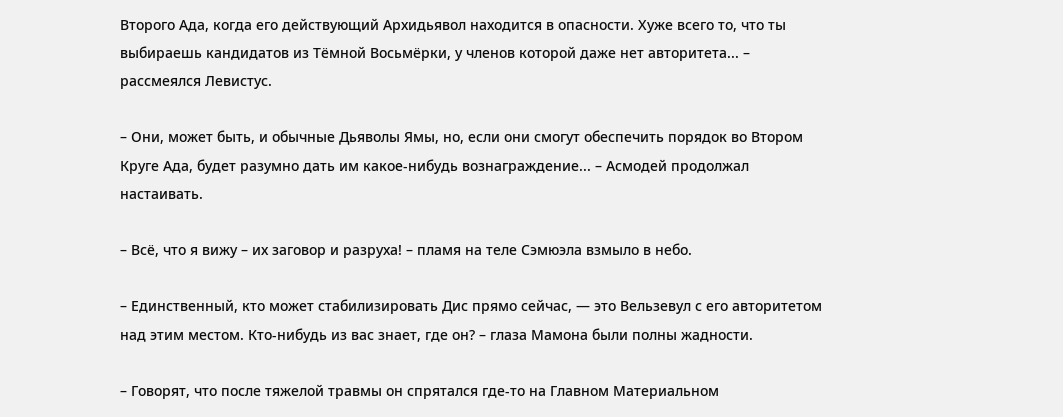Второго Ада, когда его действующий Архидьявол находится в опасности. Хуже всего то, что ты выбираешь кандидатов из Тёмной Восьмёрки, у членов которой даже нет авторитета... – рассмеялся Левистус.

– Они, может быть, и обычные Дьяволы Ямы, но, если они смогут обеспечить порядок во Втором Круге Ада, будет разумно дать им какое-нибудь вознаграждение... – Асмодей продолжал настаивать.

– Всё, что я вижу – их заговор и разруха! – пламя на теле Сэмюэла взмыло в небо.

– Единственный, кто может стабилизировать Дис прямо сейчас, — это Вельзевул с его авторитетом над этим местом. Кто-нибудь из вас знает, где он? – глаза Мамона были полны жадности.

– Говорят, что после тяжелой травмы он спрятался где-то на Главном Материальном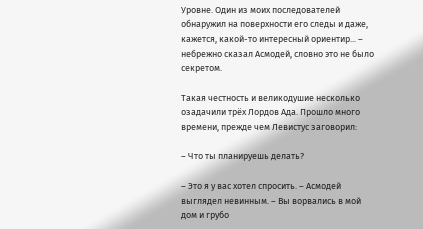Уровне. Один из моих последователей обнаружил на поверхности его следы и даже, кажется, какой-то интересный ориентир... – небрежно сказал Асмодей, словно это не было секретом.

Такая честность и великодушие несколько озадачили трёх Лордов Ада. Прошло много времени, прежде чем Левистус заговорил:

– Что ты планируешь делать?

– Это я у вас хотел спросить. – Асмодей выглядел невинным. – Вы ворвались в мой дом и грубо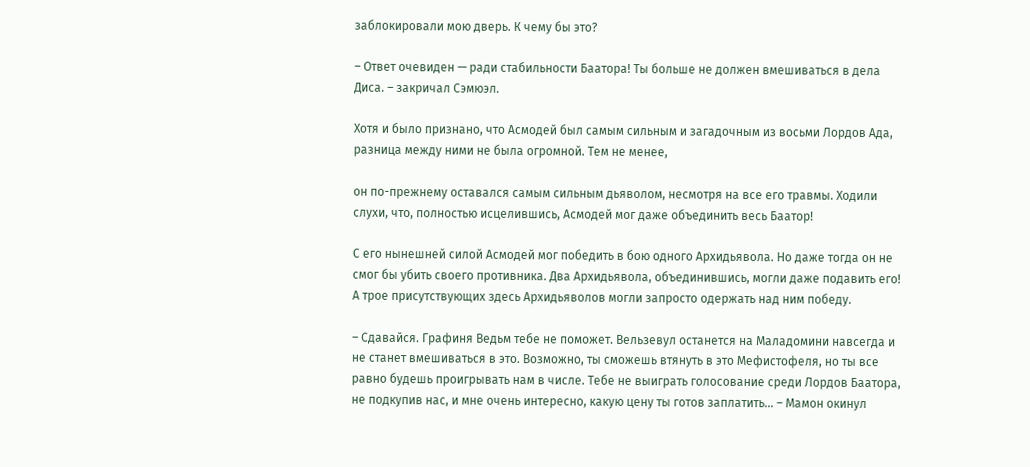заблокировали мою дверь. К чему бы это?

– Ответ очевиден — ради стабильности Баатора! Ты больше не должен вмешиваться в дела Диса. – закричал Сэмюэл.

Хотя и было признано, что Асмодей был самым сильным и загадочным из восьми Лордов Ада, разница между ними не была огромной. Тем не менее,

он по-прежнему оставался самым сильным дьяволом, несмотря на все его травмы. Ходили слухи, что, полностью исцелившись, Асмодей мог даже объединить весь Баатор!

С его нынешней силой Асмодей мог победить в бою одного Архидьявола. Но даже тогда он не смог бы убить своего противника. Два Архидьявола, объединившись, могли даже подавить его! А трое присутствующих здесь Архидьяволов могли запросто одержать над ним победу.

– Сдавайся. Графиня Ведьм тебе не поможет. Вельзевул останется на Маладомини навсегда и не станет вмешиваться в это. Возможно, ты сможешь втянуть в это Мефистофеля, но ты все равно будешь проигрывать нам в числе. Тебе не выиграть голосование среди Лордов Баатора, не подкупив нас, и мне очень интересно, какую цену ты готов заплатить... – Мамон окинул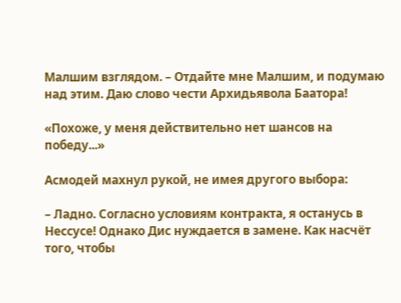Малшим взглядом. – Отдайте мне Малшим, и подумаю над этим. Даю слово чести Архидьявола Баатора!

«Похоже, у меня действительно нет шансов на победу...»

Асмодей махнул рукой, не имея другого выбора:

– Ладно. Согласно условиям контракта, я останусь в Нессусе! Однако Дис нуждается в замене. Как насчёт того, чтобы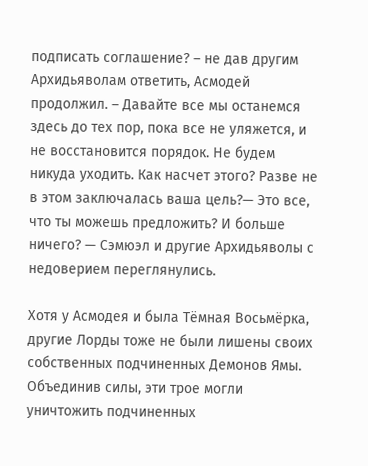подписать соглашение? – не дав другим Архидьяволам ответить, Асмодей продолжил. – Давайте все мы останемся здесь до тех пор, пока все не уляжется, и не восстановится порядок. Не будем никуда уходить. Как насчет этого? Разве не в этом заключалась ваша цель?— Это все, что ты можешь предложить? И больше ничего? — Сэмюэл и другие Архидьяволы с недоверием переглянулись.

Хотя у Асмодея и была Тёмная Восьмёрка, другие Лорды тоже не были лишены своих собственных подчиненных Демонов Ямы. Объединив силы, эти трое могли уничтожить подчиненных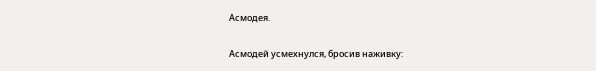Асмодея.

Асмодей усмехнулся, бросив наживку: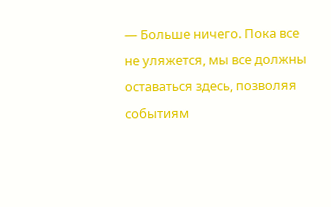— Больше ничего. Пока все не уляжется, мы все должны оставаться здесь, позволяя событиям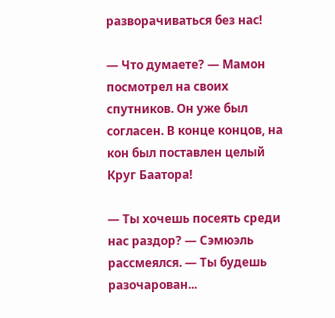разворачиваться без нас!

— Что думаете? — Мамон посмотрел на своих спутников. Он уже был согласен. В конце концов, на кон был поставлен целый Круг Баатора!

— Ты хочешь посеять среди нас раздор? — Сэмюэль рассмеялся. — Ты будешь разочарован...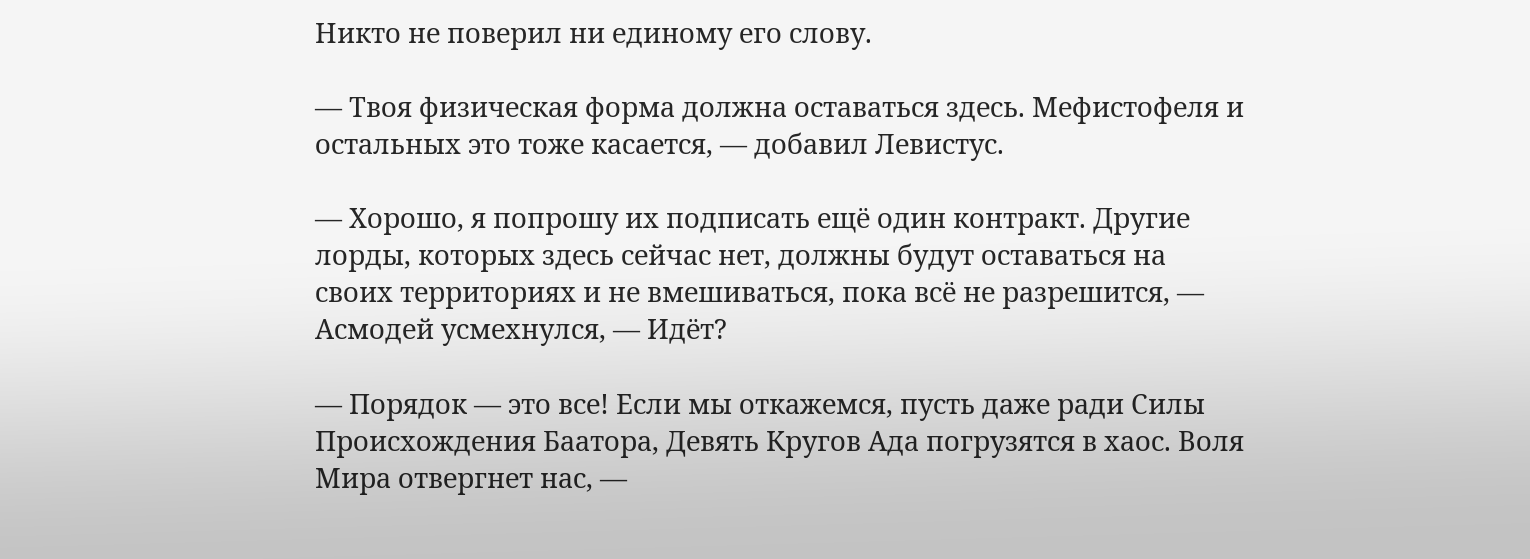Никто не поверил ни единому его слову.

— Твоя физическая форма должна оставаться здесь. Мефистофеля и остальных это тоже касается, — добавил Левистус.

— Хорошо, я попрошу их подписать ещё один контракт. Другие лорды, которых здесь сейчас нет, должны будут оставаться на своих территориях и не вмешиваться, пока всё не разрешится, — Асмодей усмехнулся, — Идёт?

— Порядок — это все! Если мы откажемся, пусть даже ради Силы Происхождения Баатора, Девять Кругов Ада погрузятся в хаос. Воля Мира отвергнет нас, —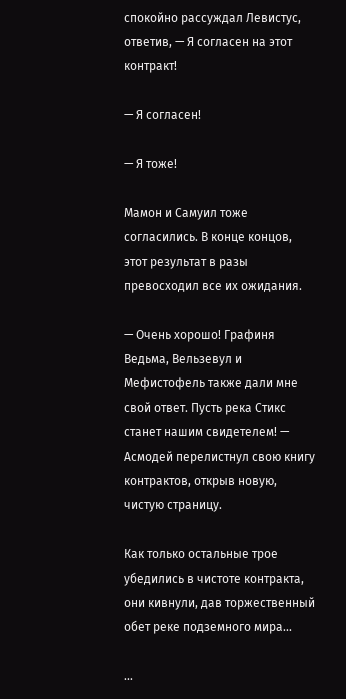спокойно рассуждал Левистус, ответив, — Я согласен на этот контракт!

— Я согласен!

— Я тоже!

Мамон и Самуил тоже согласились. В конце концов, этот результат в разы превосходил все их ожидания.

— Очень хорошо! Графиня Ведьма, Вельзевул и Мефистофель также дали мне свой ответ. Пусть река Стикс станет нашим свидетелем! — Асмодей перелистнул свою книгу контрактов, открыв новую, чистую страницу.

Как только остальные трое убедились в чистоте контракта, они кивнули, дав торжественный обет реке подземного мира...

...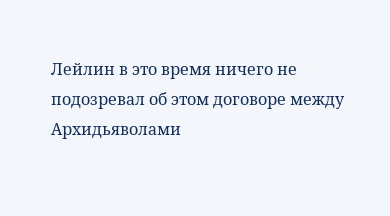Лейлин в это время ничего не подозревал об этом договоре между Архидьяволами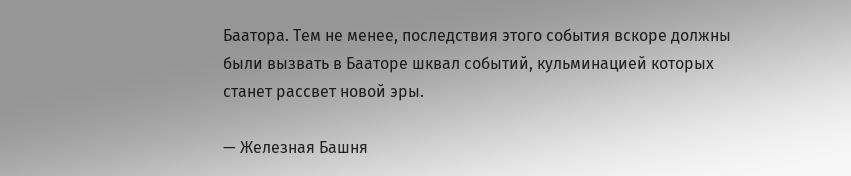Баатора. Тем не менее, последствия этого события вскоре должны были вызвать в Бааторе шквал событий, кульминацией которых станет рассвет новой эры.

— Железная Башня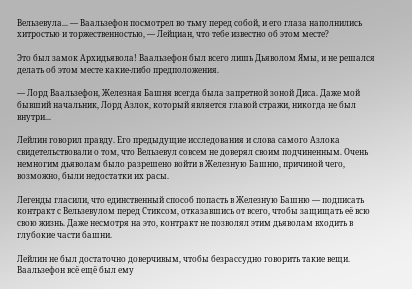Вельзевула... — Ваальзефон посмотрел во тьму перед собой, и его глаза наполнились хитростью и торжественностью, — Лейциан, что тебе известно об этом месте?

Это был замок Архидьявола! Ваальзефон был всего лишь Дьяволом Ямы, и не решался делать об этом месте какие-либо предположения.

— Лорд Ваальзефон, Железная Башня всегда была запретной зоной Диса. Даже мой бывший начальник, Лорд Азлок, который является главой стражи, никогда не был внутри...

Лейлин говорил правду. Его предыдущие исследования и слова самого Азлока свидетельствовали о том, что Вельзевул совсем не доверял своим подчиненным. Очень немногим дьяволам было разрешено войти в Железную Башню, причиной чего, возможно, были недостатки их расы.

Легенды гласили, что единственный способ попасть в Железную Башню — подписать контракт с Вельзевулом перед Стиксом, отказавшись от всего, чтобы защищать её всю свою жизнь. Даже несмотря на это, контракт не позволял этим дьяволам входить в глубокие части башни.

Лейлин не был достаточно доверчивым, чтобы безрассудно говорить такие вещи. Ваальзефон всё ещё был ему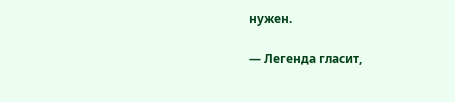нужен.

— Легенда гласит,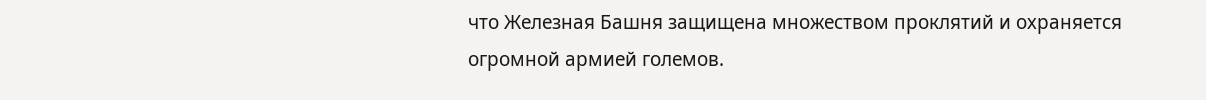что Железная Башня защищена множеством проклятий и охраняется огромной армией големов.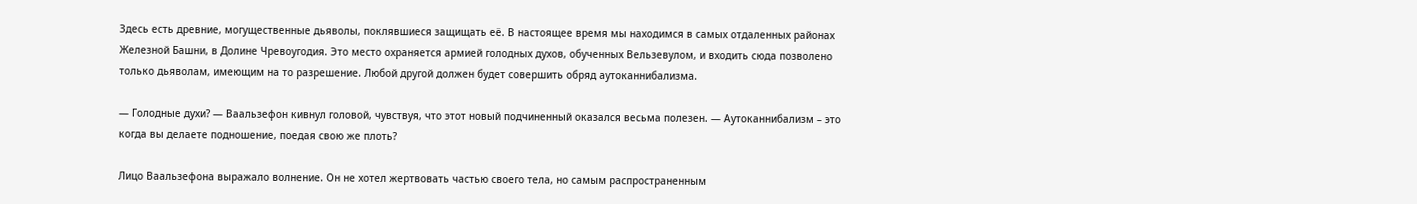Здесь есть древние, могущественные дьяволы, поклявшиеся защищать её. В настоящее время мы находимся в самых отдаленных районах Железной Башни, в Долине Чревоугодия. Это место охраняется армией голодных духов, обученных Вельзевулом, и входить сюда позволено только дьяволам, имеющим на то разрешение. Любой другой должен будет совершить обряд аутоканнибализма.

— Голодные духи? — Ваальзефон кивнул головой, чувствуя, что этот новый подчиненный оказался весьма полезен. — Аутоканнибализм – это когда вы делаете подношение, поедая свою же плоть?

Лицо Ваальзефона выражало волнение. Он не хотел жертвовать частью своего тела, но самым распространенным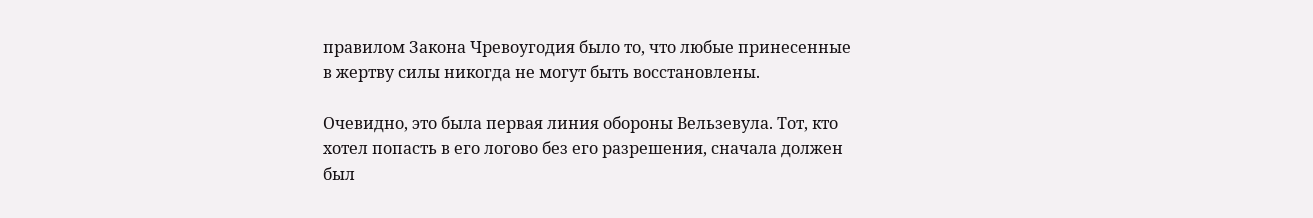правилом Закона Чревоугодия было то, что любые принесенные в жертву силы никогда не могут быть восстановлены.

Очевидно, это была первая линия обороны Вельзевула. Тот, кто хотел попасть в его логово без его разрешения, сначала должен был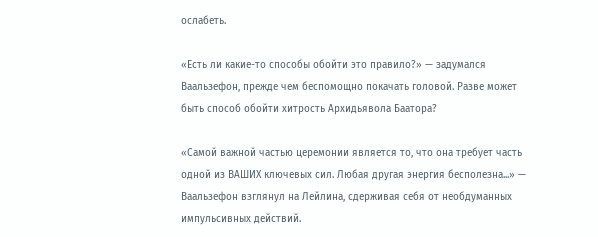ослабеть.

«Есть ли какие-то способы обойти это правило?» — задумался Ваальзефон, прежде чем беспомощно покачать головой. Разве может быть способ обойти хитрость Архидьявола Баатора?

«Самой важной частью церемонии является то, что она требует часть одной из ВАШИХ ключевых сил. Любая другая энергия бесполезна...» — Ваальзефон взглянул на Лейлина, сдерживая себя от необдуманных импульсивных действий.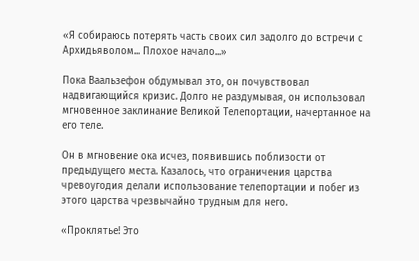«Я собираюсь потерять часть своих сил задолго до встречи с Архидьяволом... Плохое начало...»

Пока Ваальзефон обдумывал это, он почувствовал надвигающийся кризис. Долго не раздумывая, он использовал мгновенное заклинание Великой Телепортации, начертанное на его теле.

Он в мгновение ока исчез, появившись поблизости от предыдущего места. Казалось, что ограничения царства чревоугодия делали использование телепортации и побег из этого царства чрезвычайно трудным для него.

«Проклятье! Это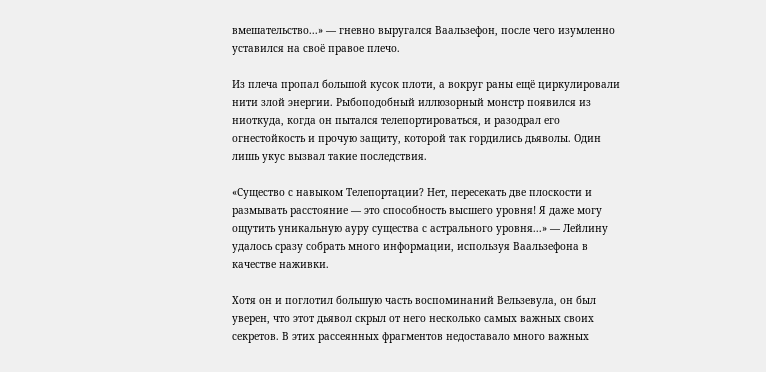вмешательство...» — гневно выругался Ваальзефон, после чего изумленно уставился на своё правое плечо.

Из плеча пропал большой кусок плоти, а вокруг раны ещё циркулировали нити злой энергии. Рыбоподобный иллюзорный монстр появился из ниоткуда, когда он пытался телепортироваться, и разодрал его огнестойкость и прочую защиту, которой так гордились дьяволы. Один лишь укус вызвал такие последствия.

«Существо с навыком Телепортации? Нет, пересекать две плоскости и размывать расстояние — это способность высшего уровня! Я даже могу ощутить уникальную ауру существа с астрального уровня...» — Лейлину удалось сразу собрать много информации, используя Ваальзефона в качестве наживки.

Хотя он и поглотил большую часть воспоминаний Вельзевула, он был уверен, что этот дьявол скрыл от него несколько самых важных своих секретов. В этих рассеянных фрагментов недоставало много важных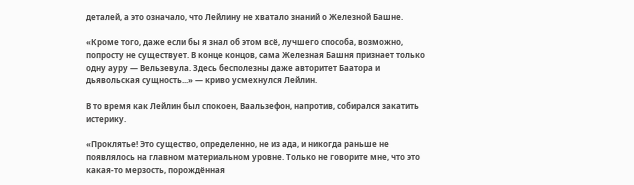деталей, а это означало, что Лейлину не хватало знаний о Железной Башне.

«Кроме того, даже если бы я знал об этом всё, лучшего способа, возможно, попросту не существует. В конце концов, сама Железная Башня признает только одну ауру — Вельзевула. Здесь бесполезны даже авторитет Баатора и дьявольская сущность...» — криво усмехнулся Лейлин.

В то время как Лейлин был спокоен, Ваальзефон, напротив, собирался закатить истерику.

«Проклятье! Это существо, определенно, не из ада, и никогда раньше не появлялось на главном материальном уровне. Только не говорите мне, что это какая-то мерзость, порождённая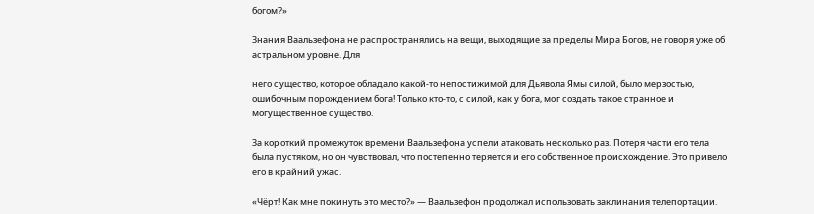богом?»

Знания Ваальзефона не распространялись на вещи, выходящие за пределы Мира Богов, не говоря уже об астральном уровне. Для

него существо, которое обладало какой-то непостижимой для Дьявола Ямы силой, было мерзостью, ошибочным порождением бога! Только кто-то, с силой, как у бога, мог создать такое странное и могущественное существо.

За короткий промежуток времени Ваальзефона успели атаковать несколько раз. Потеря части его тела была пустяком, но он чувствовал, что постепенно теряется и его собственное происхождение. Это привело его в крайний ужас.

«Чёрт! Как мне покинуть это место?» — Ваальзефон продолжал использовать заклинания телепортации.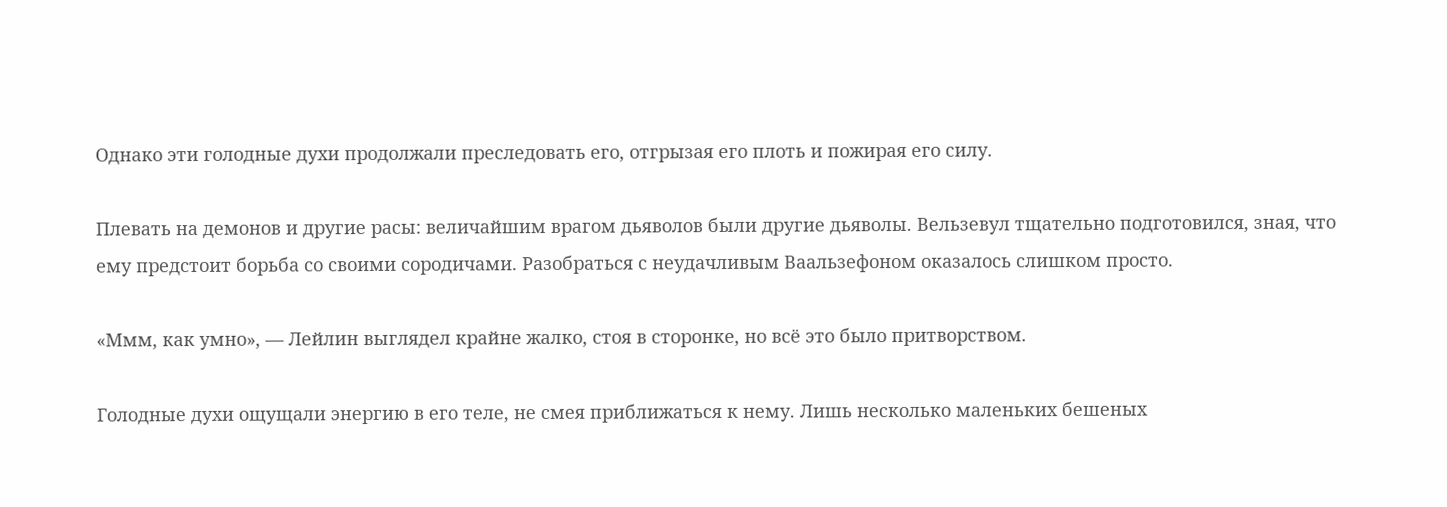Однако эти голодные духи продолжали преследовать его, отгрызая его плоть и пожирая его силу.

Плевать на демонов и другие расы: величайшим врагом дьяволов были другие дьяволы. Вельзевул тщательно подготовился, зная, что ему предстоит борьба со своими сородичами. Разобраться с неудачливым Ваальзефоном оказалось слишком просто.

«Ммм, как умно», — Лейлин выглядел крайне жалко, стоя в сторонке, но всё это было притворством.

Голодные духи ощущали энергию в его теле, не смея приближаться к нему. Лишь несколько маленьких бешеных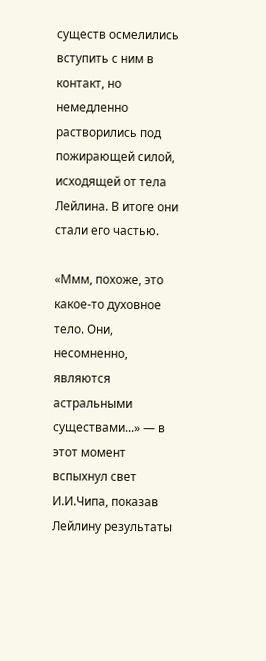существ осмелились вступить с ним в контакт, но немедленно растворились под пожирающей силой, исходящей от тела Лейлина. В итоге они стали его частью.

«Ммм, похоже, это какое-то духовное тело. Они, несомненно, являются астральными существами...» — в этот момент вспыхнул свет И.И.Чипа, показав Лейлину результаты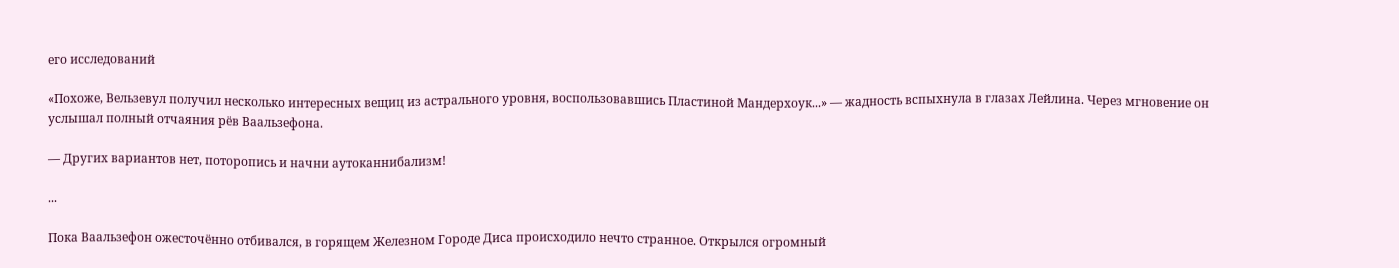его исследований

«Похоже, Вельзевул получил несколько интересных вещиц из астрального уровня, воспользовавшись Пластиной Мандерхоук...» — жадность вспыхнула в глазах Лейлина. Через мгновение он услышал полный отчаяния рёв Ваальзефона.

— Других вариантов нет, поторопись и начни аутоканнибализм!

...

Пока Ваальзефон ожесточённо отбивался, в горящем Железном Городе Диса происходило нечто странное. Открылся огромный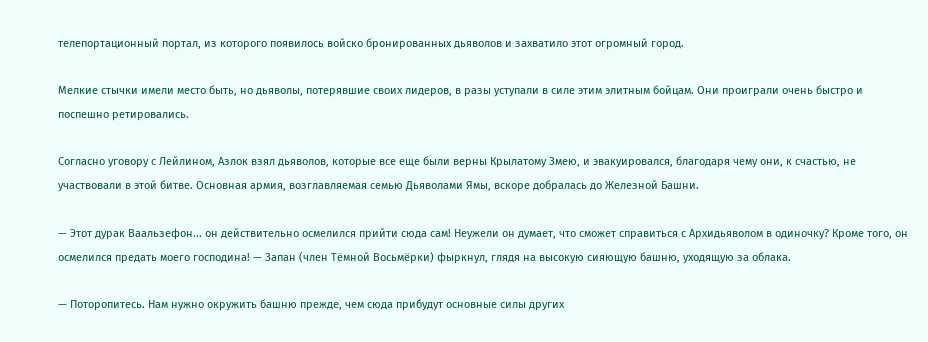телепортационный портал, из которого появилось войско бронированных дьяволов и захватило этот огромный город.

Мелкие стычки имели место быть, но дьяволы, потерявшие своих лидеров, в разы уступали в силе этим элитным бойцам. Они проиграли очень быстро и поспешно ретировались.

Согласно уговору с Лейлином, Азлок взял дьяволов, которые все еще были верны Крылатому Змею, и эвакуировался, благодаря чему они, к счастью, не участвовали в этой битве. Основная армия, возглавляемая семью Дьяволами Ямы, вскоре добралась до Железной Башни.

— Этот дурак Ваальзефон... он действительно осмелился прийти сюда сам! Неужели он думает, что сможет справиться с Архидьяволом в одиночку? Кроме того, он осмелился предать моего господина! — Запан (член Тёмной Восьмёрки) фыркнул, глядя на высокую сияющую башню, уходящую за облака.

— Поторопитесь. Нам нужно окружить башню прежде, чем сюда прибудут основные силы других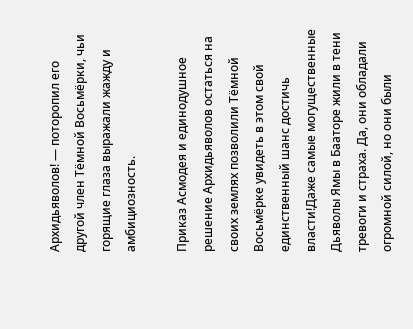Архидьяволов! — поторопил его другой член Тёмной Восьмёрки, чьи горящие глаза выражали жажду и амбициозность.

Приказ Асмодея и единодушное решение Архидьяволов остаться на своих землях позволили Тёмной Восьмёрке увидеть в этом свой единственный шанс достичь власти!Даже самые могущественные Дьяволы Ямы в Бааторе жили в тени тревоги и страха. Да, они обладали огромной силой, но они были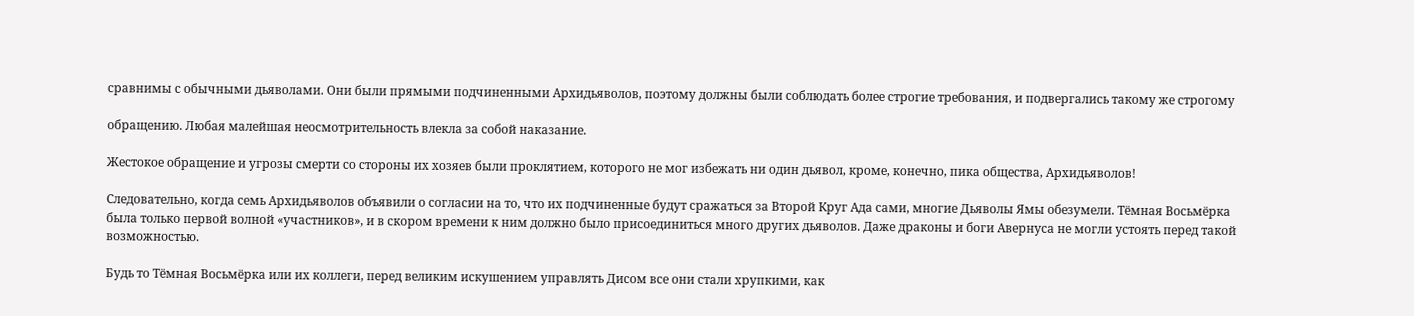сравнимы с обычными дьяволами. Они были прямыми подчиненными Архидьяволов, поэтому должны были соблюдать более строгие требования, и подвергались такому же строгому

обращению. Любая малейшая неосмотрительность влекла за собой наказание.

Жестокое обращение и угрозы смерти со стороны их хозяев были проклятием, которого не мог избежать ни один дьявол, кроме, конечно, пика общества, Архидьяволов!

Следовательно, когда семь Архидьяволов объявили о согласии на то, что их подчиненные будут сражаться за Второй Круг Ада сами, многие Дьяволы Ямы обезумели. Тёмная Восьмёрка была только первой волной «участников», и в скором времени к ним должно было присоединиться много других дьяволов. Даже драконы и боги Авернуса не могли устоять перед такой возможностью.

Будь то Тёмная Восьмёрка или их коллеги, перед великим искушением управлять Дисом все они стали хрупкими, как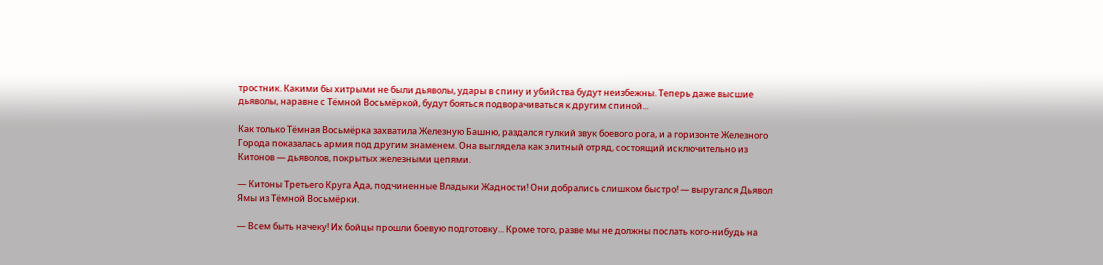тростник. Какими бы хитрыми не были дьяволы, удары в спину и убийства будут неизбежны. Теперь даже высшие дьяволы, наравне с Тёмной Восьмёркой, будут бояться подворачиваться к другим спиной...

Как только Тёмная Восьмёрка захватила Железную Башню, раздался гулкий звук боевого рога, и а горизонте Железного Города показалась армия под другим знаменем. Она выглядела как элитный отряд, состоящий исключительно из Китонов — дьяволов, покрытых железными цепями.

— Китоны Третьего Круга Ада, подчиненные Владыки Жадности! Они добрались слишком быстро! — выругался Дьявол Ямы из Тёмной Восьмёрки.

— Всем быть начеку! Их бойцы прошли боевую подготовку... Кроме того, разве мы не должны послать кого-нибудь на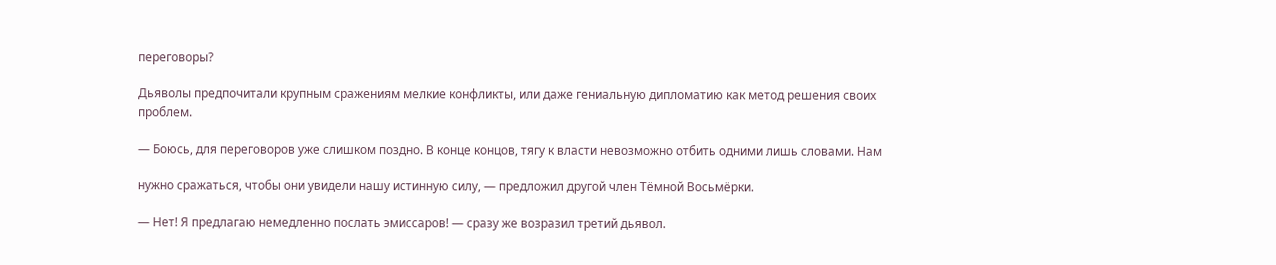переговоры?

Дьяволы предпочитали крупным сражениям мелкие конфликты, или даже гениальную дипломатию как метод решения своих проблем.

— Боюсь, для переговоров уже слишком поздно. В конце концов, тягу к власти невозможно отбить одними лишь словами. Нам

нужно сражаться, чтобы они увидели нашу истинную силу, — предложил другой член Тёмной Восьмёрки.

— Нет! Я предлагаю немедленно послать эмиссаров! — сразу же возразил третий дьявол.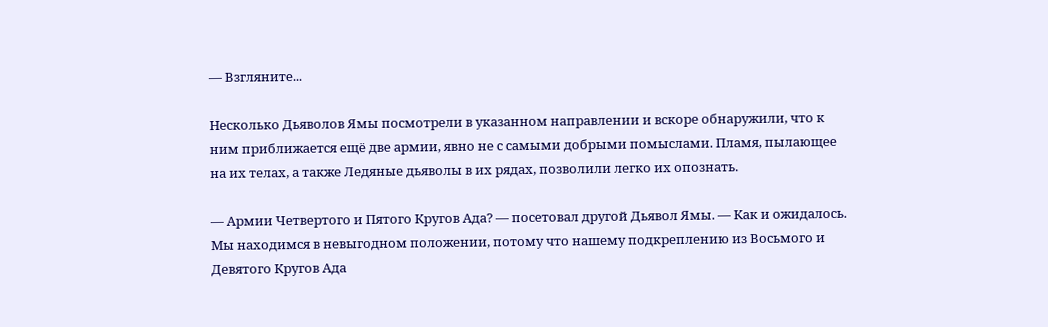— Взгляните...

Несколько Дьяволов Ямы посмотрели в указанном направлении и вскоре обнаружили, что к ним приближается ещё две армии, явно не с самыми добрыми помыслами. Пламя, пылающее на их телах, а также Ледяные дьяволы в их рядах, позволили легко их опознать.

— Армии Четвертого и Пятого Кругов Ада? — посетовал другой Дьявол Ямы. — Как и ожидалось. Мы находимся в невыгодном положении, потому что нашему подкреплению из Восьмого и Девятого Кругов Ада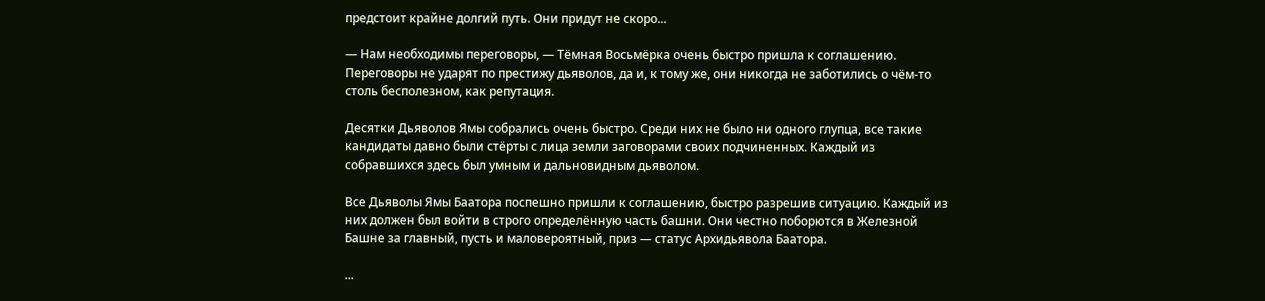предстоит крайне долгий путь. Они придут не скоро...

— Нам необходимы переговоры, — Тёмная Восьмёрка очень быстро пришла к соглашению. Переговоры не ударят по престижу дьяволов, да и, к тому же, они никогда не заботились о чём-то столь бесполезном, как репутация.

Десятки Дьяволов Ямы собрались очень быстро. Среди них не было ни одного глупца, все такие кандидаты давно были стёрты с лица земли заговорами своих подчиненных. Каждый из собравшихся здесь был умным и дальновидным дьяволом.

Все Дьяволы Ямы Баатора поспешно пришли к соглашению, быстро разрешив ситуацию. Каждый из них должен был войти в строго определённую часть башни. Они честно поборются в Железной Башне за главный, пусть и маловероятный, приз — статус Архидьявола Баатора.

...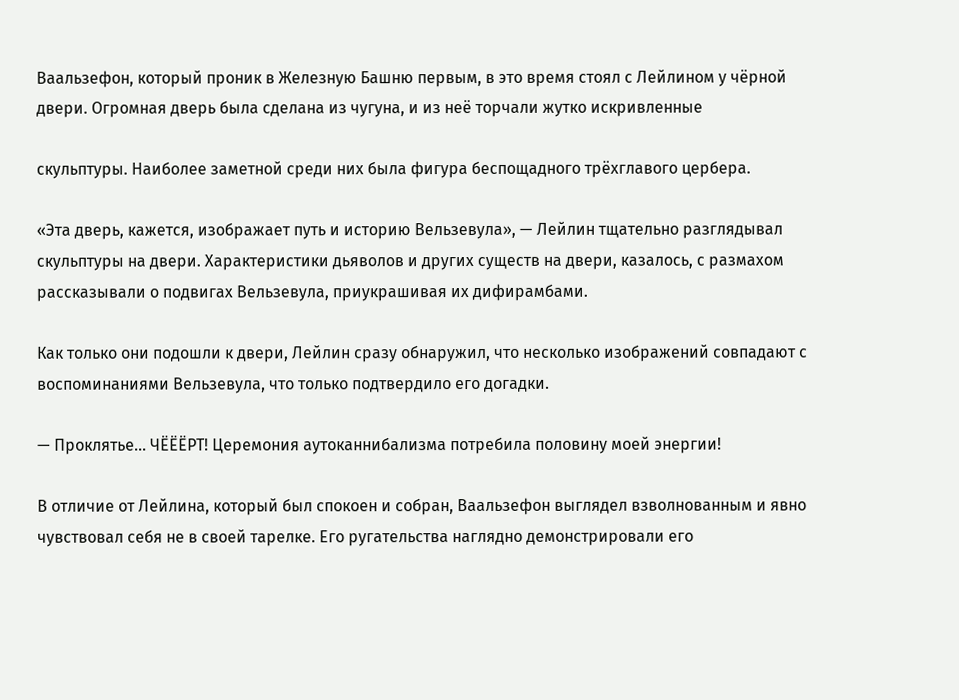Ваальзефон, который проник в Железную Башню первым, в это время стоял с Лейлином у чёрной двери. Огромная дверь была сделана из чугуна, и из неё торчали жутко искривленные

скульптуры. Наиболее заметной среди них была фигура беспощадного трёхглавого цербера.

«Эта дверь, кажется, изображает путь и историю Вельзевула», — Лейлин тщательно разглядывал скульптуры на двери. Характеристики дьяволов и других существ на двери, казалось, с размахом рассказывали о подвигах Вельзевула, приукрашивая их дифирамбами.

Как только они подошли к двери, Лейлин сразу обнаружил, что несколько изображений совпадают с воспоминаниями Вельзевула, что только подтвердило его догадки.

— Проклятье... ЧЁЁЁРТ! Церемония аутоканнибализма потребила половину моей энергии!

В отличие от Лейлина, который был спокоен и собран, Ваальзефон выглядел взволнованным и явно чувствовал себя не в своей тарелке. Его ругательства наглядно демонстрировали его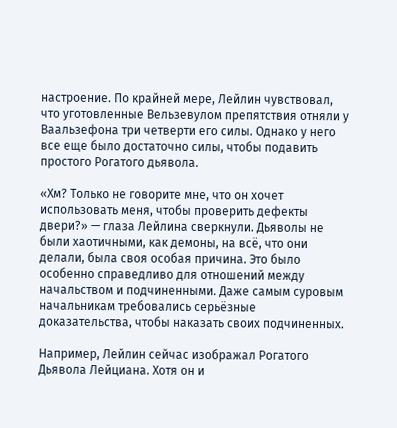настроение. По крайней мере, Лейлин чувствовал, что уготовленные Вельзевулом препятствия отняли у Ваальзефона три четверти его силы. Однако у него все еще было достаточно силы, чтобы подавить простого Рогатого дьявола.

«Хм? Только не говорите мне, что он хочет использовать меня, чтобы проверить дефекты двери?» — глаза Лейлина сверкнули. Дьяволы не были хаотичными, как демоны, на всё, что они делали, была своя особая причина. Это было особенно справедливо для отношений между начальством и подчиненными. Даже самым суровым начальникам требовались серьёзные доказательства, чтобы наказать своих подчиненных.

Например, Лейлин сейчас изображал Рогатого Дьявола Лейциана. Хотя он и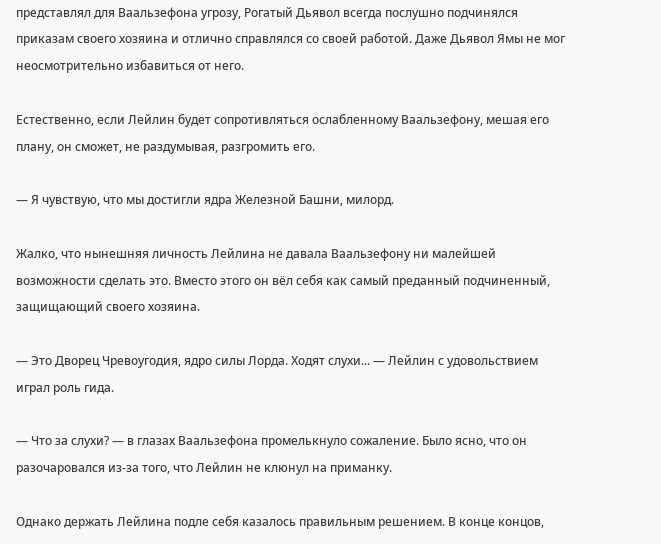представлял для Ваальзефона угрозу, Рогатый Дьявол всегда послушно подчинялся приказам своего хозяина и отлично справлялся со своей работой. Даже Дьявол Ямы не мог неосмотрительно избавиться от него.

Естественно, если Лейлин будет сопротивляться ослабленному Ваальзефону, мешая его плану, он сможет, не раздумывая, разгромить его.

— Я чувствую, что мы достигли ядра Железной Башни, милорд.

Жалко, что нынешняя личность Лейлина не давала Ваальзефону ни малейшей возможности сделать это. Вместо этого он вёл себя как самый преданный подчиненный, защищающий своего хозяина.

— Это Дворец Чревоугодия, ядро силы Лорда. Ходят слухи... — Лейлин с удовольствием играл роль гида.

— Что за слухи? — в глазах Ваальзефона промелькнуло сожаление. Было ясно, что он разочаровался из-за того, что Лейлин не клюнул на приманку.

Однако держать Лейлина подле себя казалось правильным решением. В конце концов,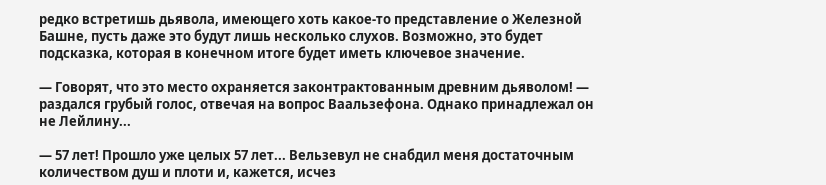редко встретишь дьявола, имеющего хоть какое-то представление о Железной Башне, пусть даже это будут лишь несколько слухов. Возможно, это будет подсказка, которая в конечном итоге будет иметь ключевое значение.

— Говорят, что это место охраняется законтрактованным древним дьяволом! — раздался грубый голос, отвечая на вопрос Ваальзефона. Однако принадлежал он не Лейлину...

— 57 лет! Прошло уже целых 57 лет... Вельзевул не снабдил меня достаточным количеством душ и плоти и, кажется, исчез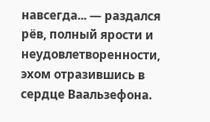навсегда... — раздался рёв, полный ярости и неудовлетворенности, эхом отразившись в сердце Ваальзефона.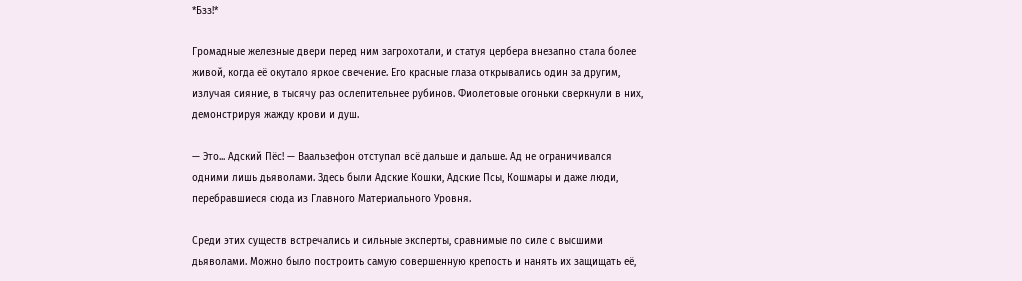*Бзз!*

Громадные железные двери перед ним загрохотали, и статуя цербера внезапно стала более живой, когда её окутало яркое свечение. Его красные глаза открывались один за другим, излучая сияние, в тысячу раз ослепительнее рубинов. Фиолетовые огоньки сверкнули в них, демонстрируя жажду крови и душ.

— Это... Адский Пёс! — Ваальзефон отступал всё дальше и дальше. Ад не ограничивался одними лишь дьяволами. Здесь были Адские Кошки, Адские Псы, Кошмары и даже люди, перебравшиеся сюда из Главного Материального Уровня.

Среди этих существ встречались и сильные эксперты, сравнимые по силе с высшими дьяволами. Можно было построить самую совершенную крепость и нанять их защищать её,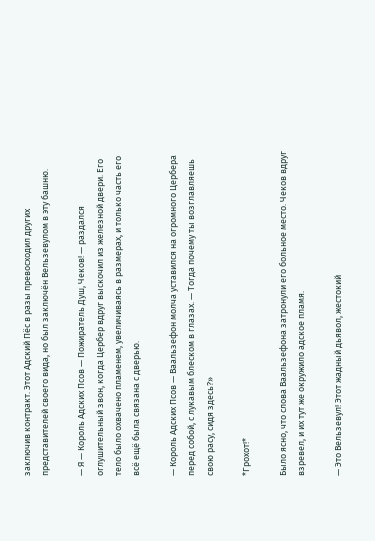заключив контракт. Этот Адский Пёс в разы превосходил других представителей своего вида, но был заключён Вельзевулом в эту башню.

— Я — Король Адских Псов — Пожиратель Душ, Чеков! — раздался оглушительный звон, когда Цербер вдруг выскочил из железной двери. Его тело было охвачено пламенем, увеличиваясь в размерах, и только часть его всё ещё была связана с дверью.

— Король Адских Псов — Ваальзефон молча уставился на огромного Цербера перед собой, с лукавым блеском в глазах. — Тогда почему ты возглавляешь свою расу, сидя здесь?»

*Грохот!*

Было ясно, что слова Ваальзефона затронули его больное место. Чеков вдруг взревел, и их тут же окружило адское пламя.

— Это Вельзевул! Этот жадный дьявол, жестокий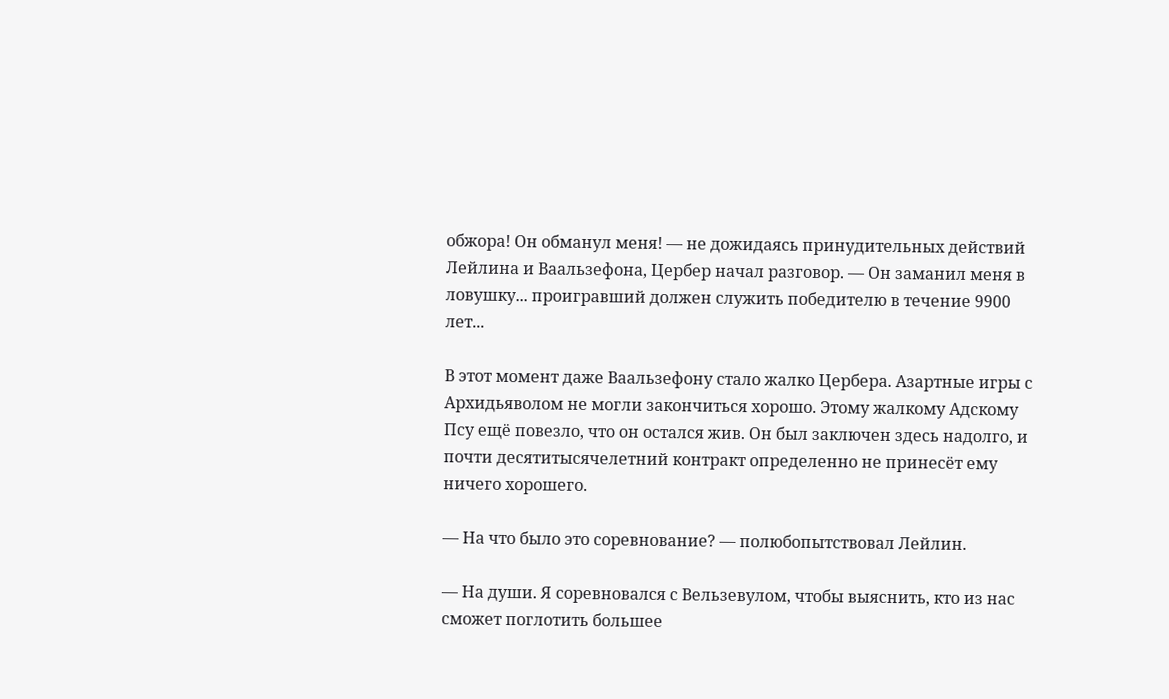обжора! Он обманул меня! — не дожидаясь принудительных действий Лейлина и Ваальзефона, Цербер начал разговор. — Он заманил меня в ловушку... проигравший должен служить победителю в течение 9900 лет...

В этот момент даже Ваальзефону стало жалко Цербера. Азартные игры с Архидьяволом не могли закончиться хорошо. Этому жалкому Адскому Псу ещё повезло, что он остался жив. Он был заключен здесь надолго, и почти десятитысячелетний контракт определенно не принесёт ему ничего хорошего.

— На что было это соревнование? — полюбопытствовал Лейлин.

— На души. Я соревновался с Вельзевулом, чтобы выяснить, кто из нас сможет поглотить большее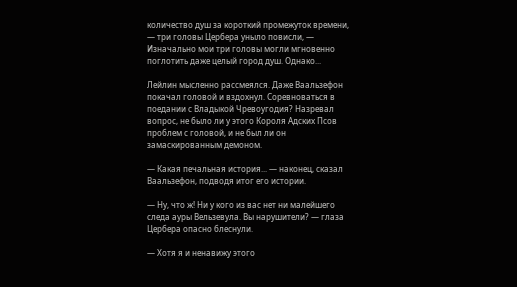количество душ за короткий промежуток времени, — три головы Цербера уныло повисли, — Изначально мои три головы могли мгновенно поглотить даже целый город душ. Однако...

Лейлин мысленно рассмеялся. Даже Ваальзефон покачал головой и вздохнул. Соревноваться в поедании с Владыкой Чревоугодия? Назревал вопрос, не было ли у этого Короля Адских Псов проблем с головой, и не был ли он замаскированным демоном.

— Какая печальная история... — наконец, сказал Ваальзефон, подводя итог его истории.

— Ну, что ж! Ни у кого из вас нет ни малейшего следа ауры Вельзевула. Вы нарушители? — глаза Цербера опасно блеснули.

— Хотя я и ненавижу этого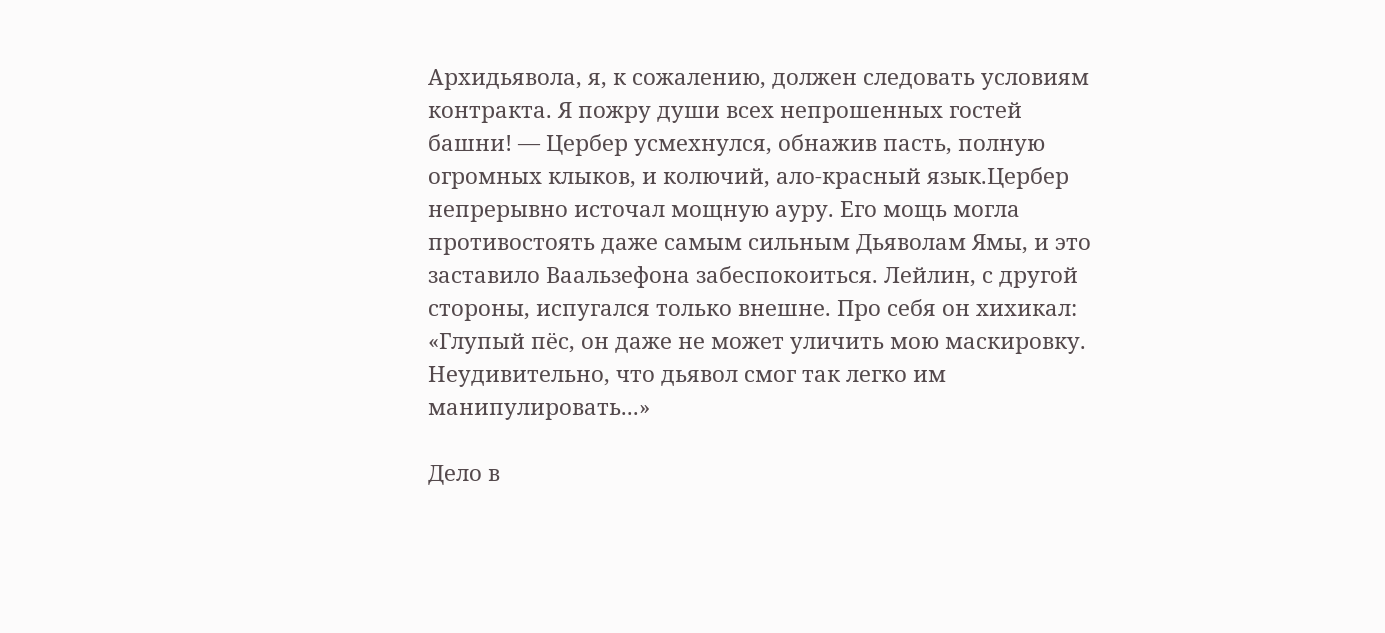Архидьявола, я, к сожалению, должен следовать условиям контракта. Я пожру души всех непрошенных гостей башни! — Цербер усмехнулся, обнажив пасть, полную огромных клыков, и колючий, ало-красный язык.Цербер непрерывно источал мощную ауру. Его мощь могла противостоять даже самым сильным Дьяволам Ямы, и это заставило Ваальзефона забеспокоиться. Лейлин, с другой стороны, испугался только внешне. Про себя он хихикал: «Глупый пёс, он даже не может уличить мою маскировку. Неудивительно, что дьявол смог так легко им манипулировать...»

Дело в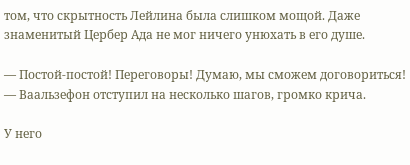том, что скрытность Лейлина была слишком мощой. Даже знаменитый Цербер Ада не мог ничего унюхать в его душе.

— Постой-постой! Переговоры! Думаю, мы сможем договориться! — Ваальзефон отступил на несколько шагов, громко крича.

У него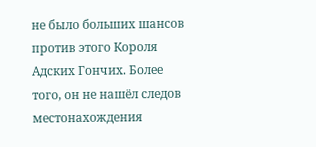не было больших шансов против этого Короля Адских Гончих. Более того, он не нашёл следов местонахождения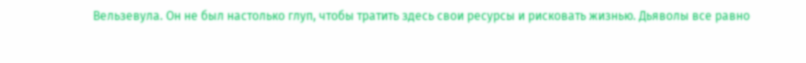Вельзевула. Он не был настолько глуп, чтобы тратить здесь свои ресурсы и рисковать жизнью. Дьяволы все равно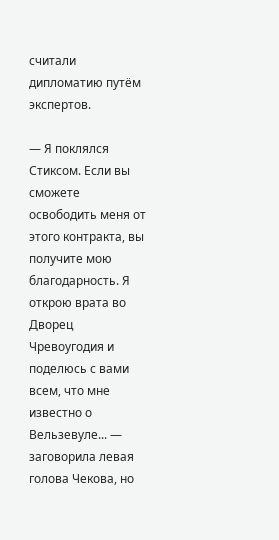считали дипломатию путём экспертов.

— Я поклялся Стиксом. Если вы сможете освободить меня от этого контракта, вы получите мою благодарность. Я открою врата во Дворец Чревоугодия и поделюсь с вами всем, что мне известно о Вельзевуле... — заговорила левая голова Чекова, но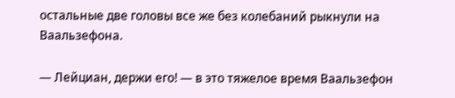остальные две головы все же без колебаний рыкнули на Ваальзефона.

— Лейциан, держи его! — в это тяжелое время Ваальзефон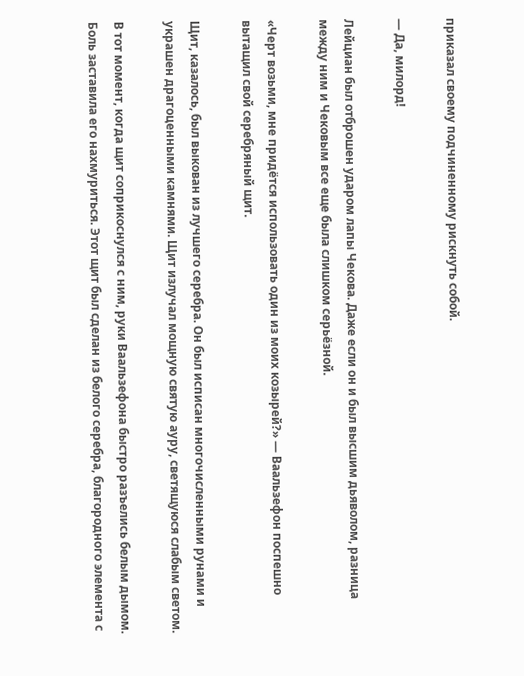приказал своему подчиненному рискнуть собой.

— Да, милорд!

Лейциан был отброшен ударом лапы Чекова. Даже если он и был высшим дьяволом, разница между ним и Чековым все еще была слишком серьёзной.

«Черт возьми, мне придётся использовать один из моих козырей?» — Ваальзефон поспешно вытащил свой серебряный щит.

Щит, казалось, был выкован из лучшего серебра. Он был исписан многочисленными рунами и украшен драгоценными камнями. Щит излучал мощную святую ауру, светящуюся слабым светом.

В тот момент, когда щит соприкоснулся с ним, руки Ваальзефона быстро разъелись белым дымом. Боль заставила его нахмуриться. Этот щит был сделан из белого серебра, благородного элемента с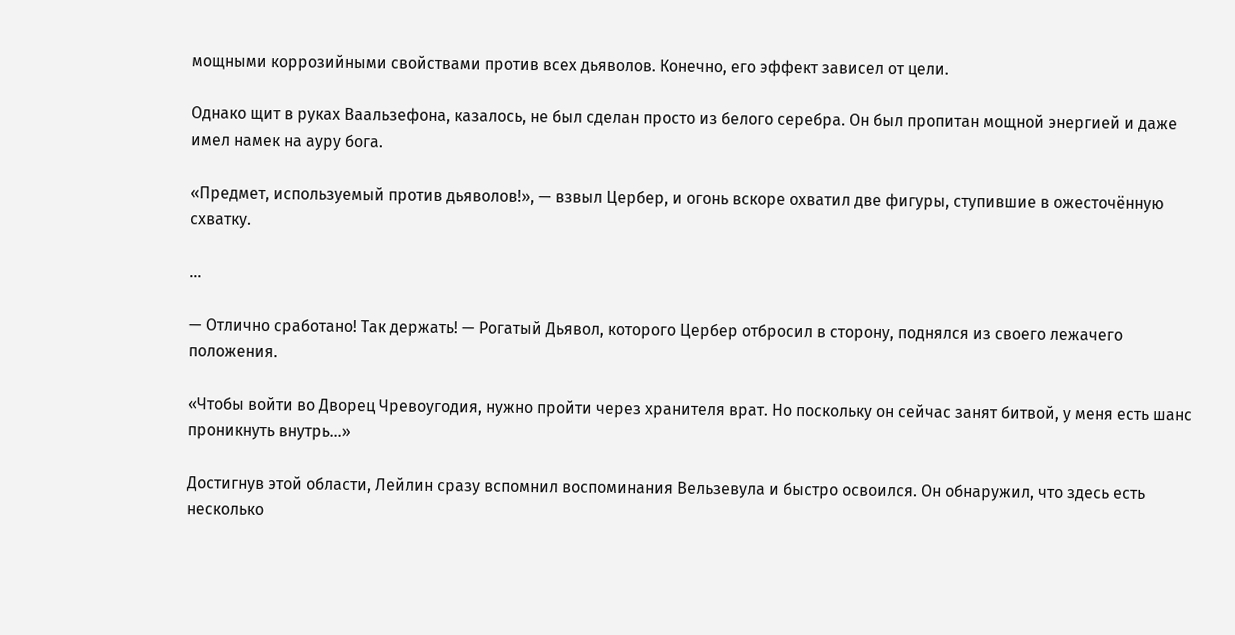мощными коррозийными свойствами против всех дьяволов. Конечно, его эффект зависел от цели.

Однако щит в руках Ваальзефона, казалось, не был сделан просто из белого серебра. Он был пропитан мощной энергией и даже имел намек на ауру бога.

«Предмет, используемый против дьяволов!», — взвыл Цербер, и огонь вскоре охватил две фигуры, ступившие в ожесточённую схватку.

...

— Отлично сработано! Так держать! — Рогатый Дьявол, которого Цербер отбросил в сторону, поднялся из своего лежачего положения.

«Чтобы войти во Дворец Чревоугодия, нужно пройти через хранителя врат. Но поскольку он сейчас занят битвой, у меня есть шанс проникнуть внутрь...»

Достигнув этой области, Лейлин сразу вспомнил воспоминания Вельзевула и быстро освоился. Он обнаружил, что здесь есть несколько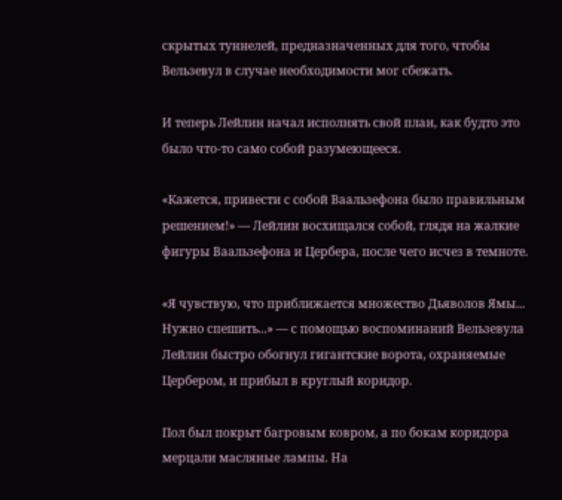скрытых туннелей, предназначенных для того, чтобы Вельзевул в случае необходимости мог сбежать.

И теперь Лейлин начал исполнять свой план, как будто это было что-то само собой разумеющееся.

«Кажется, привести с собой Ваальзефона было правильным решением!» — Лейлин восхищался собой, глядя на жалкие фигуры Ваальзефона и Цербера, после чего исчез в темноте.

«Я чувствую, что приближается множество Дьяволов Ямы... Нужно спешить...» — с помощью воспоминаний Вельзевула Лейлин быстро обогнул гигантские ворота, охраняемые Цербером, и прибыл в круглый коридор.

Пол был покрыт багровым ковром, а по бокам коридора мерцали масляные лампы. На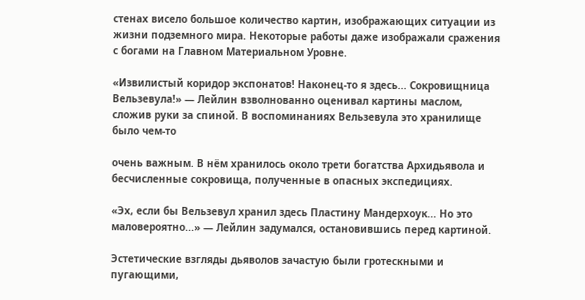стенах висело большое количество картин, изображающих ситуации из жизни подземного мира. Некоторые работы даже изображали сражения с богами на Главном Материальном Уровне.

«Извилистый коридор экспонатов! Наконец-то я здесь... Сокровищница Вельзевула!» — Лейлин взволнованно оценивал картины маслом, сложив руки за спиной. В воспоминаниях Вельзевула это хранилище было чем-то

очень важным. В нём хранилось около трети богатства Архидьявола и бесчисленные сокровища, полученные в опасных экспедициях.

«Эх, если бы Вельзевул хранил здесь Пластину Мандерхоук... Но это маловероятно...» — Лейлин задумался, остановившись перед картиной.

Эстетические взгляды дьяволов зачастую были гротескными и пугающими,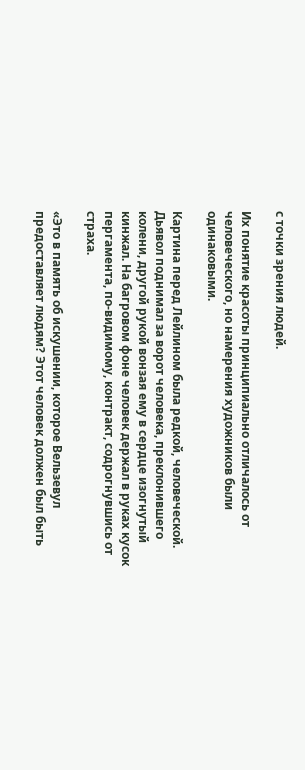с точки зрения людей.

Их понятие красоты принципиально отличалось от человеческого, но намерения художников были одинаковыми.

Картина перед Лейлином была редкой, человеческой. Дьявол поднимал за ворот человека, преклонившего колени, другой рукой вонзая ему в сердце изогнутый кинжал. На багровом фоне человек держал в руках кусок пергамента, по-видимому, контракт, содрогнувшись от страха.

«Это в память об искушении, которое Вельзевул предоставляет людям? Этот человек должен был быть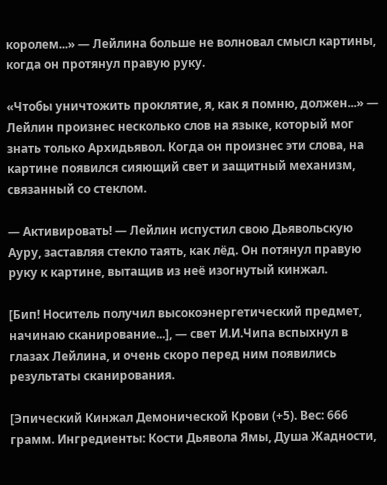королем...» — Лейлина больше не волновал смысл картины, когда он протянул правую руку.

«Чтобы уничтожить проклятие, я, как я помню, должен...» — Лейлин произнес несколько слов на языке, который мог знать только Архидьявол. Когда он произнес эти слова, на картине появился сияющий свет и защитный механизм, связанный со стеклом.

— Активировать! — Лейлин испустил свою Дьявольскую Ауру, заставляя стекло таять, как лёд. Он потянул правую руку к картине, вытащив из неё изогнутый кинжал.

[Бип! Носитель получил высокоэнергетический предмет, начинаю сканирование...], — свет И.И.Чипа вспыхнул в глазах Лейлина, и очень скоро перед ним появились результаты сканирования.

[Эпический Кинжал Демонической Крови (+5). Вес: 666 грамм. Ингредиенты: Кости Дьявола Ямы, Душа Жадности,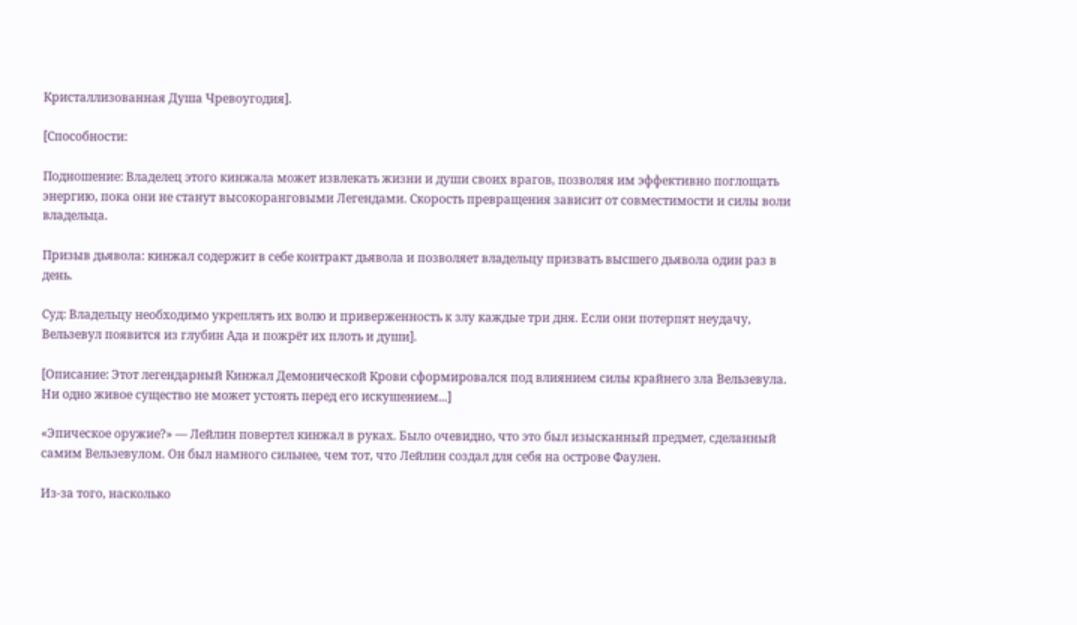Кристаллизованная Душа Чревоугодия].

[Способности:

Подношение: Владелец этого кинжала может извлекать жизни и души своих врагов, позволяя им эффективно поглощать энергию, пока они не станут высокоранговыми Легендами. Скорость превращения зависит от совместимости и силы воли владельца.

Призыв дьявола: кинжал содержит в себе контракт дьявола и позволяет владельцу призвать высшего дьявола один раз в день.

Суд: Владельцу необходимо укреплять их волю и приверженность к злу каждые три дня. Если они потерпят неудачу, Вельзевул появится из глубин Ада и пожрёт их плоть и души].

[Описание: Этот легендарный Кинжал Демонической Крови сформировался под влиянием силы крайнего зла Вельзевула. Ни одно живое существо не может устоять перед его искушением...]

«Эпическое оружие?» — Лейлин повертел кинжал в руках. Было очевидно, что это был изысканный предмет, сделанный самим Вельзевулом. Он был намного сильнее, чем тот, что Лейлин создал для себя на острове Фаулен.

Из-за того, насколько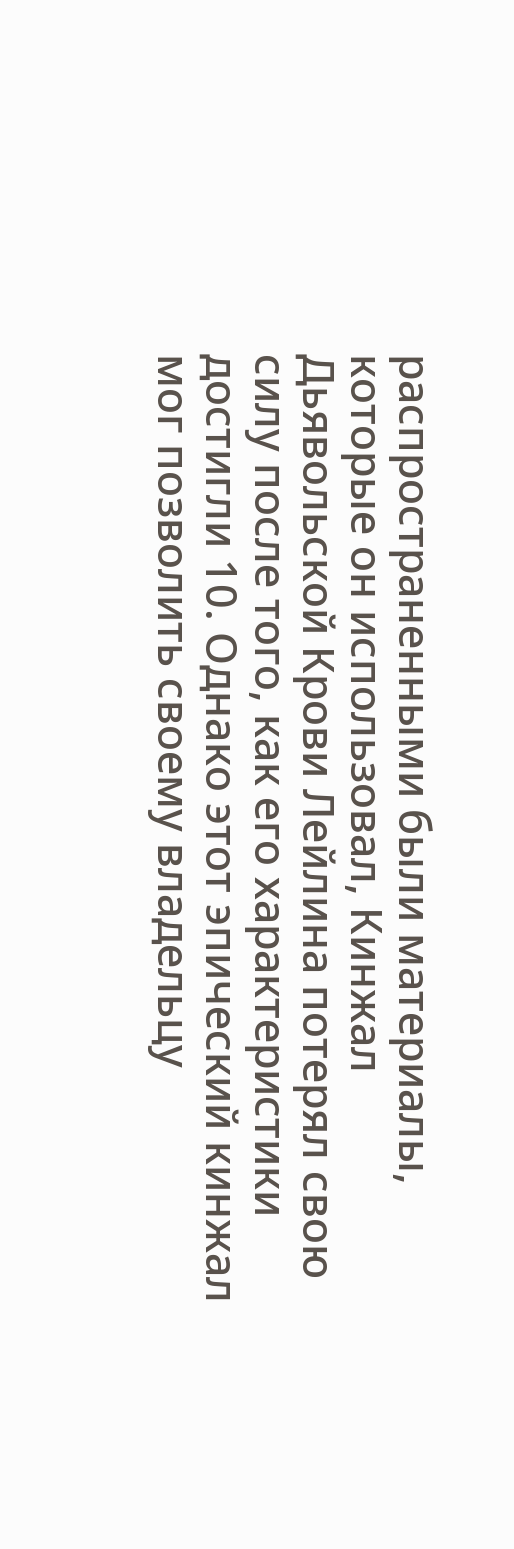распространенными были материалы, которые он использовал, Кинжал Дьявольской Крови Лейлина потерял свою силу после того, как его характеристики достигли 10. Однако этот эпический кинжал мог позволить своему владельцу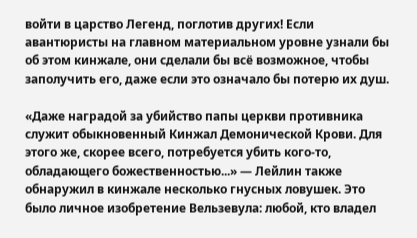войти в царство Легенд, поглотив других! Если авантюристы на главном материальном уровне узнали бы об этом кинжале, они сделали бы всё возможное, чтобы заполучить его, даже если это означало бы потерю их душ.

«Даже наградой за убийство папы церкви противника служит обыкновенный Кинжал Демонической Крови. Для этого же, скорее всего, потребуется убить кого-то, обладающего божественностью...» — Лейлин также обнаружил в кинжале несколько гнусных ловушек. Это было личное изобретение Вельзевула: любой, кто владел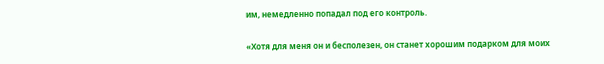им, немедленно попадал под его контроль.

«Хотя для меня он и бесполезен, он станет хорошим подарком для моих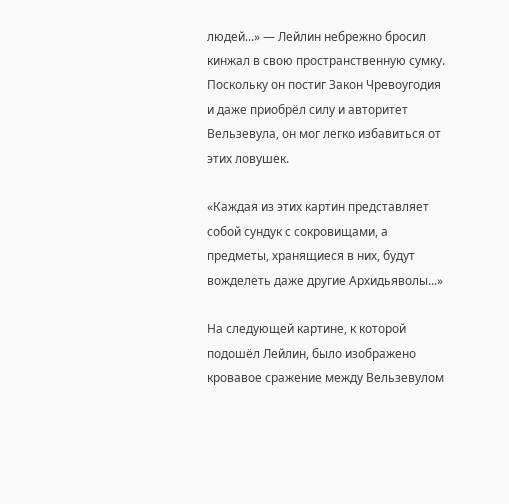людей...» — Лейлин небрежно бросил кинжал в свою пространственную сумку. Поскольку он постиг Закон Чревоугодия и даже приобрёл силу и авторитет Вельзевула, он мог легко избавиться от этих ловушек.

«Каждая из этих картин представляет собой сундук с сокровищами, а предметы, хранящиеся в них, будут вожделеть даже другие Архидьяволы...»

На следующей картине, к которой подошёл Лейлин, было изображено кровавое сражение между Вельзевулом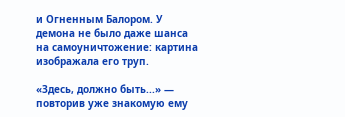и Огненным Балором. У демона не было даже шанса на самоуничтожение: картина изображала его труп.

«Здесь, должно быть...» — повторив уже знакомую ему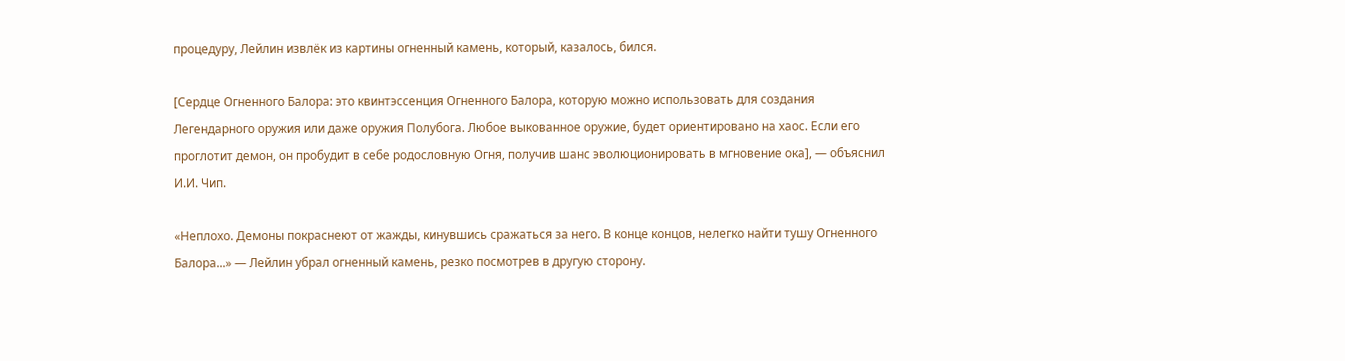процедуру, Лейлин извлёк из картины огненный камень, который, казалось, бился.

[Сердце Огненного Балора: это квинтэссенция Огненного Балора, которую можно использовать для создания Легендарного оружия или даже оружия Полубога. Любое выкованное оружие, будет ориентировано на хаос. Если его проглотит демон, он пробудит в себе родословную Огня, получив шанс эволюционировать в мгновение ока], — объяснил И.И. Чип.

«Неплохо. Демоны покраснеют от жажды, кинувшись сражаться за него. В конце концов, нелегко найти тушу Огненного Балора...» — Лейлин убрал огненный камень, резко посмотрев в другую сторону.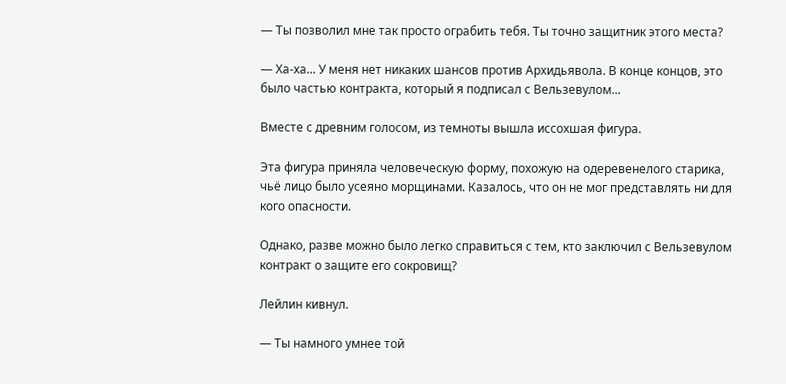— Ты позволил мне так просто ограбить тебя. Ты точно защитник этого места?

— Ха-ха... У меня нет никаких шансов против Архидьявола. В конце концов, это было частью контракта, который я подписал с Вельзевулом...

Вместе с древним голосом, из темноты вышла иссохшая фигура.

Эта фигура приняла человеческую форму, похожую на одеревенелого старика, чьё лицо было усеяно морщинами. Казалось, что он не мог представлять ни для кого опасности.

Однако, разве можно было легко справиться с тем, кто заключил с Вельзевулом контракт о защите его сокровищ?

Лейлин кивнул.

— Ты намного умнее той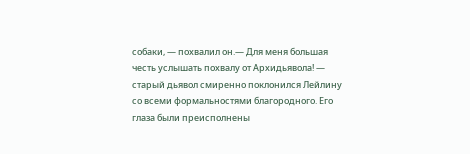собаки, — похвалил он.— Для меня большая честь услышать похвалу от Архидьявола! — старый дьявол смиренно поклонился Лейлину со всеми формальностями благородного. Его глаза были преисполнены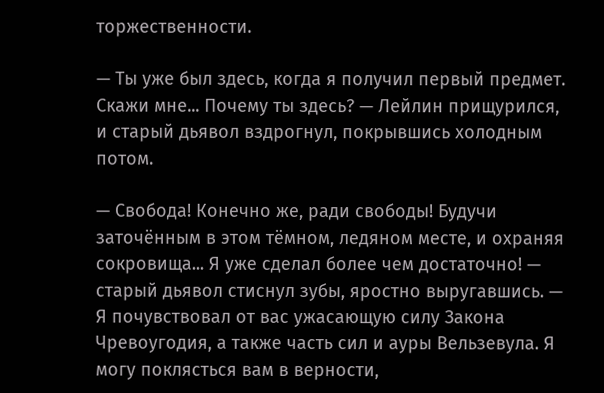торжественности.

— Ты уже был здесь, когда я получил первый предмет. Скажи мне... Почему ты здесь? — Лейлин прищурился, и старый дьявол вздрогнул, покрывшись холодным потом.

— Свобода! Конечно же, ради свободы! Будучи заточённым в этом тёмном, ледяном месте, и охраняя сокровища... Я уже сделал более чем достаточно! — старый дьявол стиснул зубы, яростно выругавшись. — Я почувствовал от вас ужасающую силу Закона Чревоугодия, а также часть сил и ауры Вельзевула. Я могу поклясться вам в верности,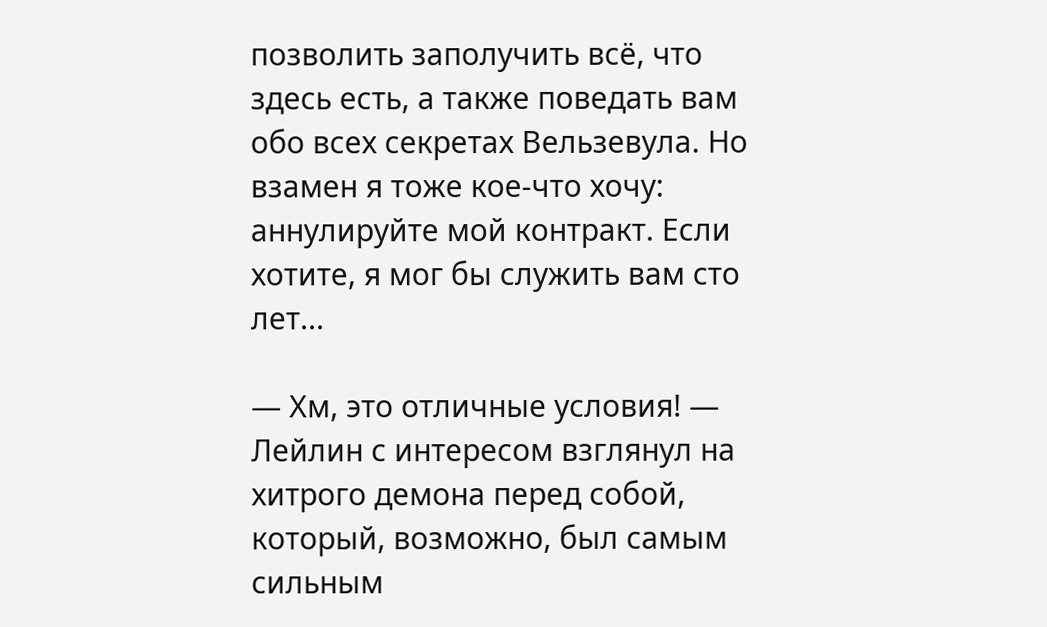позволить заполучить всё, что здесь есть, а также поведать вам обо всех секретах Вельзевула. Но взамен я тоже кое-что хочу: аннулируйте мой контракт. Если хотите, я мог бы служить вам сто лет...

— Хм, это отличные условия! — Лейлин с интересом взглянул на хитрого демона перед собой, который, возможно, был самым сильным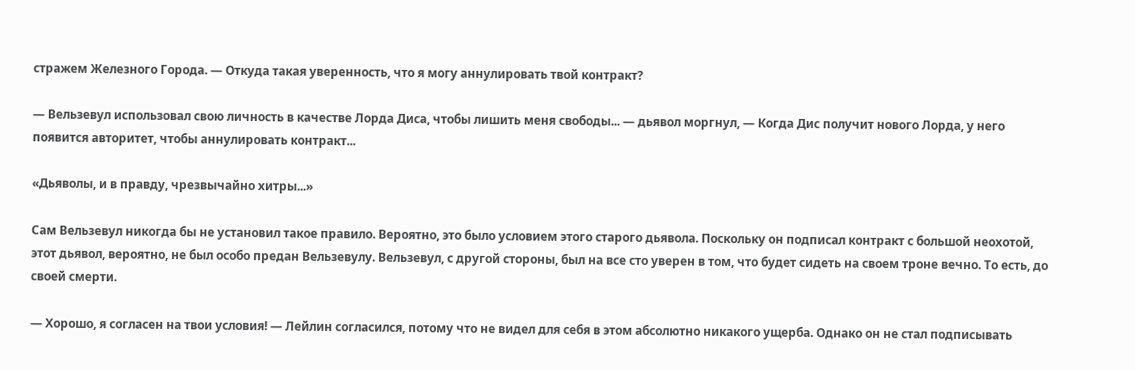стражем Железного Города. — Откуда такая уверенность, что я могу аннулировать твой контракт?

— Вельзевул использовал свою личность в качестве Лорда Диса, чтобы лишить меня свободы... — дьявол моргнул, — Когда Дис получит нового Лорда, у него появится авторитет, чтобы аннулировать контракт...

«Дьяволы, и в правду, чрезвычайно хитры...»

Сам Вельзевул никогда бы не установил такое правило. Вероятно, это было условием этого старого дьявола. Поскольку он подписал контракт с большой неохотой, этот дьявол, вероятно, не был особо предан Вельзевулу. Вельзевул, с другой стороны, был на все сто уверен в том, что будет сидеть на своем троне вечно. То есть, до своей смерти.

— Хорошо, я согласен на твои условия! — Лейлин согласился, потому что не видел для себя в этом абсолютно никакого ущерба. Однако он не стал подписывать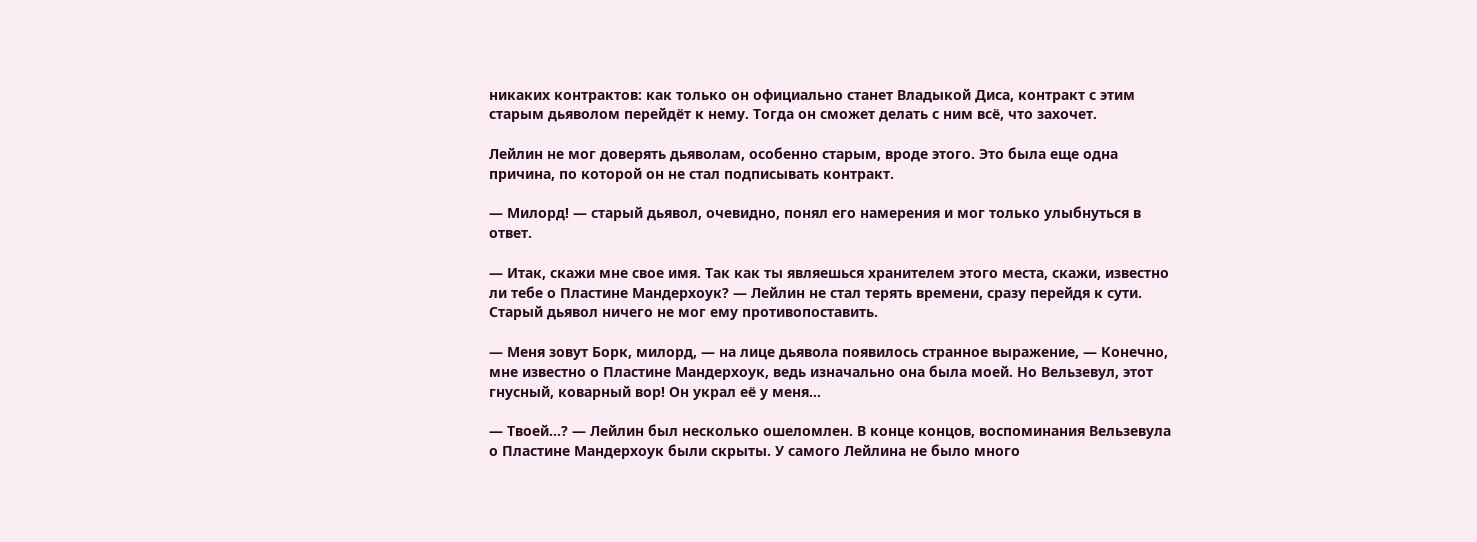никаких контрактов: как только он официально станет Владыкой Диса, контракт с этим старым дьяволом перейдёт к нему. Тогда он сможет делать с ним всё, что захочет.

Лейлин не мог доверять дьяволам, особенно старым, вроде этого. Это была еще одна причина, по которой он не стал подписывать контракт.

— Милорд! — старый дьявол, очевидно, понял его намерения и мог только улыбнуться в ответ.

— Итак, скажи мне свое имя. Так как ты являешься хранителем этого места, скажи, известно ли тебе о Пластине Мандерхоук? — Лейлин не стал терять времени, сразу перейдя к сути. Старый дьявол ничего не мог ему противопоставить.

— Меня зовут Борк, милорд, — на лице дьявола появилось странное выражение, — Конечно, мне известно о Пластине Мандерхоук, ведь изначально она была моей. Но Вельзевул, этот гнусный, коварный вор! Он украл её у меня...

— Твоей...? — Лейлин был несколько ошеломлен. В конце концов, воспоминания Вельзевула о Пластине Мандерхоук были скрыты. У самого Лейлина не было много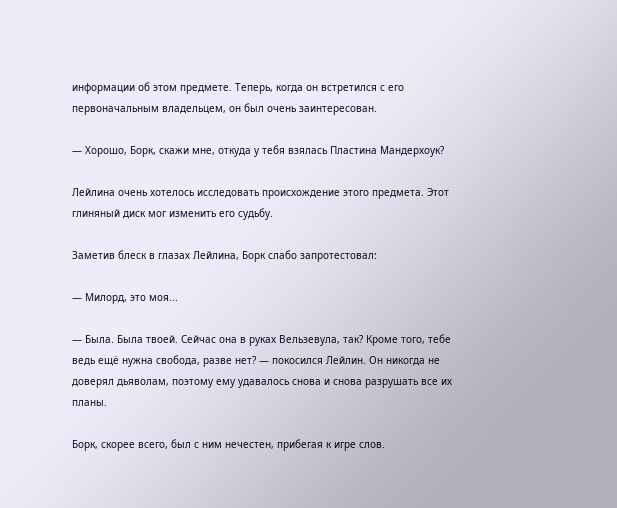информации об этом предмете. Теперь, когда он встретился с его первоначальным владельцем, он был очень заинтересован.

— Хорошо, Борк, скажи мне, откуда у тебя взялась Пластина Мандерхоук?

Лейлина очень хотелось исследовать происхождение этого предмета. Этот глиняный диск мог изменить его судьбу.

Заметив блеск в глазах Лейлина, Борк слабо запротестовал:

— Милорд, это моя...

— Была. Была твоей. Сейчас она в руках Вельзевула, так? Кроме того, тебе ведь ещё нужна свобода, разве нет? — покосился Лейлин. Он никогда не доверял дьяволам, поэтому ему удавалось снова и снова разрушать все их планы.

Борк, скорее всего, был с ним нечестен, прибегая к игре слов.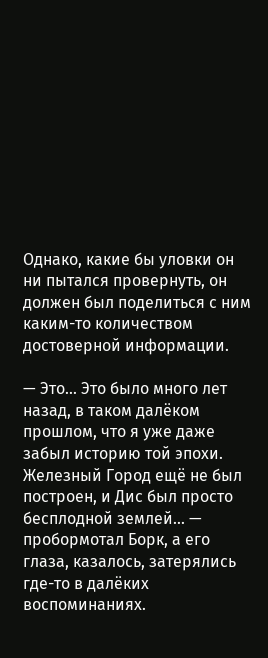Однако, какие бы уловки он ни пытался провернуть, он должен был поделиться с ним каким-то количеством достоверной информации.

— Это... Это было много лет назад, в таком далёком прошлом, что я уже даже забыл историю той эпохи. Железный Город ещё не был построен, и Дис был просто бесплодной землей... — пробормотал Борк, а его глаза, казалось, затерялись где-то в далёких воспоминаниях.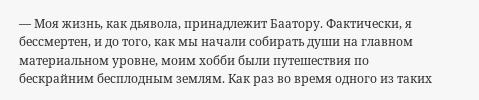— Моя жизнь, как дьявола, принадлежит Баатору. Фактически, я бессмертен, и до того, как мы начали собирать души на главном материальном уровне, моим хобби были путешествия по бескрайним бесплодным землям. Как раз во время одного из таких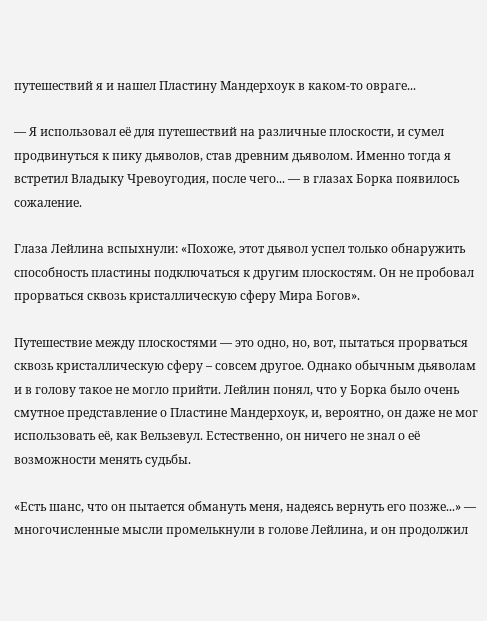путешествий я и нашел Пластину Мандерхоук в каком-то овраге...

— Я использовал её для путешествий на различные плоскости, и сумел продвинуться к пику дьяволов, став древним дьяволом. Именно тогда я встретил Владыку Чревоугодия, после чего... — в глазах Борка появилось сожаление.

Глаза Лейлина вспыхнули: «Похоже, этот дьявол успел только обнаружить способность пластины подключаться к другим плоскостям. Он не пробовал прорваться сквозь кристаллическую сферу Мира Богов».

Путешествие между плоскостями — это одно, но, вот, пытаться прорваться сквозь кристаллическую сферу – совсем другое. Однако обычным дьяволам и в голову такое не могло прийти. Лейлин понял, что у Борка было очень смутное представление о Пластине Мандерхоук, и, вероятно, он даже не мог использовать её, как Вельзевул. Естественно, он ничего не знал о её возможности менять судьбы.

«Есть шанс, что он пытается обмануть меня, надеясь вернуть его позже...» — многочисленные мысли промелькнули в голове Лейлина, и он продолжил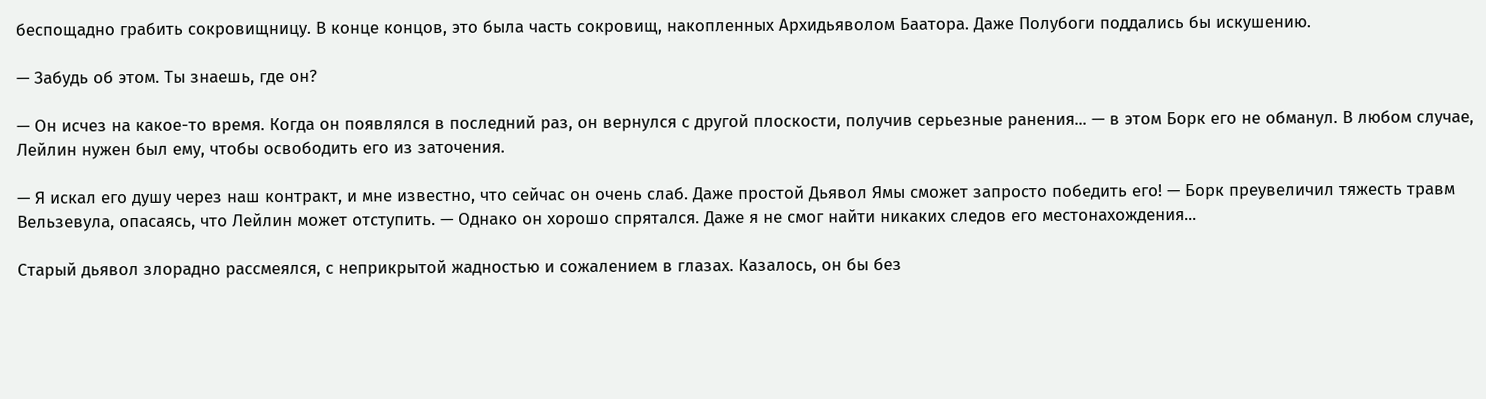беспощадно грабить сокровищницу. В конце концов, это была часть сокровищ, накопленных Архидьяволом Баатора. Даже Полубоги поддались бы искушению.

— Забудь об этом. Ты знаешь, где он?

— Он исчез на какое-то время. Когда он появлялся в последний раз, он вернулся с другой плоскости, получив серьезные ранения... — в этом Борк его не обманул. В любом случае, Лейлин нужен был ему, чтобы освободить его из заточения.

— Я искал его душу через наш контракт, и мне известно, что сейчас он очень слаб. Даже простой Дьявол Ямы сможет запросто победить его! — Борк преувеличил тяжесть травм Вельзевула, опасаясь, что Лейлин может отступить. — Однако он хорошо спрятался. Даже я не смог найти никаких следов его местонахождения...

Старый дьявол злорадно рассмеялся, с неприкрытой жадностью и сожалением в глазах. Казалось, он бы без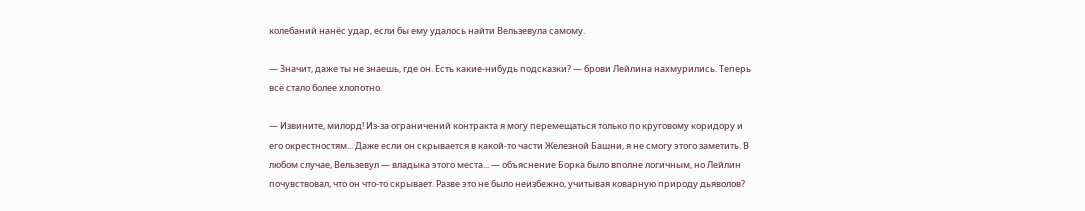колебаний нанёс удар, если бы ему удалось найти Вельзевула самому.

— Значит, даже ты не знаешь, где он. Есть какие-нибудь подсказки? — брови Лейлина нахмурились. Теперь всё стало более хлопотно.

— Извините, милорд! Из-за ограничений контракта я могу перемещаться только по круговому коридору и его окрестностям... Даже если он скрывается в какой-то части Железной Башни, я не смогу этого заметить. В любом случае, Вельзевул — владыка этого места... — объяснение Борка было вполне логичным, но Лейлин почувствовал, что он что-то скрывает. Разве это не было неизбежно, учитывая коварную природу дьяволов?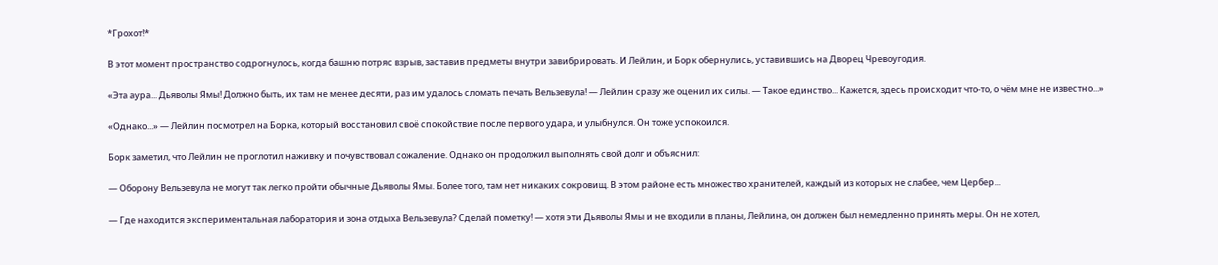*Грохот!*

В этот момент пространство содрогнулось, когда башню потряс взрыв, заставив предметы внутри завибрировать. И Лейлин, и Борк обернулись, уставившись на Дворец Чревоугодия.

«Эта аура... Дьяволы Ямы! Должно быть, их там не менее десяти, раз им удалось сломать печать Вельзевула! — Лейлин сразу же оценил их силы. — Такое единство... Кажется, здесь происходит что-то, о чём мне не известно...»

«Однако...» — Лейлин посмотрел на Борка, который восстановил своё спокойствие после первого удара, и улыбнулся. Он тоже успокоился.

Борк заметил, что Лейлин не проглотил наживку и почувствовал сожаление. Однако он продолжил выполнять свой долг и объяснил:

— Оборону Вельзевула не могут так легко пройти обычные Дьяволы Ямы. Более того, там нет никаких сокровищ. В этом районе есть множество хранителей, каждый из которых не слабее, чем Цербер...

— Где находится экспериментальная лаборатория и зона отдыха Вельзевула? Сделай пометку! — хотя эти Дьяволы Ямы и не входили в планы, Лейлина, он должен был немедленно принять меры. Он не хотел,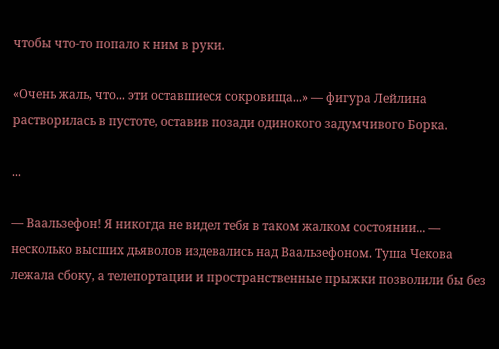чтобы что-то попало к ним в руки.

«Очень жаль, что... эти оставшиеся сокровища...» — фигура Лейлина растворилась в пустоте, оставив позади одинокого задумчивого Борка.

...

— Ваальзефон! Я никогда не видел тебя в таком жалком состоянии... — несколько высших дьяволов издевались над Ваальзефоном. Туша Чекова лежала сбоку, а телепортации и пространственные прыжки позволили бы без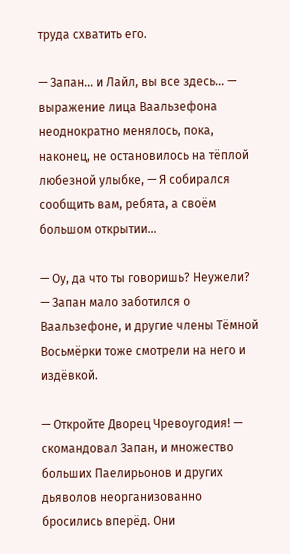труда схватить его.

— Запан... и Лайл, вы все здесь... — выражение лица Ваальзефона неоднократно менялось, пока, наконец, не остановилось на тёплой любезной улыбке, — Я собирался сообщить вам, ребята, а своём большом открытии...

— Оу, да что ты говоришь? Неужели? — Запан мало заботился о Ваальзефоне, и другие члены Тёмной Восьмёрки тоже смотрели на него и издёвкой.

— Откройте Дворец Чревоугодия! — скомандовал Запан, и множество больших Паелирьонов и других дьяволов неорганизованно бросились вперёд. Они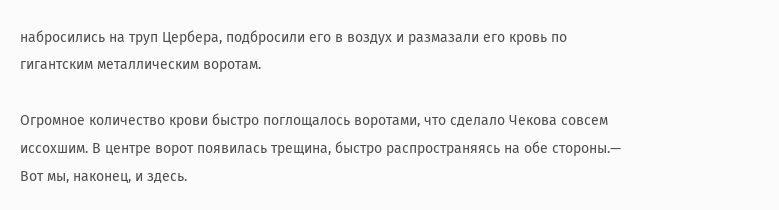набросились на труп Цербера, подбросили его в воздух и размазали его кровь по гигантским металлическим воротам.

Огромное количество крови быстро поглощалось воротами, что сделало Чекова совсем иссохшим. В центре ворот появилась трещина, быстро распространяясь на обе стороны.— Вот мы, наконец, и здесь.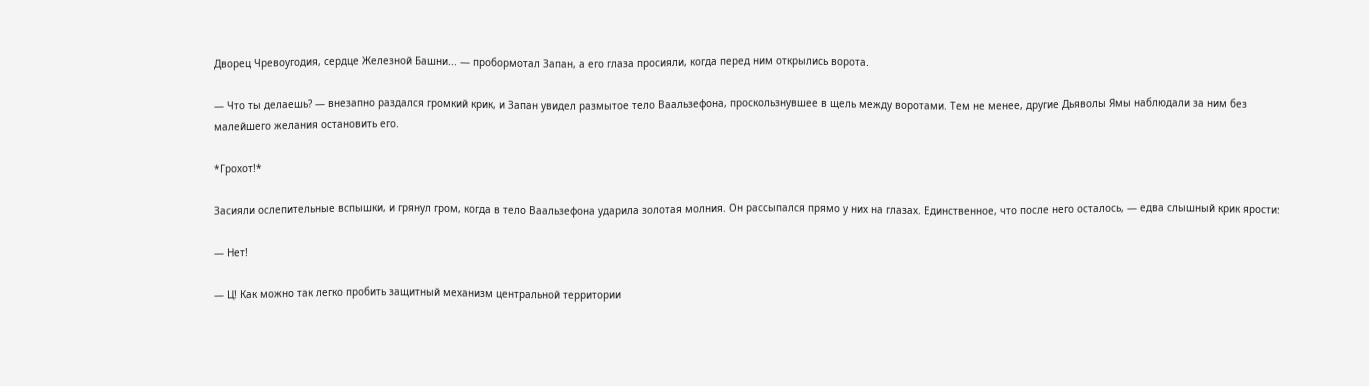Дворец Чревоугодия, сердце Железной Башни... — пробормотал Запан, а его глаза просияли, когда перед ним открылись ворота.

— Что ты делаешь? — внезапно раздался громкий крик, и Запан увидел размытое тело Ваальзефона, проскользнувшее в щель между воротами. Тем не менее, другие Дьяволы Ямы наблюдали за ним без малейшего желания остановить его.

*Грохот!*

Засияли ослепительные вспышки, и грянул гром, когда в тело Ваальзефона ударила золотая молния. Он рассыпался прямо у них на глазах. Единственное, что после него осталось, — едва слышный крик ярости:

— Нет!

— Ц! Как можно так легко пробить защитный механизм центральной территории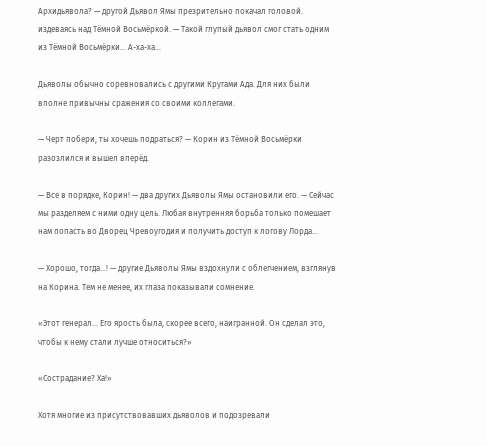Архидьявола? — другой Дьявол Ямы презрительно покачал головой. издеваясь над Тёмной Восьмёркой. — Такой глупый дьявол смог стать одним из Тёмной Восьмёрки... А-ха-ха...

Дьяволы обычно соревновались с другими Кругами Ада. Для них были вполне привычны сражения со своими коллегами.

— Черт побери, ты хочешь подраться? — Корин из Тёмной Восьмёрки разозлился и вышел вперёд.

— Все в порядке, Корин! — два других Дьяволы Ямы остановили его. — Сейчас мы разделяем с ними одну цель. Любая внутренняя борьба только помешает нам попасть во Дворец Чревоугодия и получить доступ к логову Лорда...

— Хорошо, тогда...! — другие Дьяволы Ямы вздохнули с облегчением, взглянув на Корина. Тем не менее, их глаза показывали сомнение.

«Этот генерал... Его ярость была, скорее всего, наигранной. Он сделал это, чтобы к нему стали лучше относиться?»

«Сострадание? Ха!»

Хотя многие из присутствовавших дьяволов и подозревали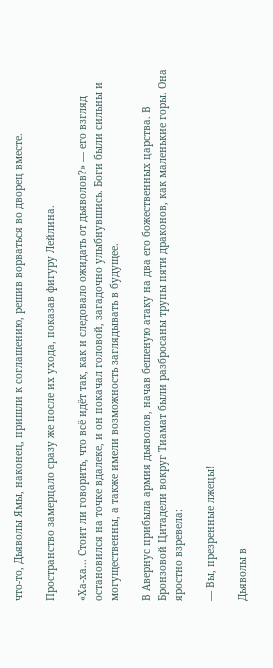что-то, Дьяволы Ямы, наконец, пришли к соглашению, решив ворваться во дворец вместе.

Пространство замерцало сразу же после их ухода, показав фигуру Лейлина.

«Ха-ха... Стоит ли говорить, что всё идёт так, как и следовало ожидать от дьяволов?» — его взгляд остановился на точке вдалеке, и он покачал головой, загадочно улыбнувшись. Боги были сильны и могущественны, а также имели возможность заглядывать в будущее.

В Авернус прибыла армия дьяволов, начав бешеную атаку на два его божественных царства. В Бронзовой Цитадели вокруг Тиамат были разбросаны трупы пяти драконов, как маленькие горы. Она яростно взревела:

— Вы, презренные лжецы!

Дьяволы в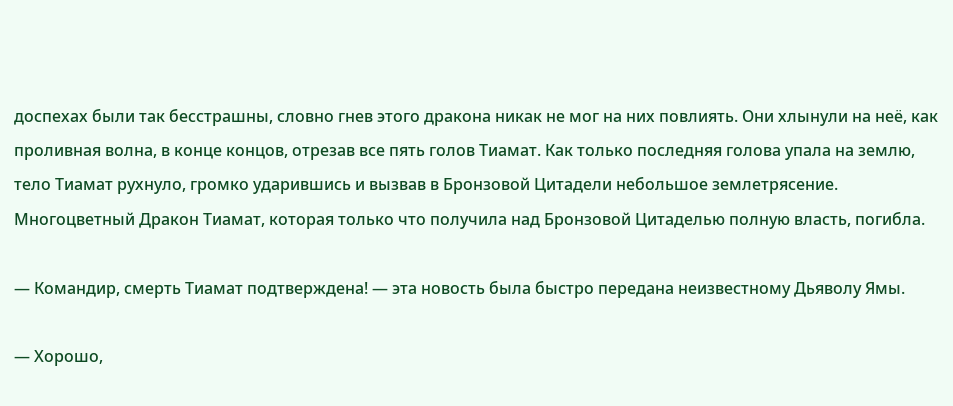доспехах были так бесстрашны, словно гнев этого дракона никак не мог на них повлиять. Они хлынули на неё, как проливная волна, в конце концов, отрезав все пять голов Тиамат. Как только последняя голова упала на землю, тело Тиамат рухнуло, громко ударившись и вызвав в Бронзовой Цитадели небольшое землетрясение. Многоцветный Дракон Тиамат, которая только что получила над Бронзовой Цитаделью полную власть, погибла.

— Командир, смерть Тиамат подтверждена! — эта новость была быстро передана неизвестному Дьяволу Ямы.

— Хорошо,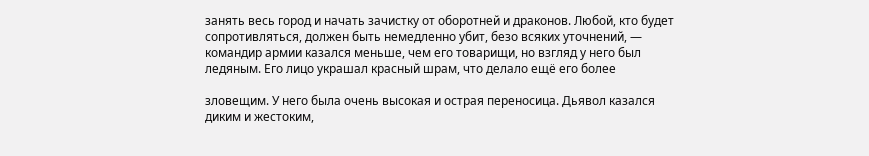занять весь город и начать зачистку от оборотней и драконов. Любой, кто будет сопротивляться, должен быть немедленно убит, безо всяких уточнений, — командир армии казался меньше, чем его товарищи, но взгляд у него был ледяным. Его лицо украшал красный шрам, что делало ещё его более

зловещим. У него была очень высокая и острая переносица. Дьявол казался диким и жестоким,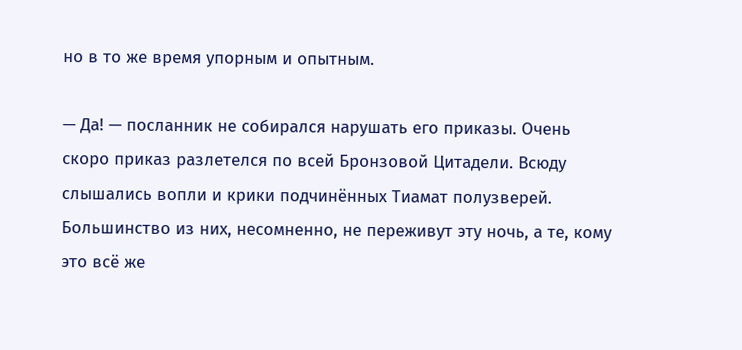но в то же время упорным и опытным.

— Да! — посланник не собирался нарушать его приказы. Очень скоро приказ разлетелся по всей Бронзовой Цитадели. Всюду слышались вопли и крики подчинённых Тиамат полузверей. Большинство из них, несомненно, не переживут эту ночь, а те, кому это всё же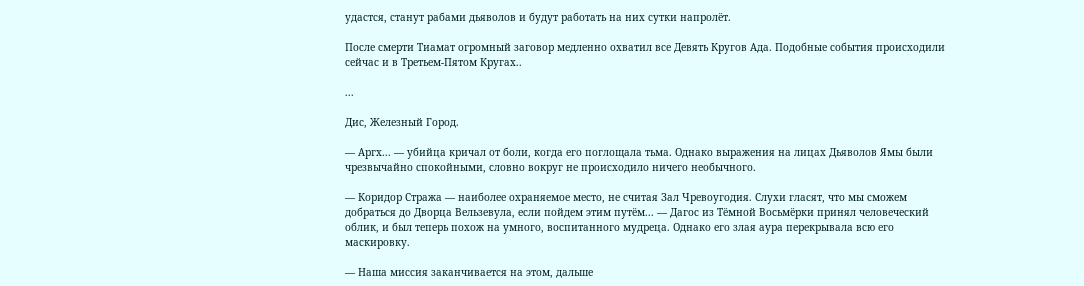удастся, станут рабами дьяволов и будут работать на них сутки напролёт.

После смерти Тиамат огромный заговор медленно охватил все Девять Кругов Ада. Подобные события происходили сейчас и в Третьем-Пятом Кругах..

...

Дис, Железный Город.

— Аргх... — убийца кричал от боли, когда его поглощала тьма. Однако выражения на лицах Дьяволов Ямы были чрезвычайно спокойными, словно вокруг не происходило ничего необычного.

— Коридор Стража — наиболее охраняемое место, не считая Зал Чревоугодия. Слухи гласят, что мы сможем добраться до Дворца Вельзевула, если пойдем этим путём... — Дагос из Тёмной Восьмёрки принял человеческий облик, и был теперь похож на умного, воспитанного мудреца. Однако его злая аура перекрывала всю его маскировку.

— Наша миссия заканчивается на этом, дальше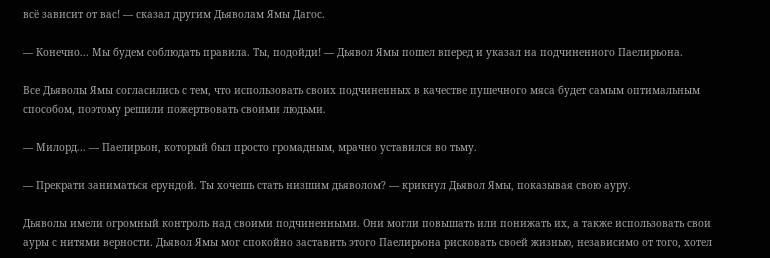всё зависит от вас! — сказал другим Дьяволам Ямы Дагос.

— Конечно... Мы будем соблюдать правила. Ты, подойди! — Дьявол Ямы пошел вперед и указал на подчиненного Паелирьона.

Все Дьяволы Ямы согласились с тем, что использовать своих подчиненных в качестве пушечного мяса будет самым оптимальным способом, поэтому решили пожертвовать своими людьми.

— Милорд... — Паелирьон, который был просто громадным, мрачно уставился во тьму.

— Прекрати заниматься ерундой. Ты хочешь стать низшим дьяволом? — крикнул Дьявол Ямы, показывая свою ауру.

Дьяволы имели огромный контроль над своими подчиненными. Они могли повышать или понижать их, а также использовать свои ауры с нитями верности. Дьявол Ямы мог спокойно заставить этого Паелирьона рисковать своей жизнью, независимо от того, хотел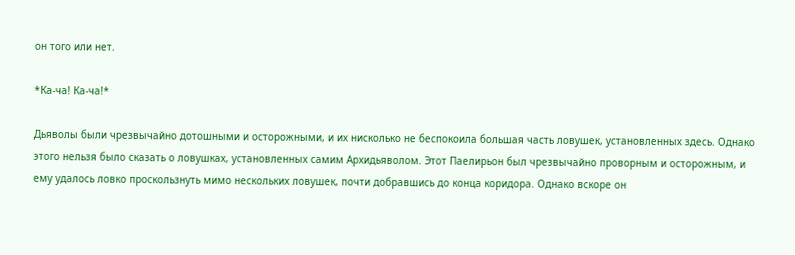он того или нет.

*Ка-ча! Ка-ча!*

Дьяволы были чрезвычайно дотошными и осторожными, и их нисколько не беспокоила большая часть ловушек, установленных здесь. Однако этого нельзя было сказать о ловушках, установленных самим Архидьяволом. Этот Паелирьон был чрезвычайно проворным и осторожным, и ему удалось ловко проскользнуть мимо нескольких ловушек, почти добравшись до конца коридора. Однако вскоре он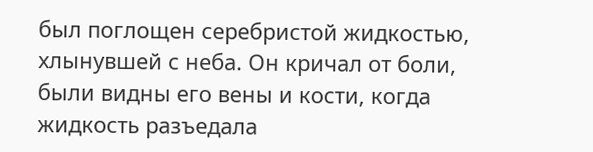был поглощен серебристой жидкостью, хлынувшей с неба. Он кричал от боли, были видны его вены и кости, когда жидкость разъедала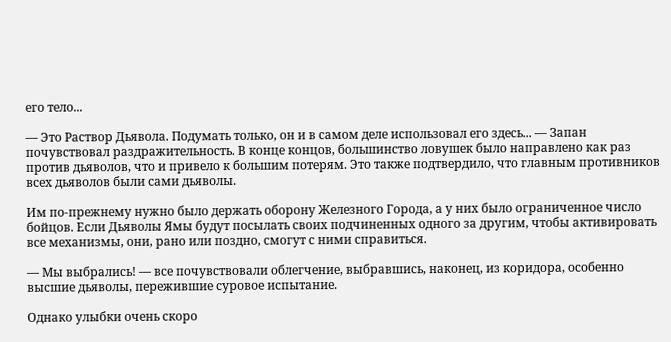его тело...

— Это Раствор Дьявола. Подумать только, он и в самом деле использовал его здесь... — Запан почувствовал раздражительность. В конце концов, большинство ловушек было направлено как раз против дьяволов, что и привело к большим потерям. Это также подтвердило, что главным противников всех дьяволов были сами дьяволы.

Им по-прежнему нужно было держать оборону Железного Города, а у них было ограниченное число бойцов. Если Дьяволы Ямы будут посылать своих подчиненных одного за другим, чтобы активировать все механизмы, они, рано или поздно, смогут с ними справиться.

— Мы выбрались! — все почувствовали облегчение, выбравшись, наконец, из коридора, особенно высшие дьяволы, пережившие суровое испытание.

Однако улыбки очень скоро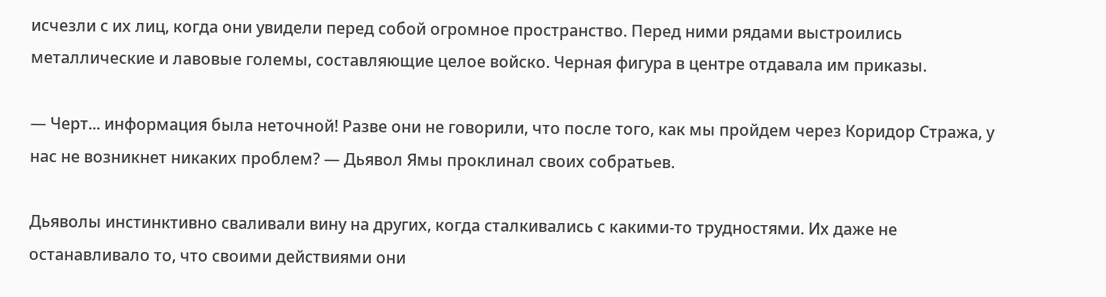исчезли с их лиц, когда они увидели перед собой огромное пространство. Перед ними рядами выстроились металлические и лавовые големы, составляющие целое войско. Черная фигура в центре отдавала им приказы.

— Черт... информация была неточной! Разве они не говорили, что после того, как мы пройдем через Коридор Стража, у нас не возникнет никаких проблем? — Дьявол Ямы проклинал своих собратьев.

Дьяволы инстинктивно сваливали вину на других, когда сталкивались с какими-то трудностями. Их даже не останавливало то, что своими действиями они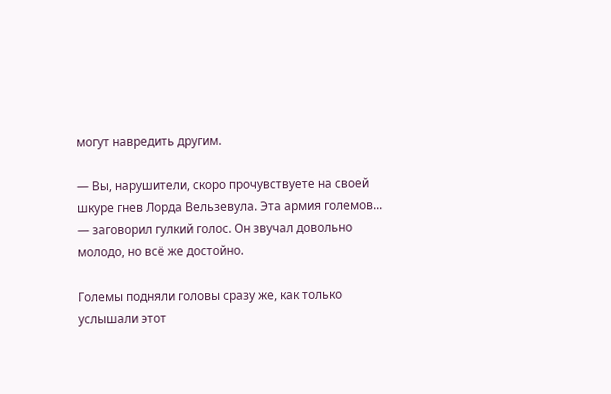могут навредить другим.

— Вы, нарушители, скоро прочувствуете на своей шкуре гнев Лорда Вельзевула. Эта армия големов... — заговорил гулкий голос. Он звучал довольно молодо, но всё же достойно.

Големы подняли головы сразу же, как только услышали этот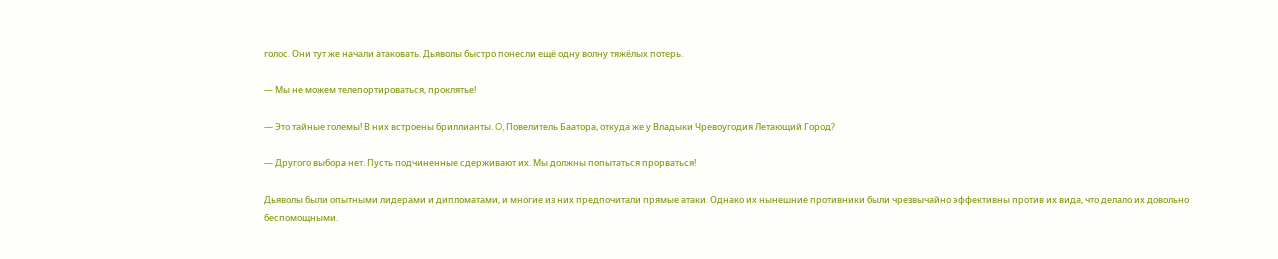голос. Они тут же начали атаковать. Дьяволы быстро понесли ещё одну волну тяжёлых потерь.

— Мы не можем телепортироваться, проклятье!

— Это тайные големы! В них встроены бриллианты. O, Повелитель Баатора, откуда же у Владыки Чревоугодия Летающий Город?

— Другого выбора нет. Пусть подчиненные сдерживают их. Мы должны попытаться прорваться!

Дьяволы были опытными лидерами и дипломатами, и многие из них предпочитали прямые атаки. Однако их нынешние противники были чрезвычайно эффективны против их вида, что делало их довольно беспомощными.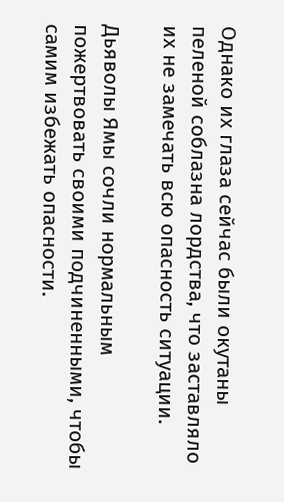Однако их глаза сейчас были окутаны пеленой соблазна лордства, что заставляло их не замечать всю опасность ситуации.

Дьяволы Ямы сочли нормальным пожертвовать своими подчиненными, чтобы самим избежать опасности.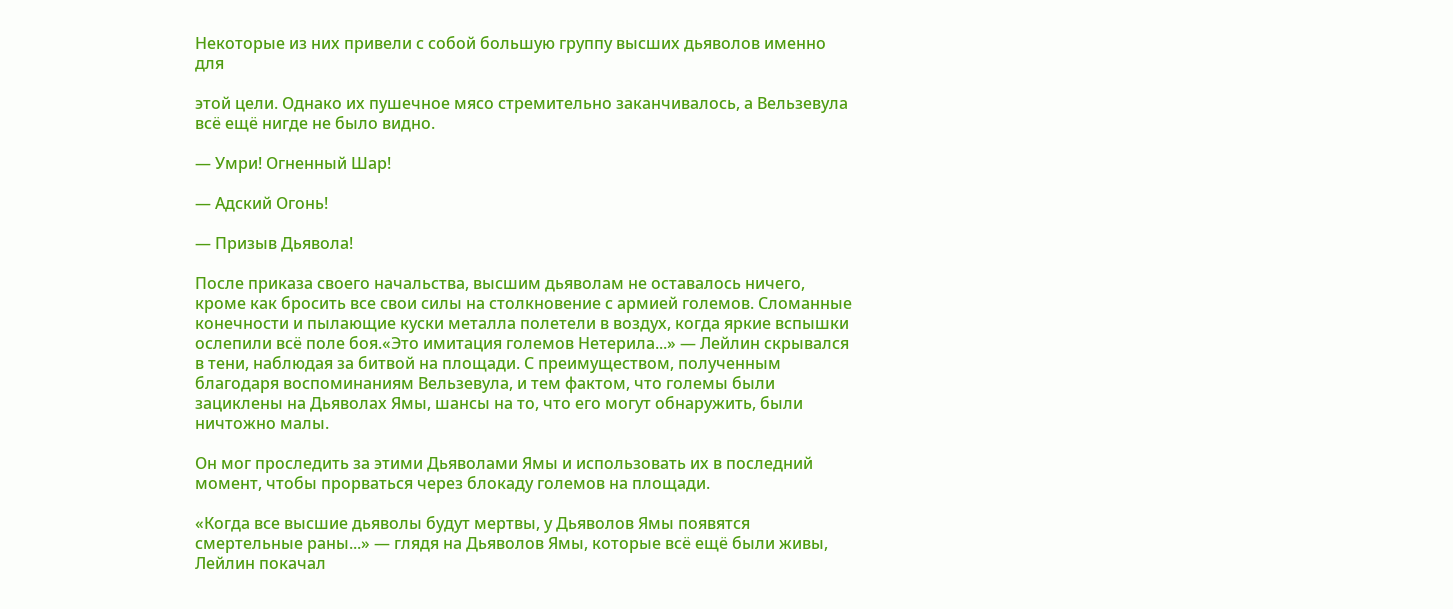Некоторые из них привели с собой большую группу высших дьяволов именно для

этой цели. Однако их пушечное мясо стремительно заканчивалось, а Вельзевула всё ещё нигде не было видно.

— Умри! Огненный Шар!

— Адский Огонь!

— Призыв Дьявола!

После приказа своего начальства, высшим дьяволам не оставалось ничего, кроме как бросить все свои силы на столкновение с армией големов. Сломанные конечности и пылающие куски металла полетели в воздух, когда яркие вспышки ослепили всё поле боя.«Это имитация големов Нетерила...» — Лейлин скрывался в тени, наблюдая за битвой на площади. С преимуществом, полученным благодаря воспоминаниям Вельзевула, и тем фактом, что големы были зациклены на Дьяволах Ямы, шансы на то, что его могут обнаружить, были ничтожно малы.

Он мог проследить за этими Дьяволами Ямы и использовать их в последний момент, чтобы прорваться через блокаду големов на площади.

«Когда все высшие дьяволы будут мертвы, у Дьяволов Ямы появятся смертельные раны...» — глядя на Дьяволов Ямы, которые всё ещё были живы, Лейлин покачал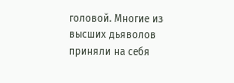головой. Многие из высших дьяволов приняли на себя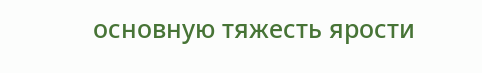основную тяжесть ярости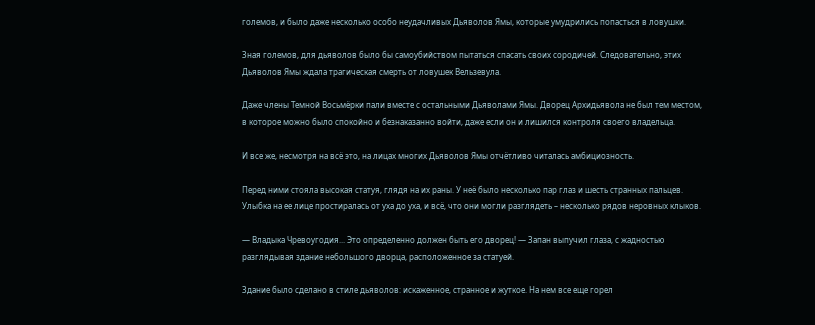големов, и было даже несколько особо неудачливых Дьяволов Ямы, которые умудрились попасться в ловушки.

Зная големов, для дьяволов было бы самоубийством пытаться спасать своих сородичей. Следовательно, этих Дьяволов Ямы ждала трагическая смерть от ловушек Вельзевула.

Даже члены Темной Восьмёрки пали вместе с остальными Дьяволами Ямы. Дворец Архидьявола не был тем местом, в которое можно было спокойно и безнаказанно войти, даже если он и лишился контроля своего владельца.

И все же, несмотря на всё это, на лицах многих Дьяволов Ямы отчётливо читалась амбициозность.

Перед ними стояла высокая статуя, глядя на их раны. У неё было несколько пар глаз и шесть странных пальцев. Улыбка на ее лице простиралась от уха до уха, и всё, что они могли разглядеть – несколько рядов неровных клыков.

— Владыка Чревоугодия... Это определенно должен быть его дворец! — Запан выпучил глаза, с жадностью разглядывая здание небольшого дворца, расположенное за статуей.

Здание было сделано в стиле дьяволов: искаженное, странное и жуткое. На нем все еще горел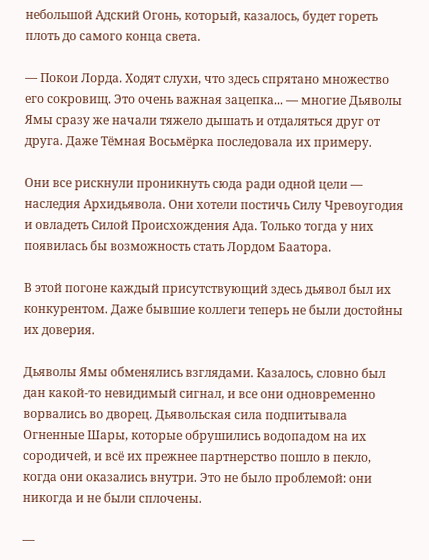небольшой Адский Огонь, который, казалось, будет гореть плоть до самого конца света.

— Покои Лорда. Ходят слухи, что здесь спрятано множество его сокровищ. Это очень важная зацепка... — многие Дьяволы Ямы сразу же начали тяжело дышать и отдаляться друг от друга. Даже Тёмная Восьмёрка последовала их примеру.

Они все рискнули проникнуть сюда ради одной цели — наследия Архидьявола. Они хотели постичь Силу Чревоугодия и овладеть Силой Происхождения Ада. Только тогда у них появилась бы возможность стать Лордом Баатора.

В этой погоне каждый присутствующий здесь дьявол был их конкурентом. Даже бывшие коллеги теперь не были достойны их доверия.

Дьяволы Ямы обменялись взглядами. Казалось, словно был дан какой-то невидимый сигнал, и все они одновременно ворвались во дворец. Дьявольская сила подпитывала Огненные Шары, которые обрушились водопадом на их сородичей, и всё их прежнее партнерство пошло в пекло, когда они оказались внутри. Это не было проблемой: они никогда и не были сплочены.

—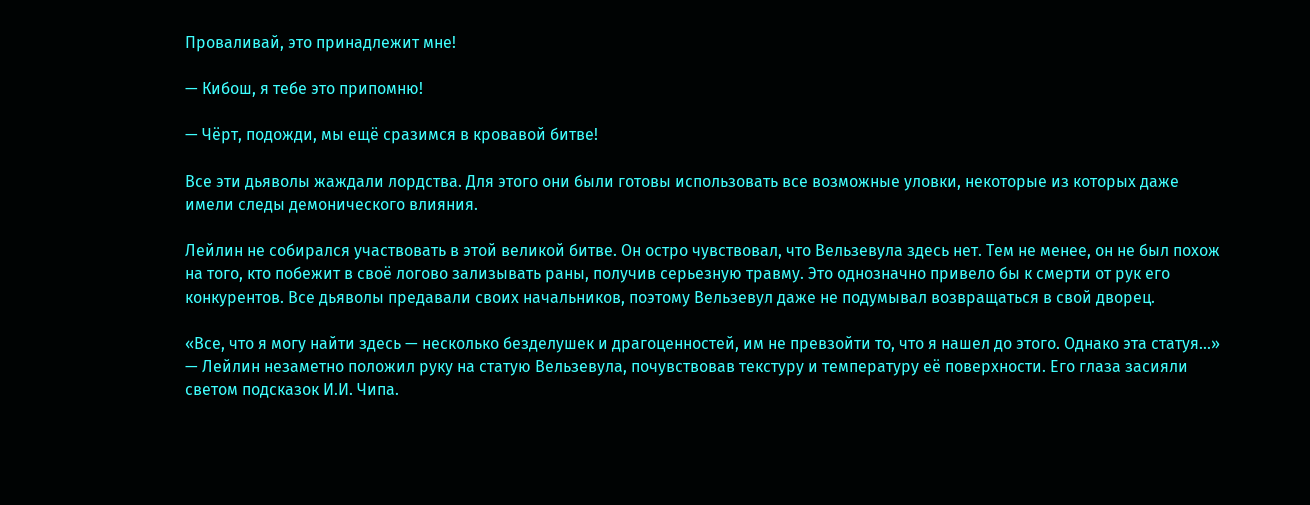Проваливай, это принадлежит мне!

— Кибош, я тебе это припомню!

— Чёрт, подожди, мы ещё сразимся в кровавой битве!

Все эти дьяволы жаждали лордства. Для этого они были готовы использовать все возможные уловки, некоторые из которых даже имели следы демонического влияния.

Лейлин не собирался участвовать в этой великой битве. Он остро чувствовал, что Вельзевула здесь нет. Тем не менее, он не был похож на того, кто побежит в своё логово зализывать раны, получив серьезную травму. Это однозначно привело бы к смерти от рук его конкурентов. Все дьяволы предавали своих начальников, поэтому Вельзевул даже не подумывал возвращаться в свой дворец.

«Все, что я могу найти здесь — несколько безделушек и драгоценностей, им не превзойти то, что я нашел до этого. Однако эта статуя...» — Лейлин незаметно положил руку на статую Вельзевула, почувствовав текстуру и температуру её поверхности. Его глаза засияли светом подсказок И.И. Чипа.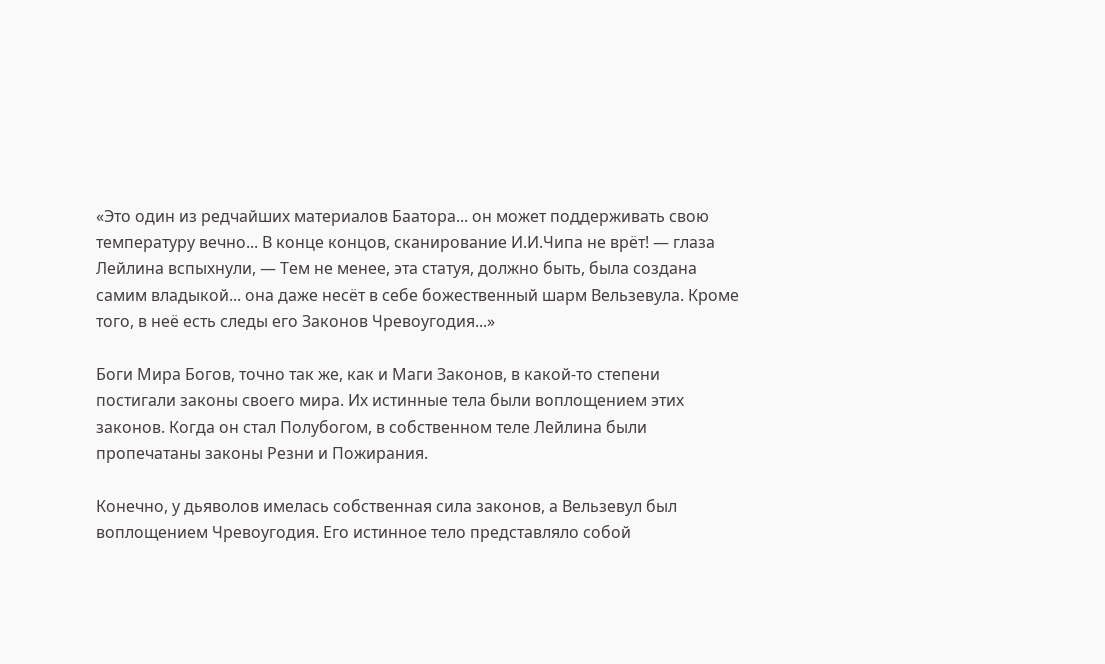«Это один из редчайших материалов Баатора... он может поддерживать свою температуру вечно... В конце концов, сканирование И.И.Чипа не врёт! — глаза Лейлина вспыхнули, — Тем не менее, эта статуя, должно быть, была создана самим владыкой... она даже несёт в себе божественный шарм Вельзевула. Кроме того, в неё есть следы его Законов Чревоугодия...»

Боги Мира Богов, точно так же, как и Маги Законов, в какой-то степени постигали законы своего мира. Их истинные тела были воплощением этих законов. Когда он стал Полубогом, в собственном теле Лейлина были пропечатаны законы Резни и Пожирания.

Конечно, у дьяволов имелась собственная сила законов, а Вельзевул был воплощением Чревоугодия. Его истинное тело представляло собой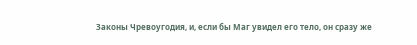Законы Чревоугодия, и, если бы Маг увидел его тело, он сразу же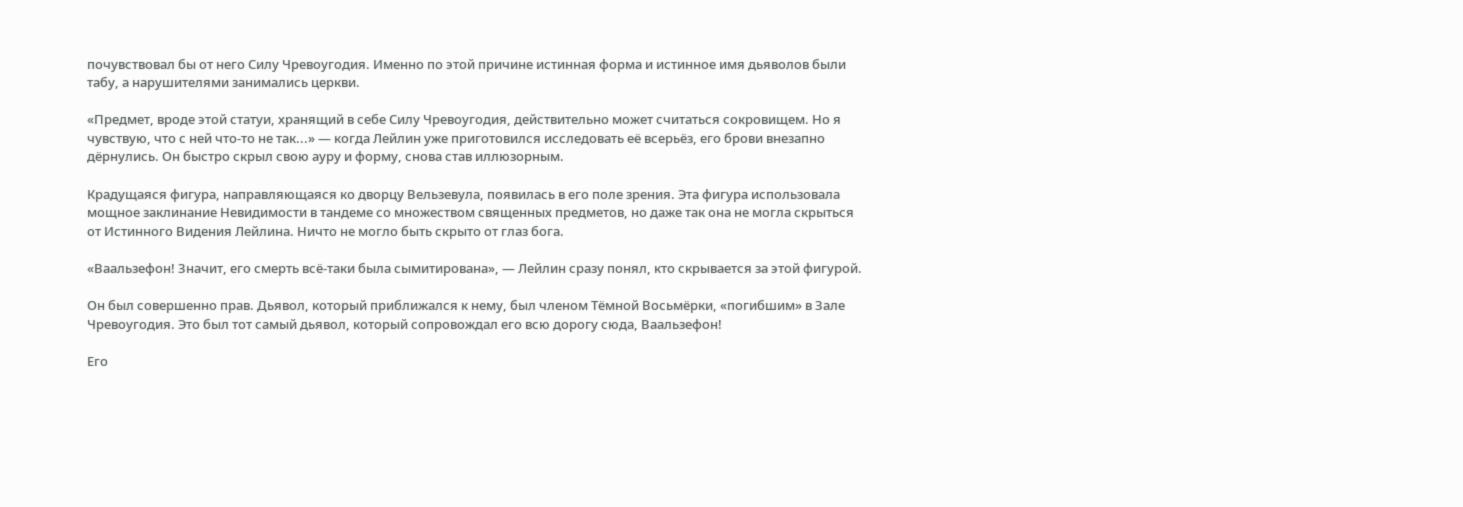почувствовал бы от него Силу Чревоугодия. Именно по этой причине истинная форма и истинное имя дьяволов были табу, а нарушителями занимались церкви.

«Предмет, вроде этой статуи, хранящий в себе Силу Чревоугодия, действительно может считаться сокровищем. Но я чувствую, что с ней что-то не так...» — когда Лейлин уже приготовился исследовать её всерьёз, его брови внезапно дёрнулись. Он быстро скрыл свою ауру и форму, снова став иллюзорным.

Крадущаяся фигура, направляющаяся ко дворцу Вельзевула, появилась в его поле зрения. Эта фигура использовала мощное заклинание Невидимости в тандеме со множеством священных предметов, но даже так она не могла скрыться от Истинного Видения Лейлина. Ничто не могло быть скрыто от глаз бога.

«Ваальзефон! Значит, его смерть всё-таки была сымитирована», — Лейлин сразу понял, кто скрывается за этой фигурой.

Он был совершенно прав. Дьявол, который приближался к нему, был членом Тёмной Восьмёрки, «погибшим» в Зале Чревоугодия. Это был тот самый дьявол, который сопровождал его всю дорогу сюда, Ваальзефон!

Его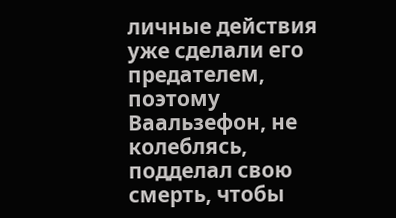личные действия уже сделали его предателем, поэтому Ваальзефон, не колеблясь, подделал свою смерть, чтобы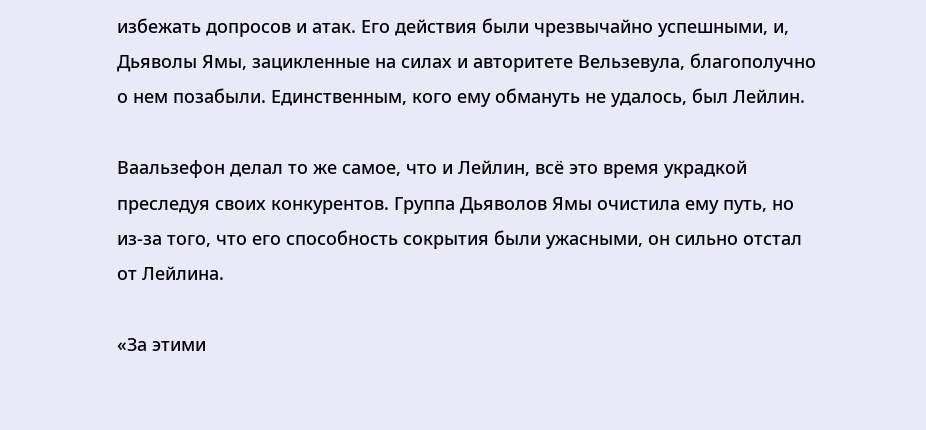избежать допросов и атак. Его действия были чрезвычайно успешными, и, Дьяволы Ямы, зацикленные на силах и авторитете Вельзевула, благополучно о нем позабыли. Единственным, кого ему обмануть не удалось, был Лейлин.

Ваальзефон делал то же самое, что и Лейлин, всё это время украдкой преследуя своих конкурентов. Группа Дьяволов Ямы очистила ему путь, но из-за того, что его способность сокрытия были ужасными, он сильно отстал от Лейлина.

«За этими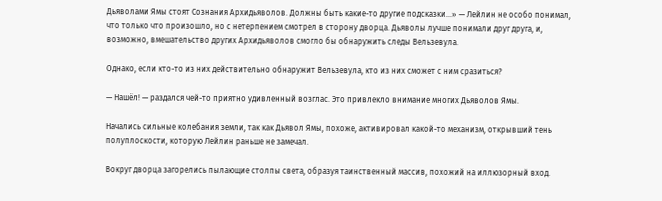Дьяволами Ямы стоят Сознания Архидьяволов. Должны быть какие-то другие подсказки...» — Лейлин не особо понимал, что только что произошло, но с нетерпением смотрел в сторону дворца. Дьяволы лучше понимали друг друга, и, возможно, вмешательство других Архидьяволов смогло бы обнаружить следы Вельзевула.

Однако, если кто-то из них действительно обнаружит Вельзевула, кто из них сможет с ним сразиться?

— Нашёл! — раздался чей-то приятно удивленный возглас. Это привлекло внимание многих Дьяволов Ямы.

Начались сильные колебания земли, так как Дьявол Ямы, похоже, активировал какой-то механизм, открывший тень полуплоскости, которую Лейлин раньше не замечал.

Вокруг дворца загорелись пылающие столпы света, образуя таинственный массив, похожий на иллюзорный вход.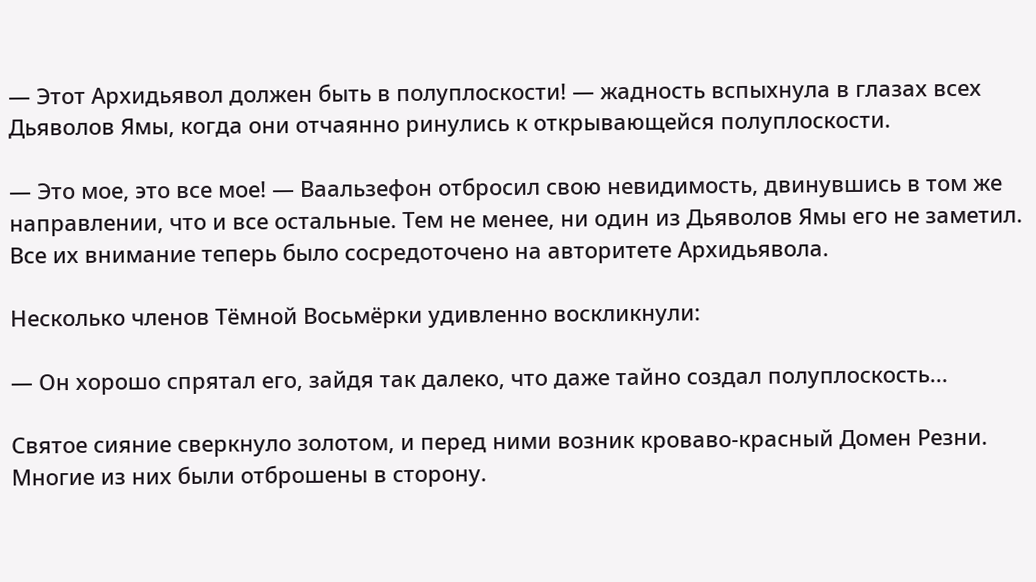— Этот Архидьявол должен быть в полуплоскости! — жадность вспыхнула в глазах всех Дьяволов Ямы, когда они отчаянно ринулись к открывающейся полуплоскости.

— Это мое, это все мое! — Ваальзефон отбросил свою невидимость, двинувшись в том же направлении, что и все остальные. Тем не менее, ни один из Дьяволов Ямы его не заметил. Все их внимание теперь было сосредоточено на авторитете Архидьявола.

Несколько членов Тёмной Восьмёрки удивленно воскликнули:

— Он хорошо спрятал его, зайдя так далеко, что даже тайно создал полуплоскость...

Святое сияние сверкнуло золотом, и перед ними возник кроваво-красный Домен Резни. Многие из них были отброшены в сторону.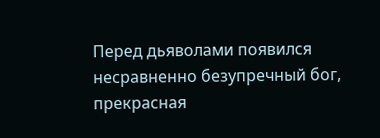Перед дьяволами появился несравненно безупречный бог, прекрасная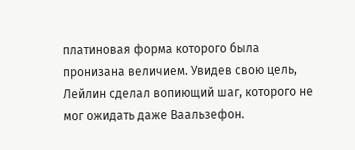платиновая форма которого была пронизана величием. Увидев свою цель, Лейлин сделал вопиющий шаг, которого не мог ожидать даже Ваальзефон.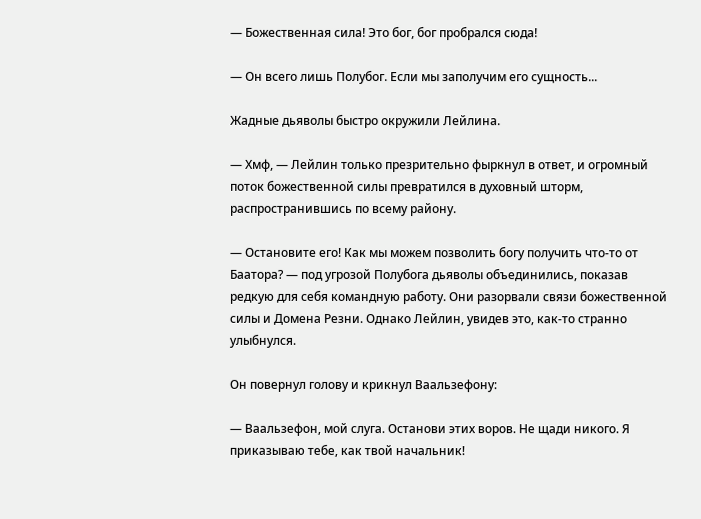— Божественная сила! Это бог, бог пробрался сюда!

— Он всего лишь Полубог. Если мы заполучим его сущность...

Жадные дьяволы быстро окружили Лейлина.

— Хмф, — Лейлин только презрительно фыркнул в ответ, и огромный поток божественной силы превратился в духовный шторм, распространившись по всему району.

— Остановите его! Как мы можем позволить богу получить что-то от Баатора? — под угрозой Полубога дьяволы объединились, показав редкую для себя командную работу. Они разорвали связи божественной силы и Домена Резни. Однако Лейлин, увидев это, как-то странно улыбнулся.

Он повернул голову и крикнул Ваальзефону:

— Ваальзефон, мой слуга. Останови этих воров. Не щади никого. Я приказываю тебе, как твой начальник!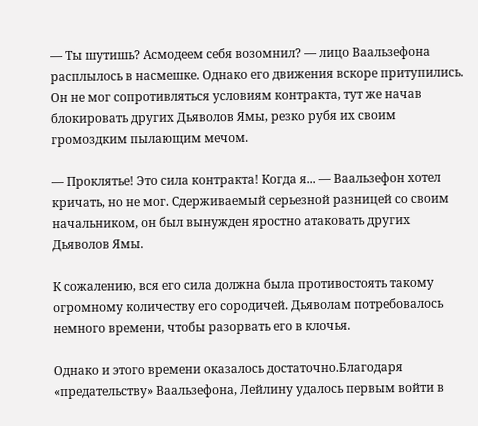— Ты шутишь? Асмодеем себя возомнил? — лицо Ваальзефона расплылось в насмешке. Однако его движения вскоре притупились. Он не мог сопротивляться условиям контракта, тут же начав блокировать других Дьяволов Ямы, резко рубя их своим громоздким пылающим мечом.

— Проклятье! Это сила контракта! Когда я... — Ваальзефон хотел кричать, но не мог. Сдерживаемый серьезной разницей со своим начальником, он был вынужден яростно атаковать других Дьяволов Ямы.

К сожалению, вся его сила должна была противостоять такому огромному количеству его сородичей. Дьяволам потребовалось немного времени, чтобы разорвать его в клочья.

Однако и этого времени оказалось достаточно.Благодаря «предательству» Ваальзефона, Лейлину удалось первым войти в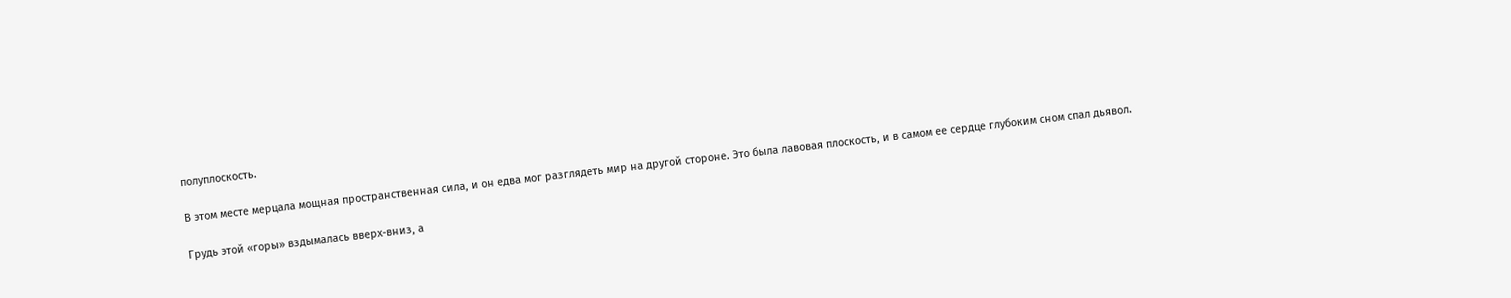полуплоскость.

В этом месте мерцала мощная пространственная сила, и он едва мог разглядеть мир на другой стороне. Это была лавовая плоскость, и в самом ее сердце глубоким сном спал дьявол.

Грудь этой «горы» вздымалась вверх-вниз, а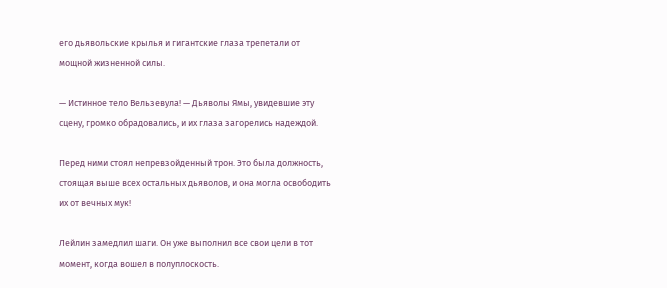его дьявольские крылья и гигантские глаза трепетали от мощной жизненной силы.

— Истинное тело Вельзевула! — Дьяволы Ямы, увидевшие эту сцену, громко обрадовались, и их глаза загорелись надеждой.

Перед ними стоял непревзойденный трон. Это была должность, стоящая выше всех остальных дьяволов, и она могла освободить их от вечных мук!

Лейлин замедлил шаги. Он уже выполнил все свои цели в тот момент, когда вошел в полуплоскость.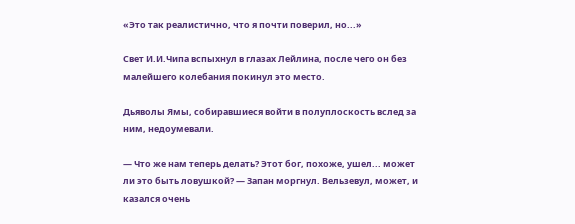«Это так реалистично, что я почти поверил, но...»

Свет И.И.Чипа вспыхнул в глазах Лейлина, после чего он без малейшего колебания покинул это место.

Дьяволы Ямы, собиравшиеся войти в полуплоскость вслед за ним, недоумевали.

— Что же нам теперь делать? Этот бог, похоже, ушел... может ли это быть ловушкой? — Запан моргнул. Вельзевул, может, и казался очень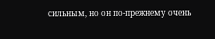сильным, но он по-прежнему очень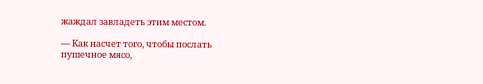жаждал завладеть этим местом.

— Как насчет того, чтобы послать пушечное мясо,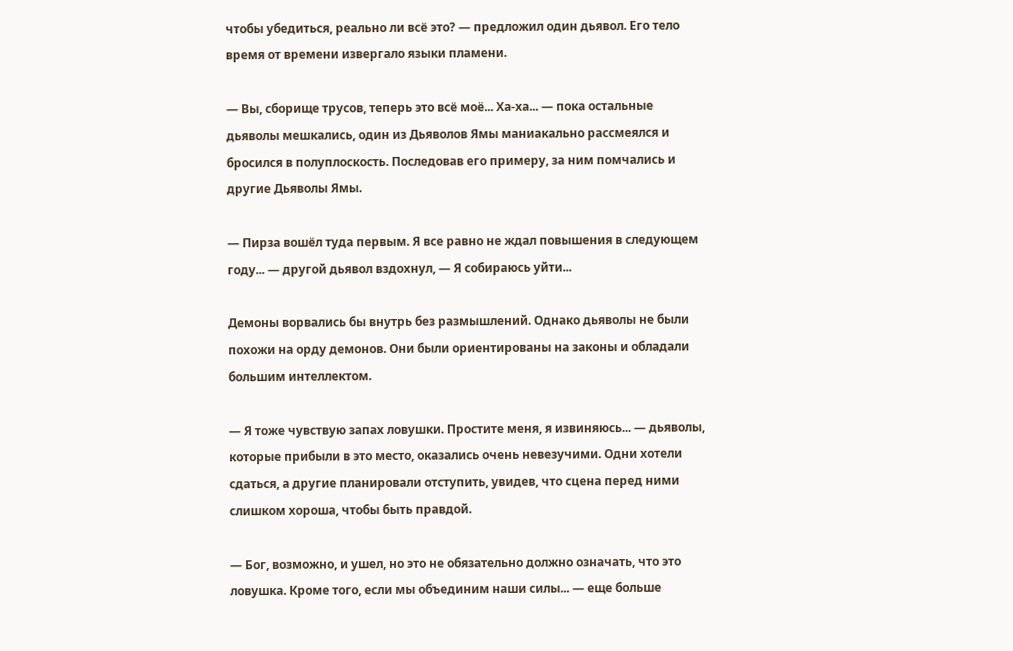чтобы убедиться, реально ли всё это? — предложил один дьявол. Его тело время от времени извергало языки пламени.

— Вы, сборище трусов, теперь это всё моё... Ха-ха... — пока остальные дьяволы мешкались, один из Дьяволов Ямы маниакально рассмеялся и бросился в полуплоскость. Последовав его примеру, за ним помчались и другие Дьяволы Ямы.

— Пирза вошёл туда первым. Я все равно не ждал повышения в следующем году... — другой дьявол вздохнул, — Я собираюсь уйти...

Демоны ворвались бы внутрь без размышлений. Однако дьяволы не были похожи на орду демонов. Они были ориентированы на законы и обладали большим интеллектом.

— Я тоже чувствую запах ловушки. Простите меня, я извиняюсь... — дьяволы, которые прибыли в это место, оказались очень невезучими. Одни хотели сдаться, а другие планировали отступить, увидев, что сцена перед ними слишком хороша, чтобы быть правдой.

— Бог, возможно, и ушел, но это не обязательно должно означать, что это ловушка. Кроме того, если мы объединим наши силы... — еще больше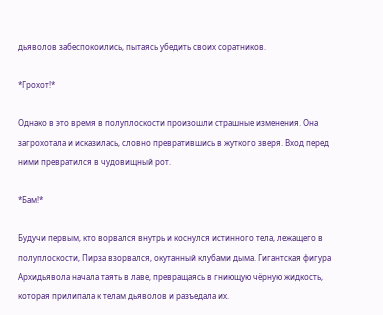дьяволов забеспокоились, пытаясь убедить своих соратников.

*Грохот!*

Однако в это время в полуплоскости произошли страшные изменения. Она загрохотала и исказилась, словно превратившись в жуткого зверя. Вход перед ними превратился в чудовищный рот.

*Бам!*

Будучи первым, кто ворвался внутрь и коснулся истинного тела, лежащего в полуплоскости, Пирза взорвался, окутанный клубами дыма. Гигантская фигура Архидьявола начала таять в лаве, превращаясь в гниющую чёрную жидкость, которая прилипала к телам дьяволов и разъедала их.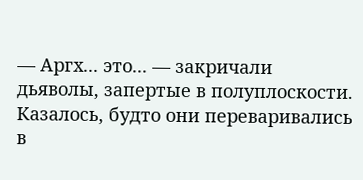— Аргх... это... — закричали дьяволы, запертые в полуплоскости. Казалось, будто они переваривались в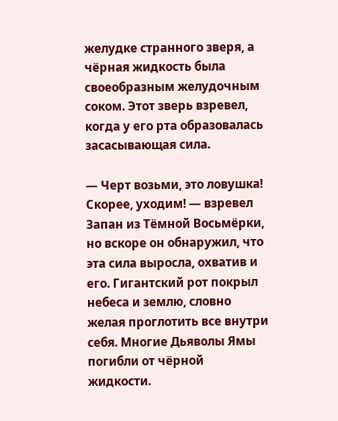желудке странного зверя, а чёрная жидкость была своеобразным желудочным соком. Этот зверь взревел, когда у его рта образовалась засасывающая сила.

— Черт возьми, это ловушка! Скорее, уходим! — взревел Запан из Тёмной Восьмёрки, но вскоре он обнаружил, что эта сила выросла, охватив и его. Гигантский рот покрыл небеса и землю, словно желая проглотить все внутри себя. Многие Дьяволы Ямы погибли от чёрной жидкости.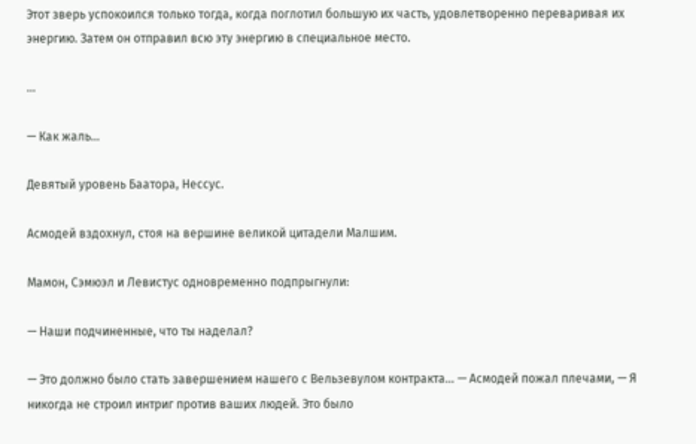Этот зверь успокоился только тогда, когда поглотил большую их часть, удовлетворенно переваривая их энергию. Затем он отправил всю эту энергию в специальное место.

...

— Как жаль...

Девятый уровень Баатора, Нессус.

Асмодей вздохнул, стоя на вершине великой цитадели Малшим.

Мамон, Сэмюэл и Левистус одновременно подпрыгнули:

— Наши подчиненные, что ты наделал?

— Это должно было стать завершением нашего с Вельзевулом контракта... — Асмодей пожал плечами, — Я никогда не строил интриг против ваших людей. Это было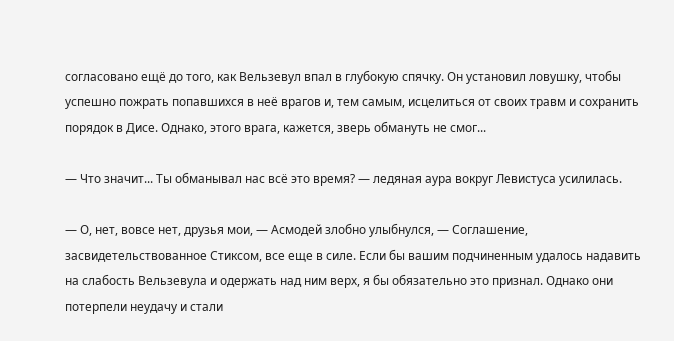согласовано ещё до того, как Вельзевул впал в глубокую спячку. Он установил ловушку, чтобы успешно пожрать попавшихся в неё врагов и, тем самым, исцелиться от своих травм и сохранить порядок в Дисе. Однако, этого врага, кажется, зверь обмануть не смог...

— Что значит... Ты обманывал нас всё это время? — ледяная аура вокруг Левистуса усилилась.

— О, нет, вовсе нет, друзья мои, — Асмодей злобно улыбнулся, — Соглашение, засвидетельствованное Стиксом, все еще в силе. Если бы вашим подчиненным удалось надавить на слабость Вельзевула и одержать над ним верх, я бы обязательно это признал. Однако они потерпели неудачу и стали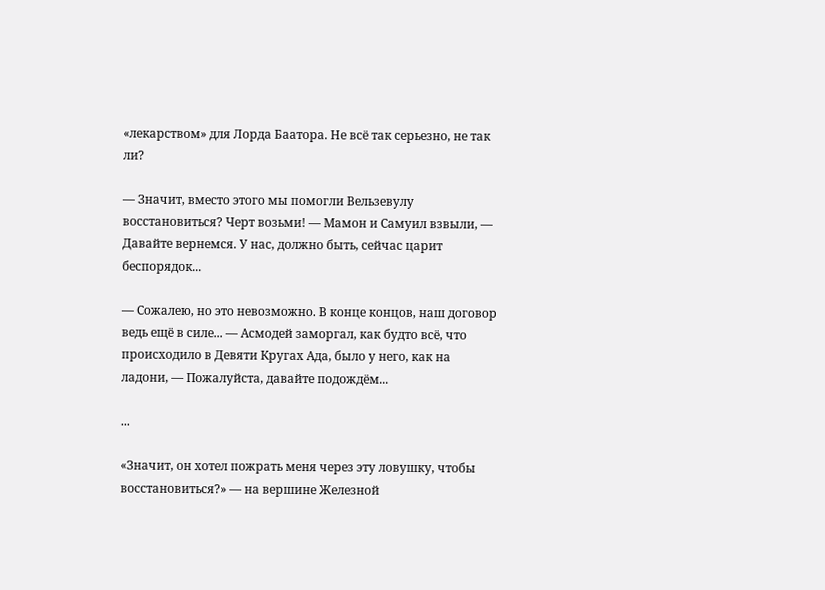«лекарством» для Лорда Баатора. Не всё так серьезно, не так ли?

— Значит, вместо этого мы помогли Вельзевулу восстановиться? Черт возьми! — Мамон и Самуил взвыли, — Давайте вернемся. У нас, должно быть, сейчас царит беспорядок...

— Сожалею, но это невозможно. В конце концов, наш договор ведь ещё в силе... — Асмодей заморгал, как будто всё, что происходило в Девяти Кругах Ада, было у него, как на ладони, — Пожалуйста, давайте подождём...

...

«Значит, он хотел пожрать меня через эту ловушку, чтобы восстановиться?» — на вершине Железной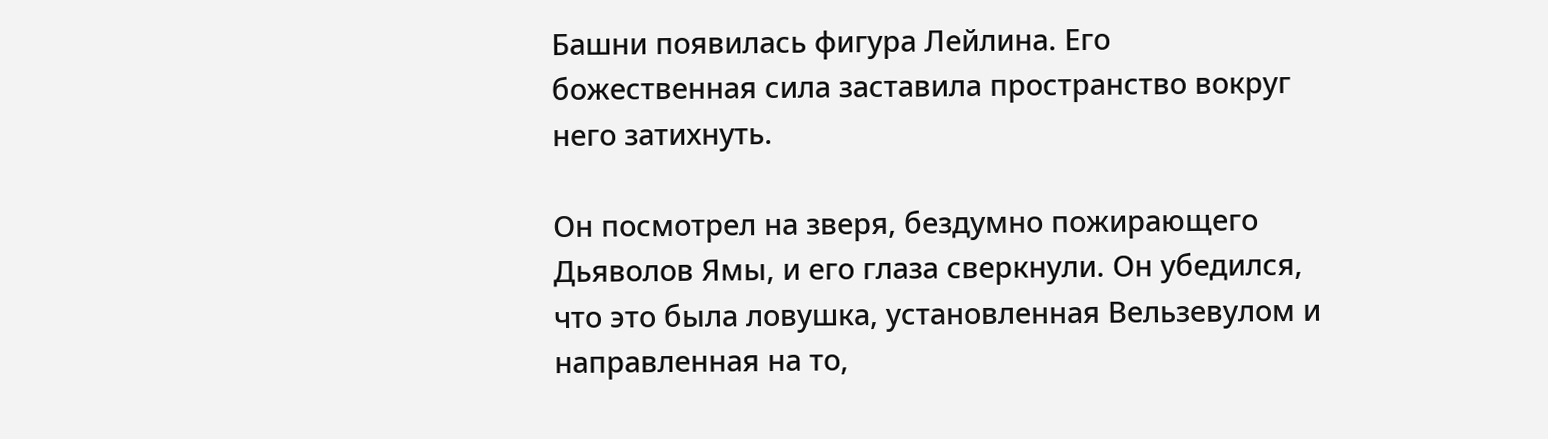Башни появилась фигура Лейлина. Его божественная сила заставила пространство вокруг него затихнуть.

Он посмотрел на зверя, бездумно пожирающего Дьяволов Ямы, и его глаза сверкнули. Он убедился, что это была ловушка, установленная Вельзевулом и направленная на то,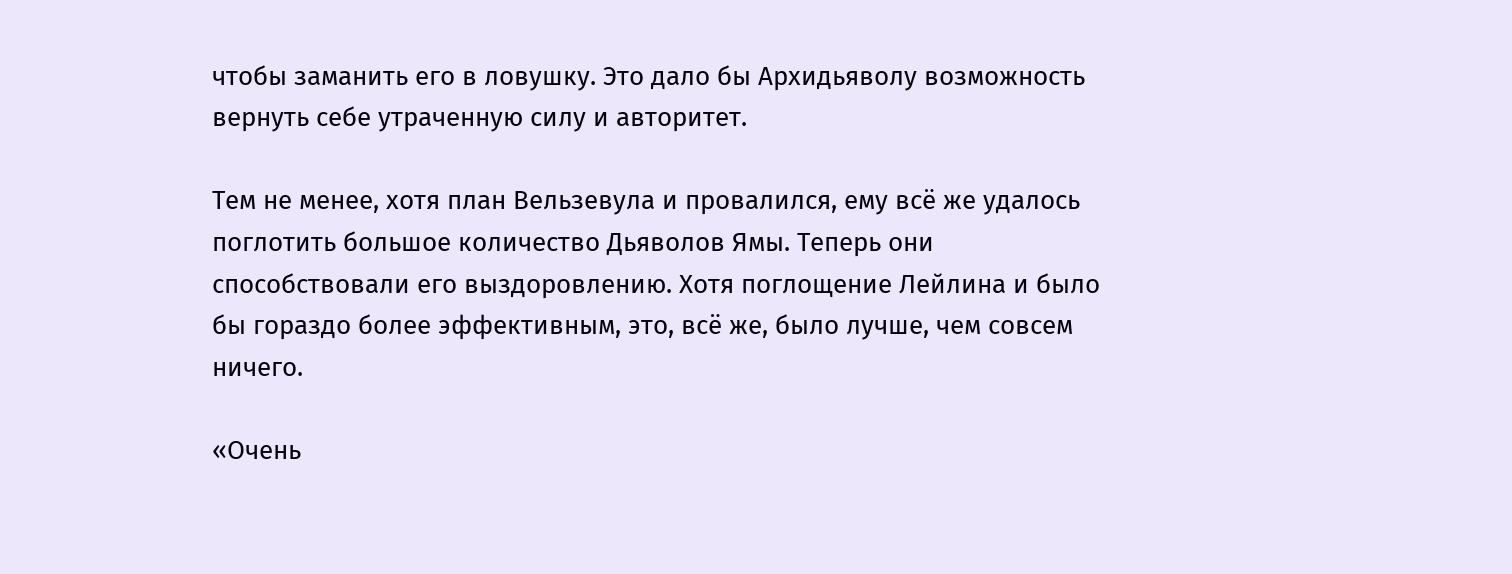чтобы заманить его в ловушку. Это дало бы Архидьяволу возможность вернуть себе утраченную силу и авторитет.

Тем не менее, хотя план Вельзевула и провалился, ему всё же удалось поглотить большое количество Дьяволов Ямы. Теперь они способствовали его выздоровлению. Хотя поглощение Лейлина и было бы гораздо более эффективным, это, всё же, было лучше, чем совсем ничего.

«Очень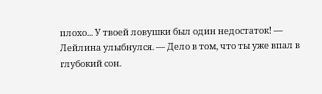плохо... У твоей ловушки был один недостаток! — Лейлина улыбнулся. — Дело в том, что ты уже впал в глубокий сон.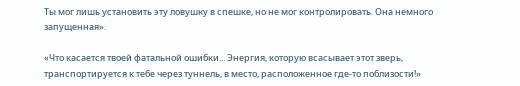Ты мог лишь установить эту ловушку в спешке, но не мог контролировать. Она немного запущенная».

«Что касается твоей фатальной ошибки... Энергия, которую всасывает этот зверь, транспортируется к тебе через туннель, в место, расположенное где-то поблизости!»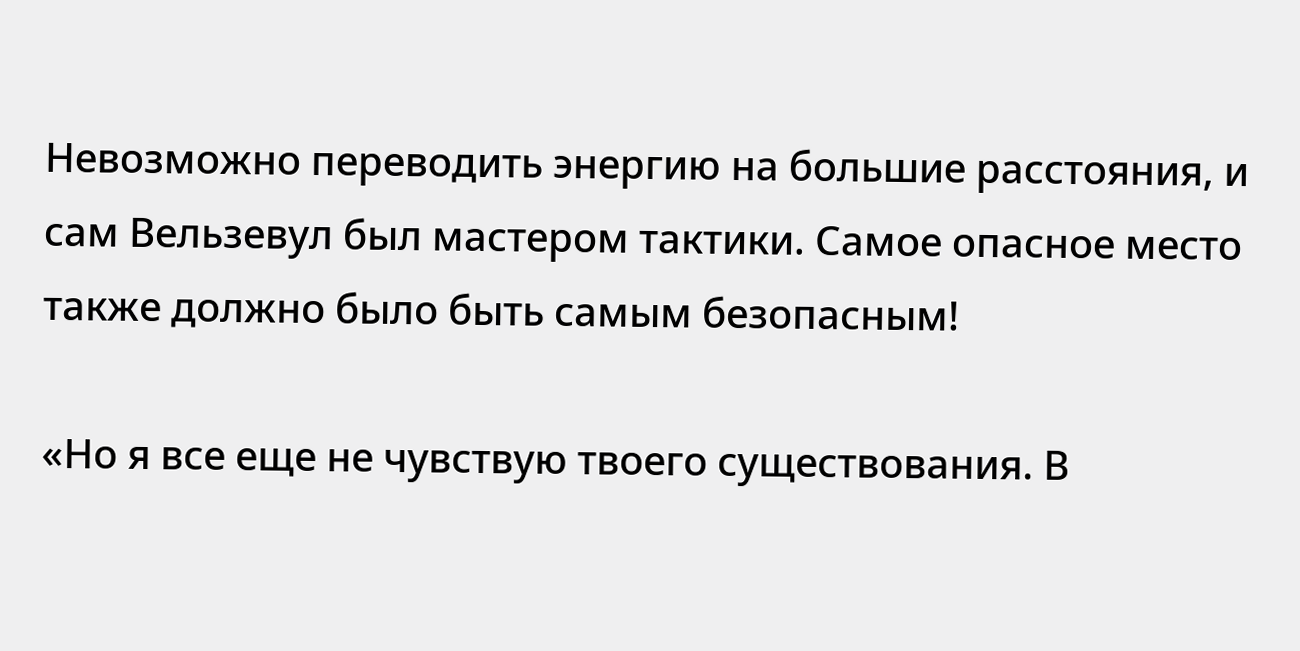Невозможно переводить энергию на большие расстояния, и сам Вельзевул был мастером тактики. Самое опасное место также должно было быть самым безопасным!

«Но я все еще не чувствую твоего существования. В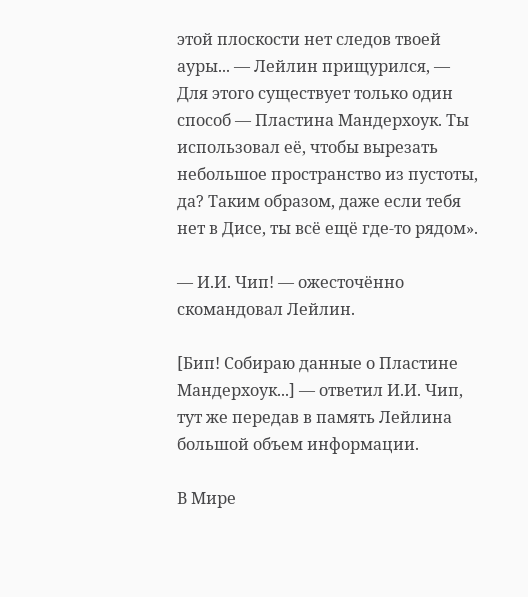этой плоскости нет следов твоей ауры... — Лейлин прищурился, — Для этого существует только один способ — Пластина Мандерхоук. Ты использовал её, чтобы вырезать небольшое пространство из пустоты, да? Таким образом, даже если тебя нет в Дисе, ты всё ещё где-то рядом».

— И.И. Чип! — ожесточённо скомандовал Лейлин.

[Бип! Собираю данные о Пластине Мандерхоук...] — ответил И.И. Чип, тут же передав в память Лейлина большой объем информации.

В Мире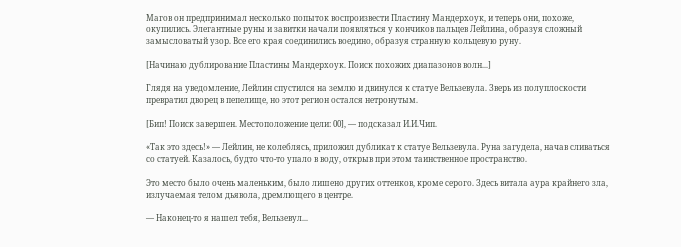Магов он предпринимал несколько попыток воспроизвести Пластину Мандерхоук, и теперь они, похоже, окупились. Элегантные руны и завитки начали появляться у кончиков пальцев Лейлина, образуя сложный замысловатый узор. Все его края соединились воедино, образуя странную кольцевую руну.

[Начинаю дублирование Пластины Мандерхоук. Поиск похожих диапазонов волн...]

Глядя на уведомление, Лейлин спустился на землю и двинулся к статуе Вельзевула. Зверь из полуплоскости превратил дворец в пепелище, но этот регион остался нетронутым.

[Бип! Поиск завершен. Местоположение цели: 00], — подсказал И.И.Чип.

«Так это здесь!» — Лейлин, не колеблясь, приложил дубликат к статуе Вельзевула. Руна загудела, начав сливаться со статуей. Казалось, будто что-то упало в воду, открыв при этом таинственное пространство.

Это место было очень маленьким, было лишено других оттенков, кроме серого. Здесь витала аура крайнего зла, излучаемая телом дьявола, дремлющего в центре.

— Наконец-то я нашел тебя, Вельзевул...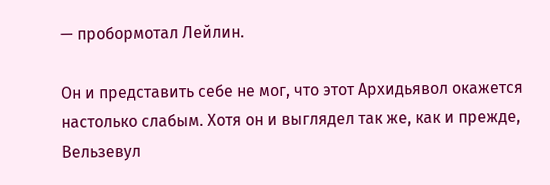— пробормотал Лейлин.

Он и представить себе не мог, что этот Архидьявол окажется настолько слабым. Хотя он и выглядел так же, как и прежде, Вельзевул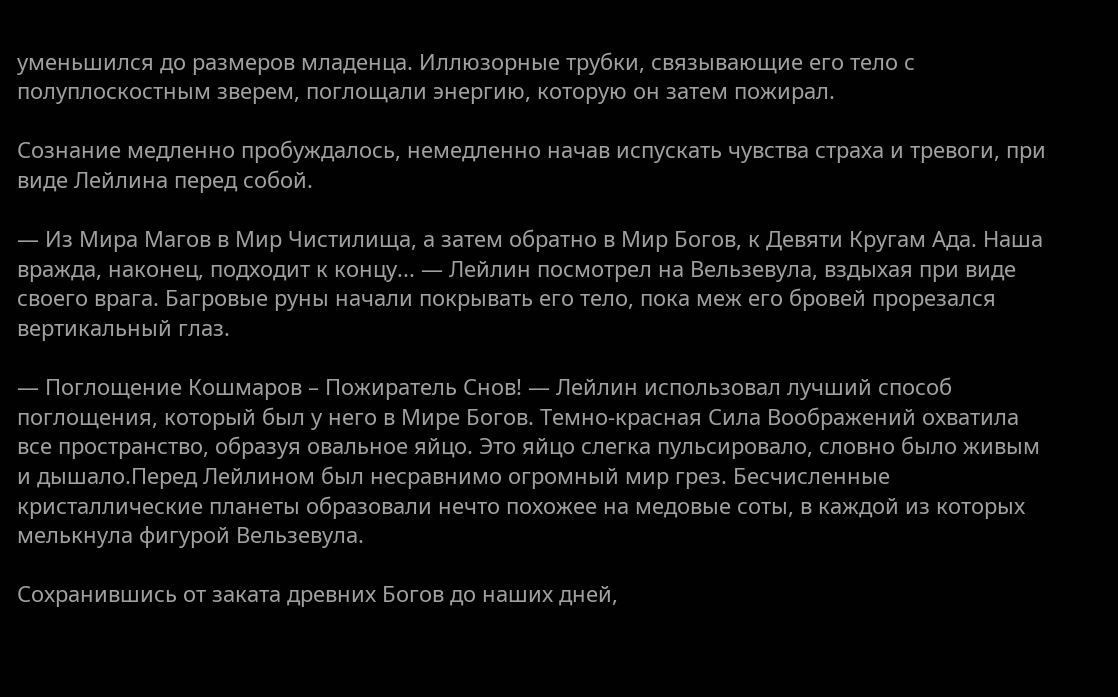уменьшился до размеров младенца. Иллюзорные трубки, связывающие его тело с полуплоскостным зверем, поглощали энергию, которую он затем пожирал.

Сознание медленно пробуждалось, немедленно начав испускать чувства страха и тревоги, при виде Лейлина перед собой.

— Из Мира Магов в Мир Чистилища, а затем обратно в Мир Богов, к Девяти Кругам Ада. Наша вражда, наконец, подходит к концу... — Лейлин посмотрел на Вельзевула, вздыхая при виде своего врага. Багровые руны начали покрывать его тело, пока меж его бровей прорезался вертикальный глаз.

— Поглощение Кошмаров – Пожиратель Снов! — Лейлин использовал лучший способ поглощения, который был у него в Мире Богов. Темно-красная Сила Воображений охватила все пространство, образуя овальное яйцо. Это яйцо слегка пульсировало, словно было живым и дышало.Перед Лейлином был несравнимо огромный мир грез. Бесчисленные кристаллические планеты образовали нечто похожее на медовые соты, в каждой из которых мелькнула фигурой Вельзевула.

Сохранившись от заката древних Богов до наших дней,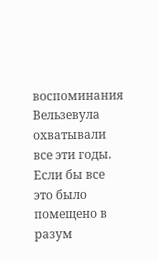воспоминания Вельзевула охватывали все эти годы. Если бы все это было помещено в разум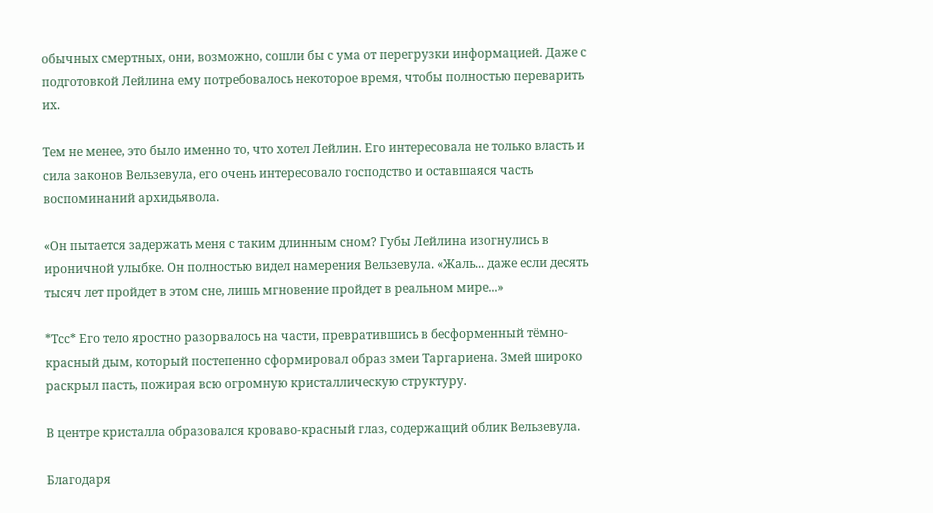обычных смертных, они, возможно, сошли бы с ума от перегрузки информацией. Даже с подготовкой Лейлина ему потребовалось некоторое время, чтобы полностью переварить их.

Тем не менее, это было именно то, что хотел Лейлин. Его интересовала не только власть и сила законов Вельзевула, его очень интересовало господство и оставшаяся часть воспоминаний архидьявола.

«Он пытается задержать меня с таким длинным сном? Губы Лейлина изогнулись в ироничной улыбке. Он полностью видел намерения Вельзевула. «Жаль... даже если десять тысяч лет пройдет в этом сне, лишь мгновение пройдет в реальном мире...»

*Тсс* Его тело яростно разорвалось на части, превратившись в бесформенный тёмно-красный дым, который постепенно сформировал образ змеи Таргариена. Змей широко раскрыл пасть, пожирая всю огромную кристаллическую структуру.

В центре кристалла образовался кроваво-красный глаз, содержащий облик Вельзевула.

Благодаря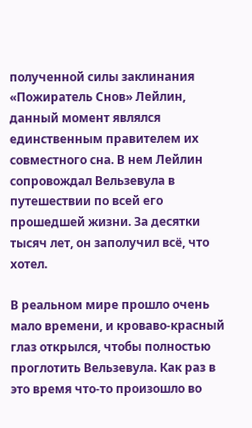полученной силы заклинания «Пожиратель Снов» Лейлин, данный момент являлся единственным правителем их совместного сна. В нем Лейлин сопровождал Вельзевула в путешествии по всей его прошедшей жизни. За десятки тысяч лет, он заполучил всё, что хотел.

В реальном мире прошло очень мало времени, и кроваво-красный глаз открылся, чтобы полностью проглотить Вельзевула. Как раз в это время что-то произошло во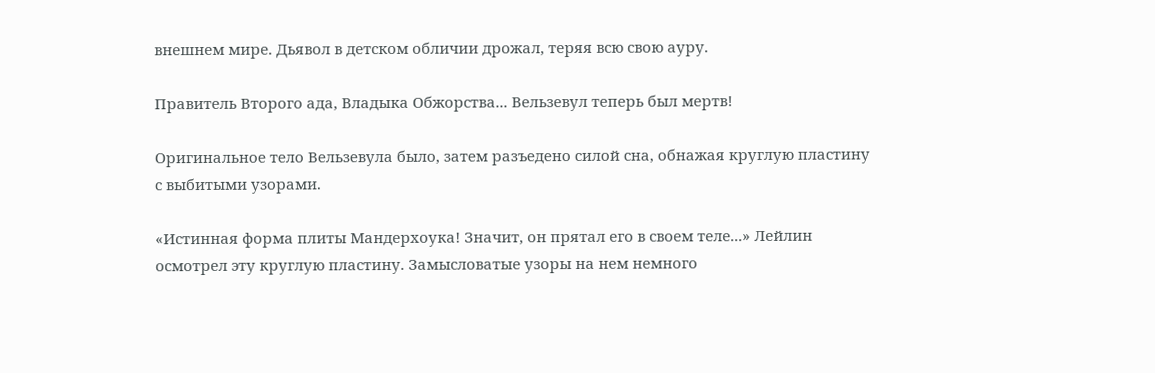внешнем мире. Дьявол в детском обличии дрожал, теряя всю свою ауру.

Правитель Второго ада, Владыка Обжорства... Вельзевул теперь был мертв!

Оригинальное тело Вельзевула было, затем разъедено силой сна, обнажая круглую пластину с выбитыми узорами.

«Истинная форма плиты Мандерхоука! Значит, он прятал его в своем теле...» Лейлин осмотрел эту круглую пластину. Замысловатые узоры на нем немного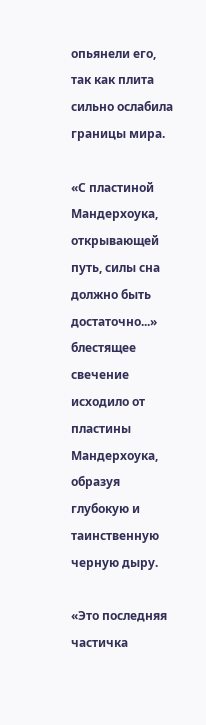опьянели его, так как плита сильно ослабила границы мира.

«С пластиной Мандерхоука, открывающей путь, силы сна должно быть достаточно...» блестящее свечение исходило от пластины Мандерхоука, образуя глубокую и таинственную черную дыру.

«Это последняя частичка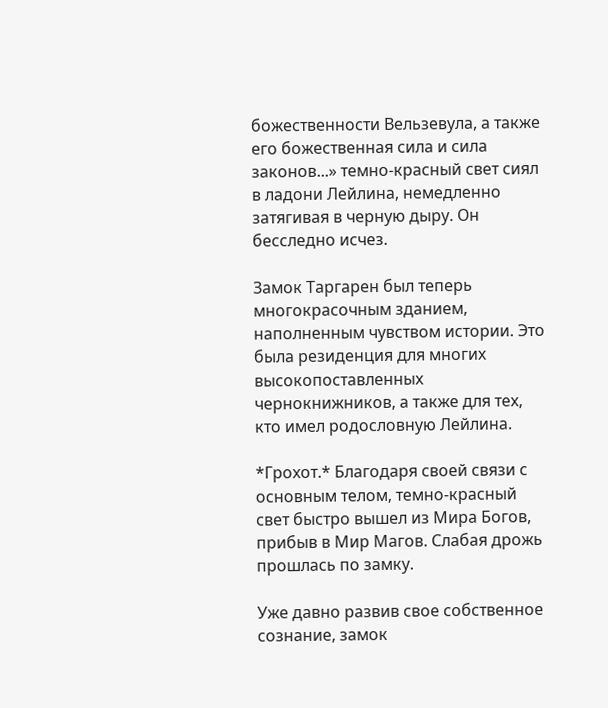божественности Вельзевула, а также его божественная сила и сила законов...» темно-красный свет сиял в ладони Лейлина, немедленно затягивая в черную дыру. Он бесследно исчез.

Замок Таргарен был теперь многокрасочным зданием, наполненным чувством истории. Это была резиденция для многих высокопоставленных чернокнижников, а также для тех, кто имел родословную Лейлина.

*Грохот.* Благодаря своей связи с основным телом, темно-красный свет быстро вышел из Мира Богов, прибыв в Мир Магов. Слабая дрожь прошлась по замку.

Уже давно развив свое собственное сознание, замок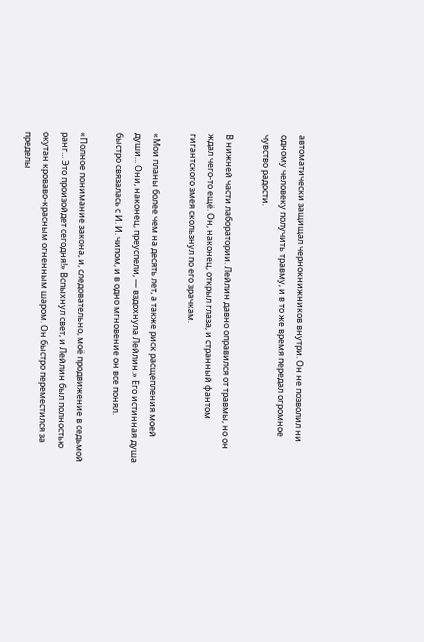автоматически защищал чернокнижников внутри. Он не позволил ни одному человеку получить травму, и в то же время передал огромное чувство радости.

В нижней части лаборатории. Лейлин давно оправился от травмы, но он ждал чего-то ещё. Он, наконец, открыл глаза, и странный фантом гигантского змея скользнул по его зрачкам.

«Мои планы более чем на десять лет, а также риск расщепления моей души... Они, наконец, преуспели, — вздохнула Лейлин.» Его истинная душа быстро связалась с И. И. чипом, и в одно мгновение он все понял.

«Полное понимание закона, и, следовательно, моё продвижение в седьмой ранг... Это произойдет сегодня!» Вспыхнул свет, и Лейлин был полностью окутан кроваво-красным огненным шаром. Он быстро переместился за пределы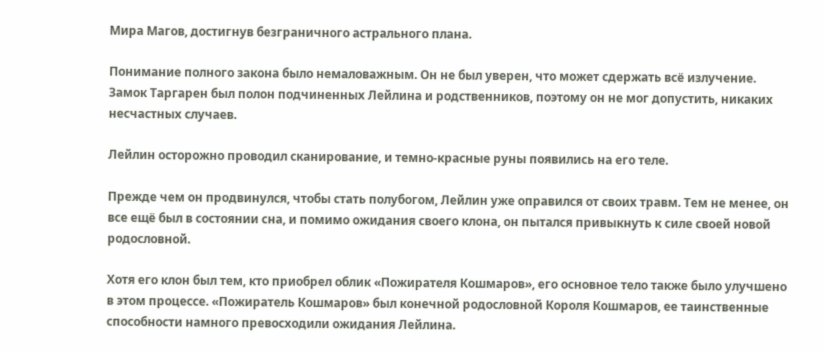Мира Магов, достигнув безграничного астрального плана.

Понимание полного закона было немаловажным. Он не был уверен, что может сдержать всё излучение. Замок Таргарен был полон подчиненных Лейлина и родственников, поэтому он не мог допустить, никаких несчастных случаев.

Лейлин осторожно проводил сканирование, и темно-красные руны появились на его теле.

Прежде чем он продвинулся, чтобы стать полубогом, Лейлин уже оправился от своих травм. Тем не менее, он все ещё был в состоянии сна, и помимо ожидания своего клона, он пытался привыкнуть к силе своей новой родословной.

Хотя его клон был тем, кто приобрел облик «Пожирателя Кошмаров», его основное тело также было улучшено в этом процессе. «Пожиратель Кошмаров» был конечной родословной Короля Кошмаров, ее таинственные способности намного превосходили ожидания Лейлина.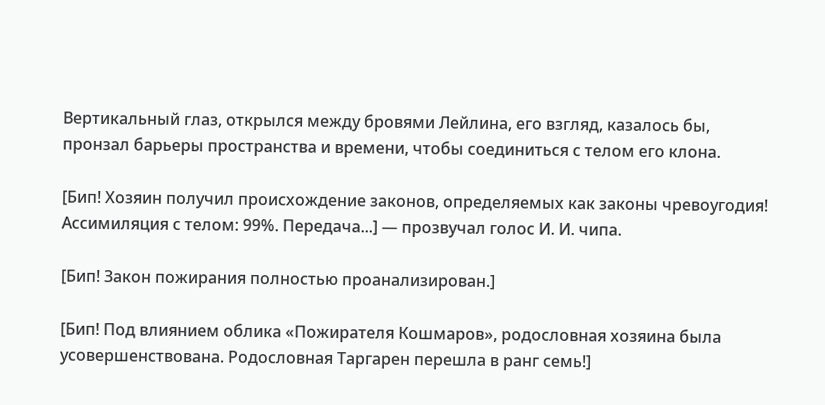Вертикальный глаз, открылся между бровями Лейлина, его взгляд, казалось бы, пронзал барьеры пространства и времени, чтобы соединиться с телом его клона.

[Бип! Хозяин получил происхождение законов, определяемых как законы чревоугодия! Ассимиляция с телом: 99%. Передача...] — прозвучал голос И. И. чипа.

[Бип! Закон пожирания полностью проанализирован.]

[Бип! Под влиянием облика «Пожирателя Кошмаров», родословная хозяина была усовершенствована. Родословная Таргарен перешла в ранг семь!]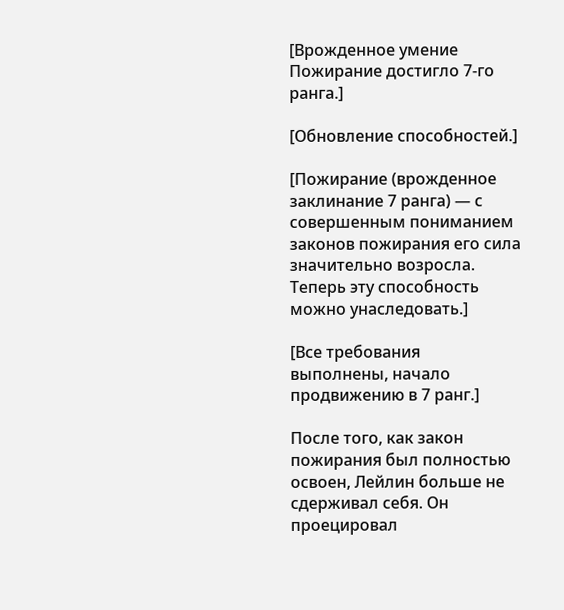[Врожденное умение Пожирание достигло 7-го ранга.]

[Обновление способностей.]

[Пожирание (врожденное заклинание 7 ранга) — с совершенным пониманием законов пожирания его сила значительно возросла. Теперь эту способность можно унаследовать.]

[Все требования выполнены, начало продвижению в 7 ранг.]

После того, как закон пожирания был полностью освоен, Лейлин больше не сдерживал себя. Он проецировал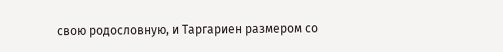свою родословную, и Таргариен размером со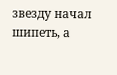звезду начал шипеть, а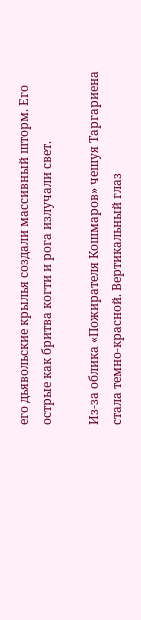его дьявольские крылья создали массивный шторм. Его острые как бритва когти и рога излучали свет.

Из-за облика «Пожирателя Кошмаров» чешуя Таргариена стала темно-красной. Вертикальный глаз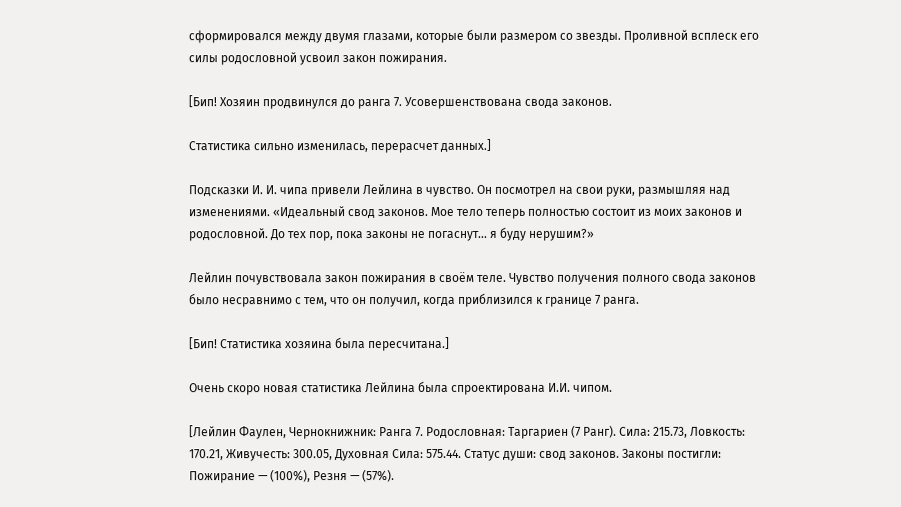сформировался между двумя глазами, которые были размером со звезды. Проливной всплеск его силы родословной усвоил закон пожирания.

[Бип! Хозяин продвинулся до ранга 7. Усовершенствована свода законов.

Статистика сильно изменилась, перерасчет данных.]

Подсказки И. И. чипа привели Лейлина в чувство. Он посмотрел на свои руки, размышляя над изменениями. «Идеальный свод законов. Мое тело теперь полностью состоит из моих законов и родословной. До тех пор, пока законы не погаснут... я буду нерушим?»

Лейлин почувствовала закон пожирания в своём теле. Чувство получения полного свода законов было несравнимо с тем, что он получил, когда приблизился к границе 7 ранга.

[Бип! Статистика хозяина была пересчитана.]

Очень скоро новая статистика Лейлина была спроектирована И.И. чипом.

[Лейлин Фаулен, Чернокнижник: Ранга 7. Родословная: Таргариен (7 Ранг). Сила: 215.73, Ловкость: 170.21, Живучесть: 300.05, Духовная Сила: 575.44. Статус души: свод законов. Законы постигли: Пожирание — (100%), Резня — (57%).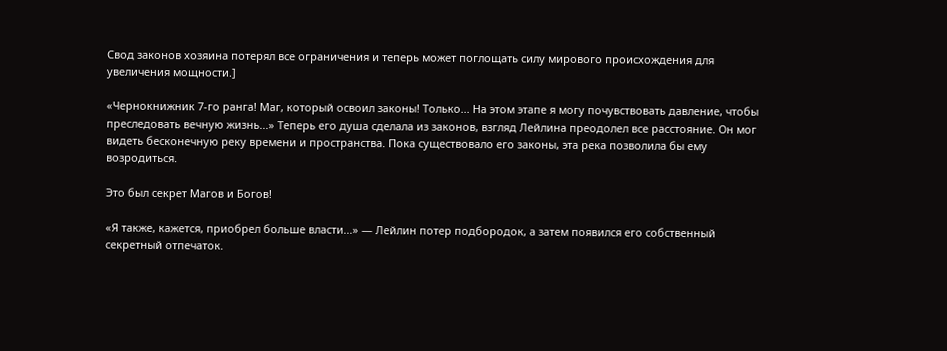Свод законов хозяина потерял все ограничения и теперь может поглощать силу мирового происхождения для увеличения мощности.]

«Чернокнижник 7-го ранга! Маг, который освоил законы! Только... На этом этапе я могу почувствовать давление, чтобы преследовать вечную жизнь...» Теперь его душа сделала из законов, взгляд Лейлина преодолел все расстояние. Он мог видеть бесконечную реку времени и пространства. Пока существовало его законы, эта река позволила бы ему возродиться.

Это был секрет Магов и Богов!

«Я также, кажется, приобрел больше власти...» — Лейлин потер подбородок, а затем появился его собственный секретный отпечаток.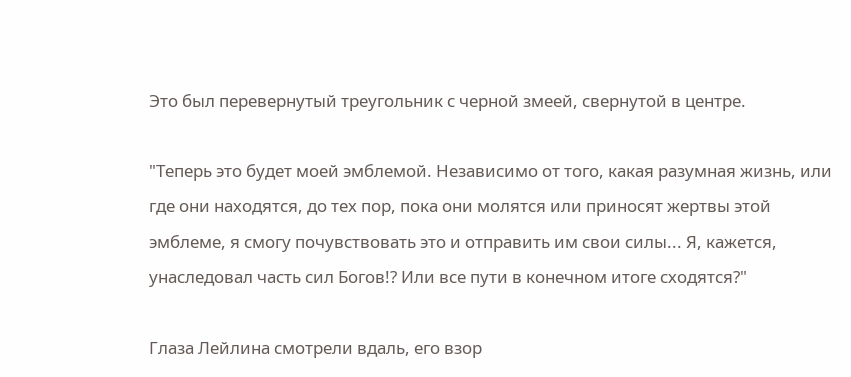Это был перевернутый треугольник с черной змеей, свернутой в центре.

"Теперь это будет моей эмблемой. Независимо от того, какая разумная жизнь, или где они находятся, до тех пор, пока они молятся или приносят жертвы этой эмблеме, я смогу почувствовать это и отправить им свои силы... Я, кажется, унаследовал часть сил Богов!? Или все пути в конечном итоге сходятся?"

Глаза Лейлина смотрели вдаль, его взор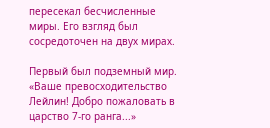пересекал бесчисленные миры. Его взгляд был сосредоточен на двух мирах.

Первый был подземный мир. «Ваше превосходительство Лейлин! Добро пожаловать в царство 7-го ранга...»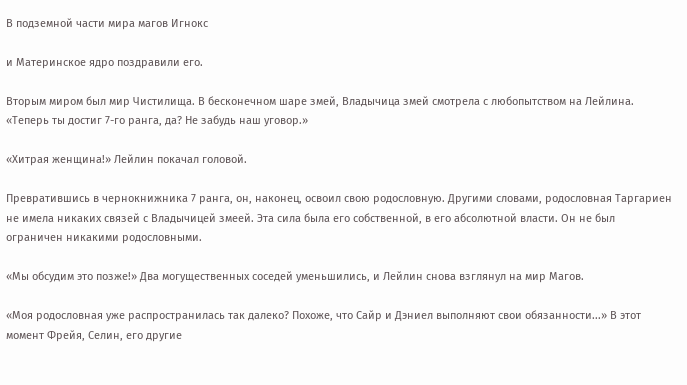В подземной части мира магов Игнокс

и Материнское ядро поздравили его.

Вторым миром был мир Чистилища. В бесконечном шаре змей, Владычица змей смотрела с любопытством на Лейлина. «Теперь ты достиг 7-го ранга, да? Не забудь наш уговор.»

«Хитрая женщина!» Лейлин покачал головой.

Превратившись в чернокнижника 7 ранга, он, наконец, освоил свою родословную. Другими словами, родословная Таргариен не имела никаких связей с Владычицей змеей. Эта сила была его собственной, в его абсолютной власти. Он не был ограничен никакими родословными.

«Мы обсудим это позже!» Два могущественных соседей уменьшились, и Лейлин снова взглянул на мир Магов.

«Моя родословная уже распространилась так далеко? Похоже, что Сайр и Дэниел выполняют свои обязанности...» В этот момент Фрейя, Селин, его другие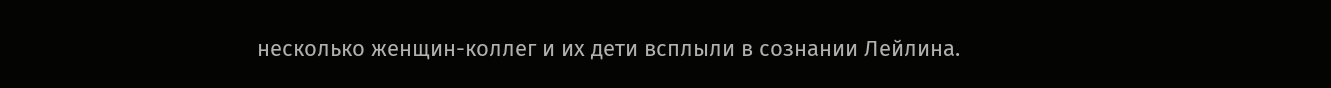несколько женщин-коллег и их дети всплыли в сознании Лейлина.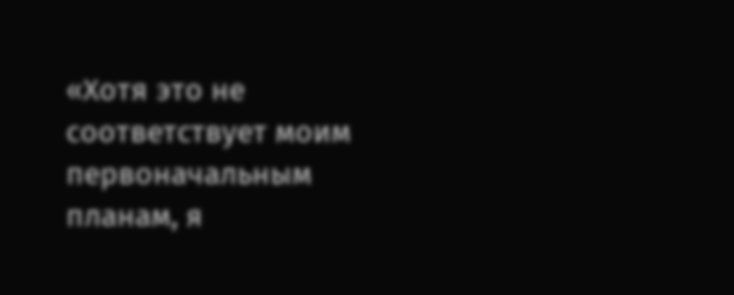«Хотя это не соответствует моим первоначальным планам, я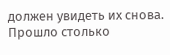должен увидеть их снова. Прошло столько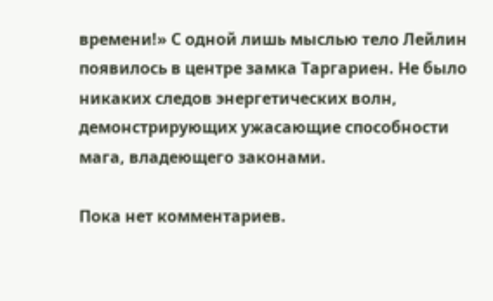времени!» С одной лишь мыслью тело Лейлин появилось в центре замка Таргариен. Не было никаких следов энергетических волн, демонстрирующих ужасающие способности мага, владеющего законами.

Пока нет комментариев.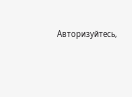Авторизуйтесь,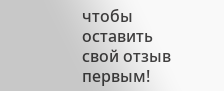чтобы оставить свой отзыв первым!